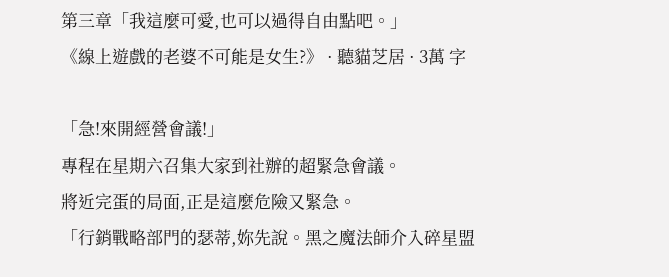第三章「我這麼可愛,也可以過得自由點吧。」
《線上遊戲的老婆不可能是女生?》 · 聽貓芝居 · 3萬 字

「急!來開經營會議!」
專程在星期六召集大家到社辦的超緊急會議。
將近完蛋的局面,正是這麼危險又緊急。
「行銷戰略部門的瑟蒂,妳先說。黑之魔法師介入碎星盟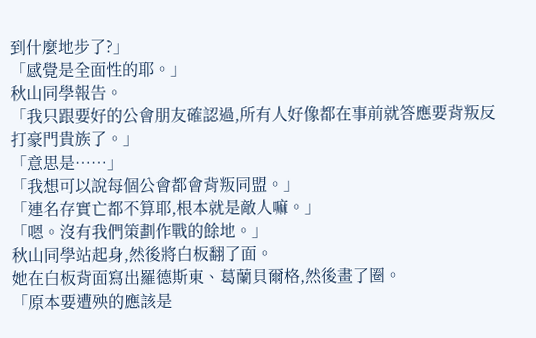到什麼地步了?」
「感覺是全面性的耶。」
秋山同學報告。
「我只跟要好的公會朋友確認過,所有人好像都在事前就答應要背叛反打豪門貴族了。」
「意思是……」
「我想可以說每個公會都會背叛同盟。」
「連名存實亡都不算耶,根本就是敵人嘛。」
「嗯。沒有我們策劃作戰的餘地。」
秋山同學站起身,然後將白板翻了面。
她在白板背面寫出羅德斯東、葛蘭貝爾格,然後畫了圈。
「原本要遭殃的應該是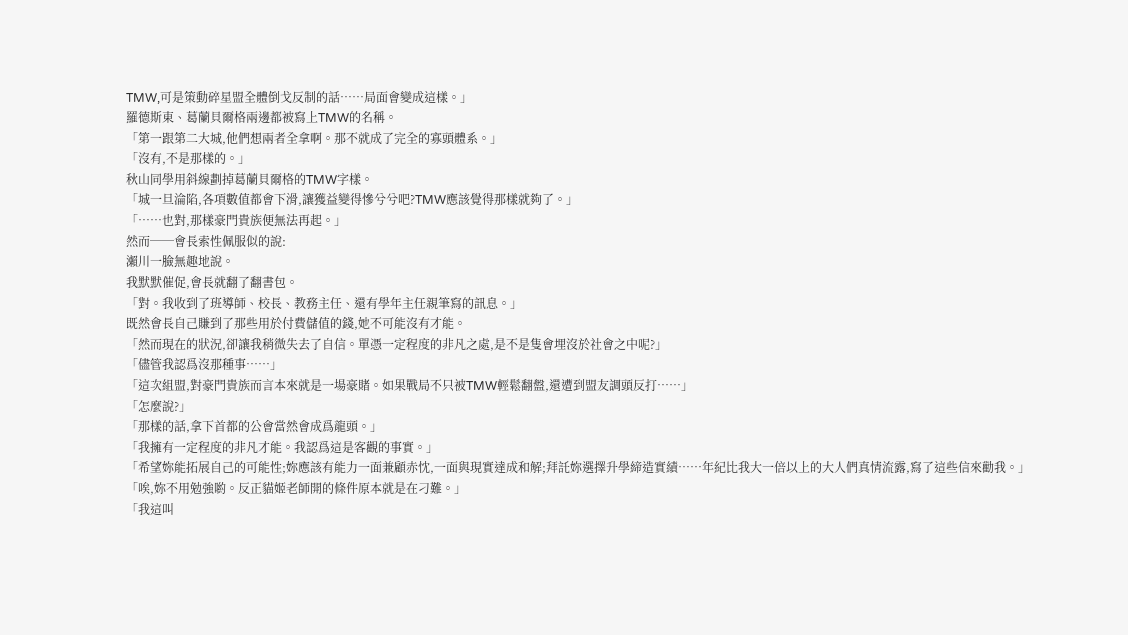TMW,可是策動碎星盟全體倒戈反制的話……局面會變成這樣。」
羅德斯東、葛蘭貝爾格兩邊都被寫上TMW的名稱。
「第一跟第二大城,他們想兩者全拿啊。那不就成了完全的寡頭體系。」
「沒有,不是那樣的。」
秋山同學用斜線劃掉葛蘭貝爾格的TMW字樣。
「城一旦淪陷,各項數值都會下滑,讓獲益變得慘兮兮吧?TMW應該覺得那樣就夠了。」
「……也對,那樣豪門貴族便無法再起。」
然而──會長索性佩服似的說:
瀨川一臉無趣地說。
我默默催促,會長就翻了翻書包。
「對。我收到了班導師、校長、教務主任、還有學年主任親筆寫的訊息。」
既然會長自己賺到了那些用於付費儲值的錢,她不可能沒有才能。
「然而現在的狀況,卻讓我稍微失去了自信。單憑一定程度的非凡之處,是不是隻會埋沒於社會之中呢?」
「儘管我認爲沒那種事……」
「這次組盟,對豪門貴族而言本來就是一場豪賭。如果戰局不只被TMW輕鬆翻盤,還遭到盟友調頭反打……」
「怎麼說?」
「那樣的話,拿下首都的公會當然會成爲龍頭。」
「我擁有一定程度的非凡才能。我認爲這是客觀的事實。」
「希望妳能拓展自己的可能性;妳應該有能力一面兼顧赤忱,一面與現實達成和解;拜託妳選擇升學締造實績……年紀比我大一倍以上的大人們真情流露,寫了這些信來勸我。」
「唉,妳不用勉強喲。反正貓姬老師開的條件原本就是在刁難。」
「我這叫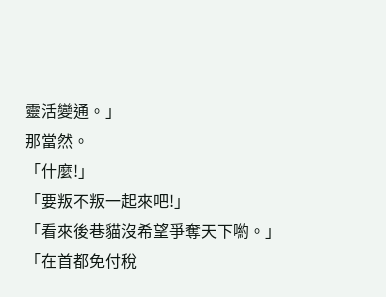靈活變通。」
那當然。
「什麼!」
「要叛不叛一起來吧!」
「看來後巷貓沒希望爭奪天下喲。」
「在首都免付稅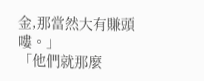金,那當然大有賺頭嘍。」
「他們就那麼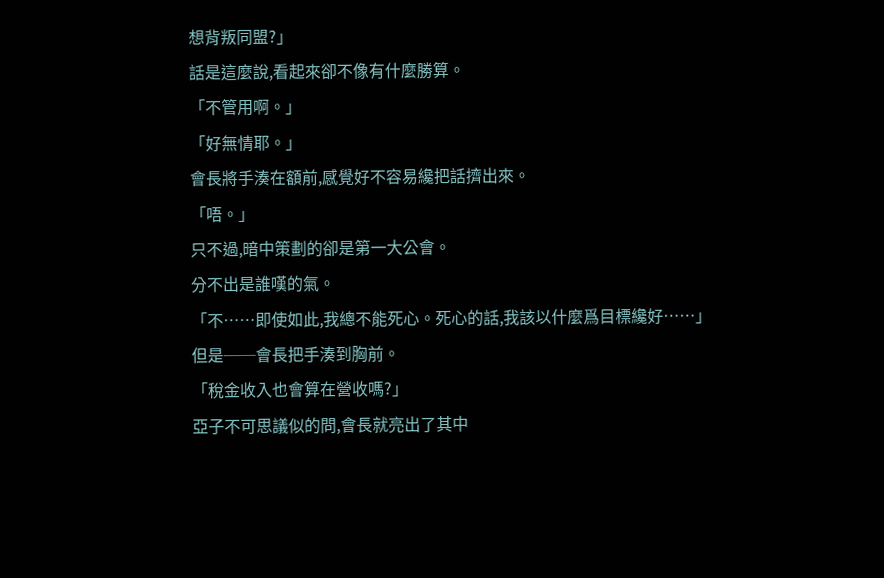想背叛同盟?」
話是這麼說,看起來卻不像有什麼勝算。
「不管用啊。」
「好無情耶。」
會長將手湊在額前,感覺好不容易纔把話擠出來。
「唔。」
只不過,暗中策劃的卻是第一大公會。
分不出是誰嘆的氣。
「不……即使如此,我總不能死心。死心的話,我該以什麼爲目標纔好……」
但是──會長把手湊到胸前。
「稅金收入也會算在營收嗎?」
亞子不可思議似的問,會長就亮出了其中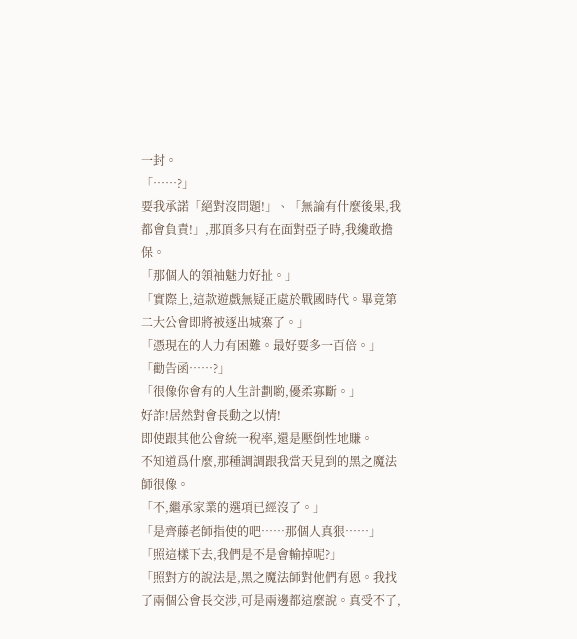一封。
「……?」
要我承諾「絕對沒問題!」、「無論有什麼後果,我都會負責!」,那頂多只有在面對亞子時,我纔敢擔保。
「那個人的領袖魅力好扯。」
「實際上,這款遊戲無疑正處於戰國時代。畢竟第二大公會即將被逐出城寨了。」
「憑現在的人力有困難。最好要多一百倍。」
「勸告函……?」
「很像你會有的人生計劃喲,優柔寡斷。」
好詐!居然對會長動之以情!
即使跟其他公會統一稅率,還是壓倒性地賺。
不知道爲什麼,那種調調跟我當天見到的黑之魔法師很像。
「不,繼承家業的選項已經沒了。」
「是齊藤老師指使的吧……那個人真狠……」
「照這樣下去,我們是不是會輸掉呢?」
「照對方的說法是,黑之魔法師對他們有恩。我找了兩個公會長交涉,可是兩邊都這麼說。真受不了,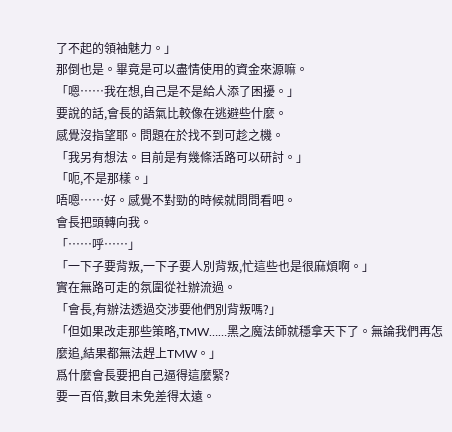了不起的領袖魅力。」
那倒也是。畢竟是可以盡情使用的資金來源嘛。
「嗯……我在想,自己是不是給人添了困擾。」
要說的話,會長的語氣比較像在逃避些什麼。
感覺沒指望耶。問題在於找不到可趁之機。
「我另有想法。目前是有幾條活路可以研討。」
「呃,不是那樣。」
唔嗯……好。感覺不對勁的時候就問問看吧。
會長把頭轉向我。
「……呼……」
「一下子要背叛,一下子要人別背叛,忙這些也是很麻煩啊。」
實在無路可走的氛圍從社辦流過。
「會長,有辦法透過交涉要他們別背叛嗎?」
「但如果改走那些策略,TMW……黑之魔法師就穩拿天下了。無論我們再怎麼追,結果都無法趕上TMW。」
爲什麼會長要把自己逼得這麼緊?
要一百倍,數目未免差得太遠。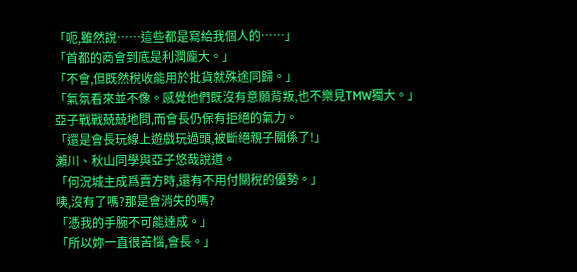「呃,雖然說……這些都是寫給我個人的……」
「首都的商會到底是利潤龐大。」
「不會,但既然稅收能用於批貨就殊途同歸。」
「氣氛看來並不像。感覺他們既沒有意願背叛,也不樂見TMW獨大。」
亞子戰戰兢兢地問,而會長仍保有拒絕的氣力。
「還是會長玩線上遊戲玩過頭,被斷絕親子關係了!」
瀨川、秋山同學與亞子悠哉說道。
「何況城主成爲賣方時,還有不用付關稅的優勢。」
咦,沒有了嗎?那是會消失的嗎?
「憑我的手腕不可能達成。」
「所以妳一直很苦惱,會長。」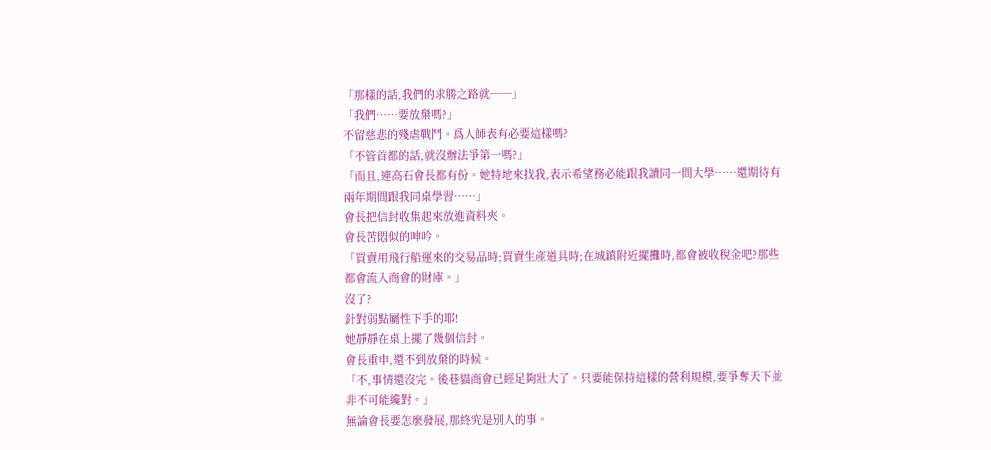「那樣的話,我們的求勝之路就──」
「我們……要放棄嗎?」
不留慈悲的殘虐戰鬥。爲人師表有必要這樣嗎?
「不管首都的話,就沒辦法爭第一嗎?」
「而且,連高石會長都有份。她特地來找我,表示希望務必能跟我讀同一間大學……還期待有兩年期間跟我同桌學習……」
會長把信封收集起來放進資料夾。
會長苦悶似的呻吟。
「買賣用飛行船運來的交易品時;買賣生產道具時;在城鎮附近擺攤時,都會被收稅金吧?那些都會流入商會的財庫。」
沒了?
針對弱點屬性下手的耶!
她靜靜在桌上擺了幾個信封。
會長重申,還不到放棄的時候。
「不,事情還沒完。後巷貓商會已經足夠壯大了。只要能保持這樣的營利規模,要爭奪天下並非不可能纔對。」
無論會長要怎麼發展,那終究是別人的事。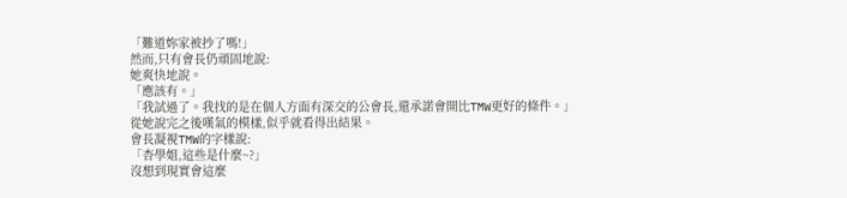「難道妳家被抄了嗎!」
然而,只有會長仍頑固地說:
她爽快地說。
「應該有。」
「我試過了。我找的是在個人方面有深交的公會長,還承諾會開比TMW更好的條件。」
從她說完之後嘆氣的模樣,似乎就看得出結果。
會長凝視TMW的字樣說:
「杏學姐,這些是什麼~?」
沒想到現實會這麼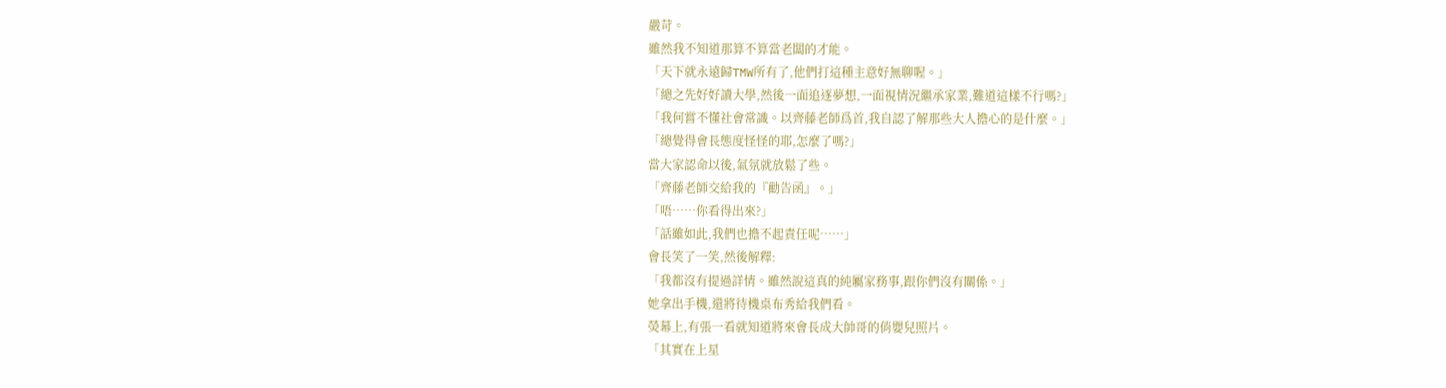嚴苛。
雖然我不知道那算不算當老闆的才能。
「天下就永遠歸TMW所有了,他們打這種主意好無聊喔。」
「總之先好好讀大學,然後一面追逐夢想,一面視情況繼承家業,難道這樣不行嗎?」
「我何嘗不懂社會常識。以齊藤老師爲首,我自認了解那些大人擔心的是什麼。」
「總覺得會長態度怪怪的耶,怎麼了嗎?」
當大家認命以後,氣氛就放鬆了些。
「齊藤老師交給我的『勸告函』。」
「唔……你看得出來?」
「話雖如此,我們也擔不起責任呢……」
會長笑了一笑,然後解釋:
「我都沒有提過詳情。雖然說這真的純屬家務事,跟你們沒有關係。」
她拿出手機,還將待機桌布秀給我們看。
熒幕上,有張一看就知道將來會長成大帥哥的俏嬰兒照片。
「其實在上星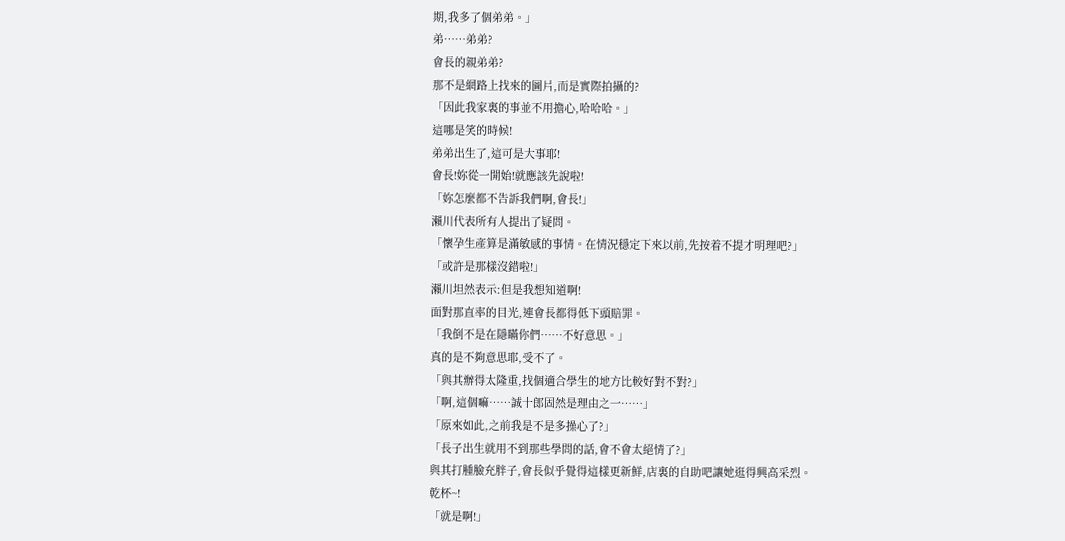期,我多了個弟弟。」
弟……弟弟?
會長的親弟弟?
那不是網路上找來的圖片,而是實際拍攝的?
「因此我家裏的事並不用擔心,哈哈哈。」
這哪是笑的時候!
弟弟出生了,這可是大事耶!
會長!妳從一開始!就應該先說啦!
「妳怎麼都不告訴我們啊,會長!」
瀨川代表所有人提出了疑問。
「懷孕生產算是滿敏感的事情。在情況穩定下來以前,先按着不提才明理吧?」
「或許是那樣沒錯啦!」
瀨川坦然表示:但是我想知道啊!
面對那直率的目光,連會長都得低下頭賠罪。
「我倒不是在隱瞞你們……不好意思。」
真的是不夠意思耶,受不了。
「與其辦得太隆重,找個適合學生的地方比較好對不對?」
「啊,這個嘛……誠十郎固然是理由之一……」
「原來如此,之前我是不是多操心了?」
「長子出生就用不到那些學問的話,會不會太絕情了?」
與其打腫臉充胖子,會長似乎覺得這樣更新鮮,店裏的自助吧讓她逛得興高采烈。
乾杯~!
「就是啊!」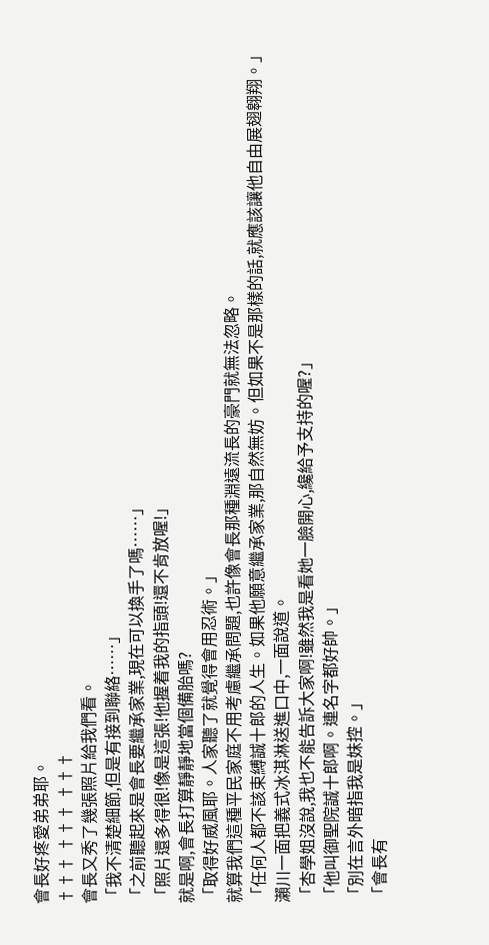會長好疼愛弟弟耶。
††† ††† †††
會長又秀了幾張照片給我們看。
「我不清楚細節,但是有接到聯絡……」
「之前聽起來是會長要繼承家業,現在可以換手了嗎……」
「照片還多得很!像是這張!他握着我的指頭!還不肯放喔!」
就是啊,會長打算靜靜地當個備胎嗎?
「取得好威風耶。人家聽了就覺得會用忍術。」
就算我們這種平民家庭不用考慮繼承問題,也許像會長那種淵遠流長的豪門就無法忽略。
「任何人都不該束縛誠十郎的人生。如果他願意繼承家業,那自然無妨。但如果不是那樣的話,就應該讓他自由展翅翱翔。」
瀨川一面把義式冰淇淋送進口中,一面說道。
「杏學姐沒說,我也不能告訴大家啊!雖然我是看她一臉開心,纔給予支持的喔?」
「他叫御聖院誠十郎啊。連名字都好帥。」
「別在言外暗指我是妹控。」
「會長有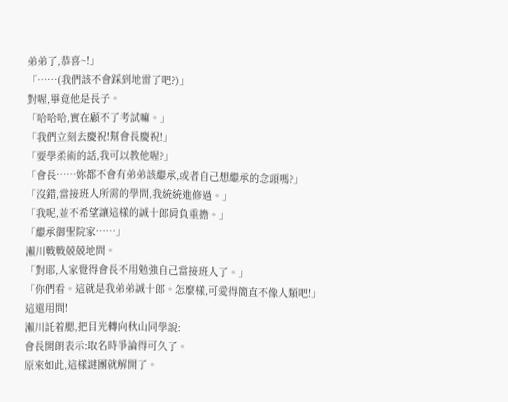弟弟了,恭喜~!」
「……(我們該不會踩到地雷了吧?)」
對喔,畢竟他是長子。
「哈哈哈,實在顧不了考試嘛。」
「我們立刻去慶祝!幫會長慶祝!」
「要學柔術的話,我可以教他喔?」
「會長……妳都不會有弟弟該繼承,或者自己想繼承的念頭嗎?」
「沒錯,當接班人所需的學問,我統統進修過。」
「我呢,並不希望讓這樣的誠十郎肩負重擔。」
「繼承御聖院家……」
瀨川戰戰兢兢地問。
「對耶,人家覺得會長不用勉強自己當接班人了。」
「你們看。這就是我弟弟誠十郎。怎麼樣,可愛得簡直不像人類吧!」
這還用問!
瀨川託着腮,把目光轉向秋山同學說:
會長開朗表示:取名時爭論得可久了。
原來如此,這樣謎團就解開了。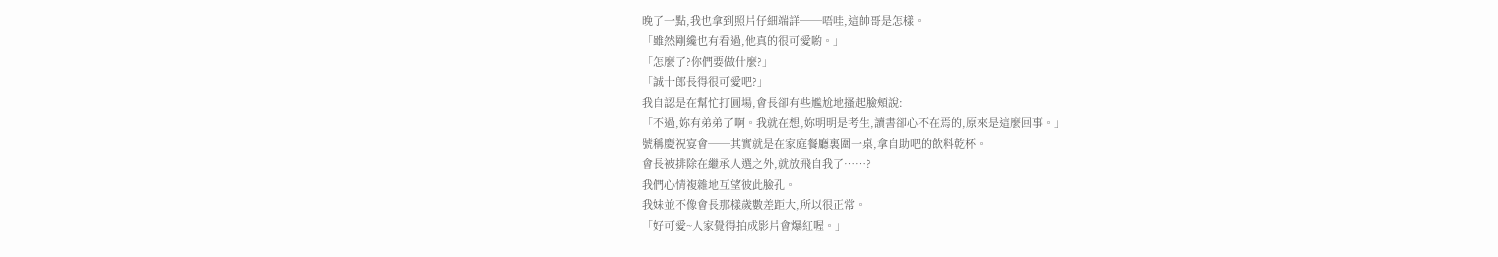晚了一點,我也拿到照片仔細端詳──唔哇,這帥哥是怎樣。
「雖然剛纔也有看過,他真的很可愛喲。」
「怎麼了?你們要做什麼?」
「誠十郎長得很可愛吧?」
我自認是在幫忙打圓場,會長卻有些尷尬地搔起臉頰說:
「不過,妳有弟弟了啊。我就在想,妳明明是考生,讀書卻心不在焉的,原來是這麼回事。」
號稱慶祝宴會──其實就是在家庭餐廳裏圍一桌,拿自助吧的飲料乾杯。
會長被排除在繼承人選之外,就放飛自我了……?
我們心情複雜地互望彼此臉孔。
我妹並不像會長那樣歲數差距大,所以很正常。
「好可愛~人家覺得拍成影片會爆紅喔。」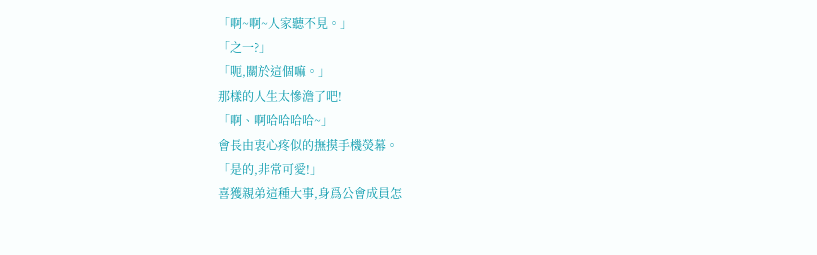「啊~啊~人家聽不見。」
「之一?」
「呃,關於這個嘛。」
那樣的人生太慘澹了吧!
「啊、啊哈哈哈哈~」
會長由衷心疼似的撫摸手機熒幕。
「是的,非常可愛!」
喜獲親弟這種大事,身爲公會成員怎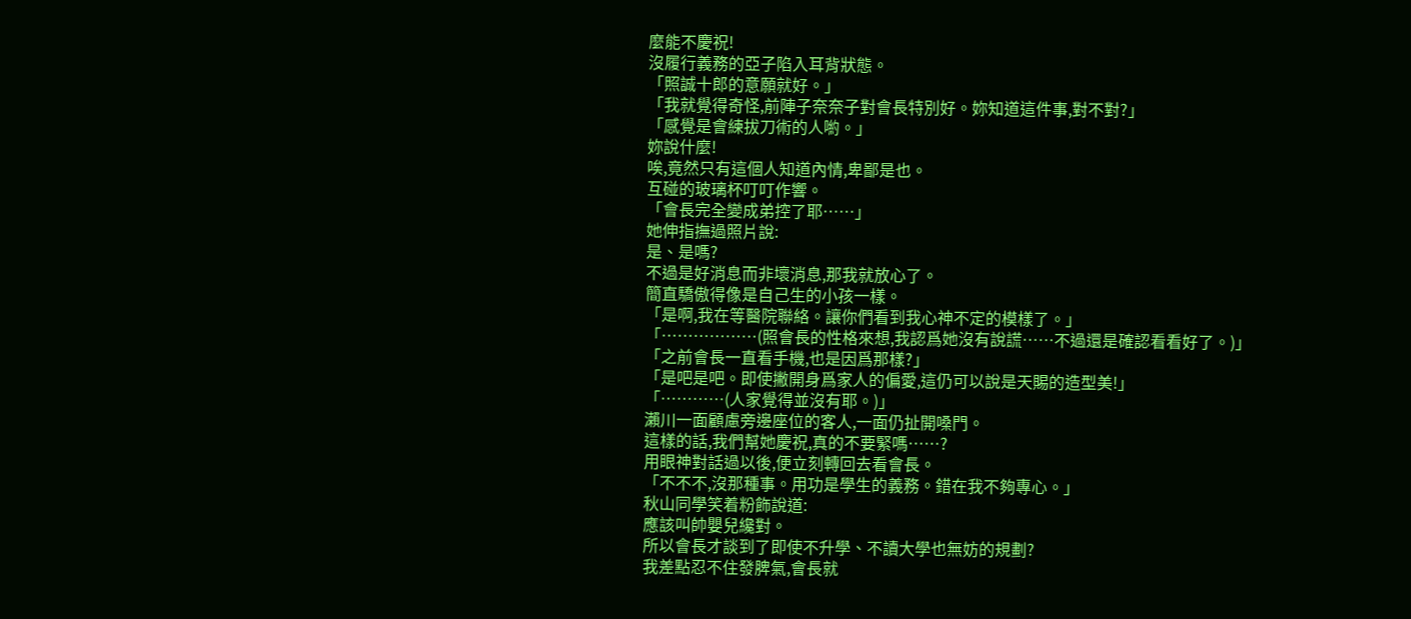麼能不慶祝!
沒履行義務的亞子陷入耳背狀態。
「照誠十郎的意願就好。」
「我就覺得奇怪,前陣子奈奈子對會長特別好。妳知道這件事,對不對?」
「感覺是會練拔刀術的人喲。」
妳說什麼!
唉,竟然只有這個人知道內情,卑鄙是也。
互碰的玻璃杯叮叮作響。
「會長完全變成弟控了耶……」
她伸指撫過照片說:
是、是嗎?
不過是好消息而非壞消息,那我就放心了。
簡直驕傲得像是自己生的小孩一樣。
「是啊,我在等醫院聯絡。讓你們看到我心神不定的模樣了。」
「………………(照會長的性格來想,我認爲她沒有說謊……不過還是確認看看好了。)」
「之前會長一直看手機,也是因爲那樣?」
「是吧是吧。即使撇開身爲家人的偏愛,這仍可以說是天賜的造型美!」
「…………(人家覺得並沒有耶。)」
瀨川一面顧慮旁邊座位的客人,一面仍扯開嗓門。
這樣的話,我們幫她慶祝,真的不要緊嗎……?
用眼神對話過以後,便立刻轉回去看會長。
「不不不,沒那種事。用功是學生的義務。錯在我不夠專心。」
秋山同學笑着粉飾說道:
應該叫帥嬰兒纔對。
所以會長才談到了即使不升學、不讀大學也無妨的規劃?
我差點忍不住發脾氣,會長就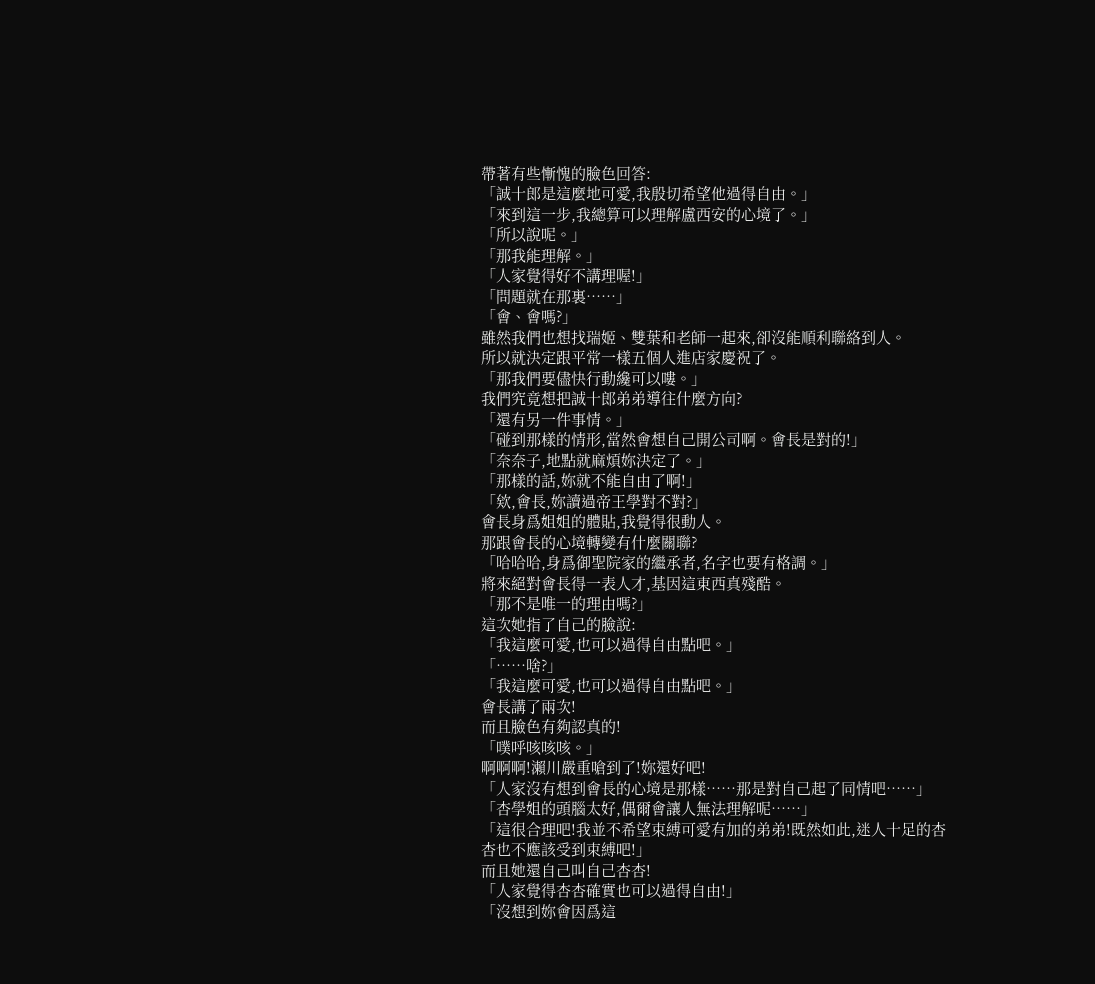帶著有些慚愧的臉色回答:
「誠十郎是這麼地可愛,我殷切希望他過得自由。」
「來到這一步,我總算可以理解盧西安的心境了。」
「所以說呢。」
「那我能理解。」
「人家覺得好不講理喔!」
「問題就在那裏……」
「會、會嗎?」
雖然我們也想找瑞姬、雙葉和老師一起來,卻沒能順利聯絡到人。
所以就決定跟平常一樣五個人進店家慶祝了。
「那我們要儘快行動纔可以嘍。」
我們究竟想把誠十郎弟弟導往什麼方向?
「還有另一件事情。」
「碰到那樣的情形,當然會想自己開公司啊。會長是對的!」
「奈奈子,地點就麻煩妳決定了。」
「那樣的話,妳就不能自由了啊!」
「欸,會長,妳讀過帝王學對不對?」
會長身爲姐姐的體貼,我覺得很動人。
那跟會長的心境轉變有什麼關聯?
「哈哈哈,身爲御聖院家的繼承者,名字也要有格調。」
將來絕對會長得一表人才,基因這東西真殘酷。
「那不是唯一的理由嗎?」
這次她指了自己的臉說:
「我這麼可愛,也可以過得自由點吧。」
「……啥?」
「我這麼可愛,也可以過得自由點吧。」
會長講了兩次!
而且臉色有夠認真的!
「噗呼咳咳咳。」
啊啊啊!瀨川嚴重嗆到了!妳還好吧!
「人家沒有想到會長的心境是那樣……那是對自己起了同情吧……」
「杏學姐的頭腦太好,偶爾會讓人無法理解呢……」
「這很合理吧!我並不希望束縛可愛有加的弟弟!既然如此,迷人十足的杏杏也不應該受到束縛吧!」
而且她還自己叫自己杏杏!
「人家覺得杏杏確實也可以過得自由!」
「沒想到妳會因爲這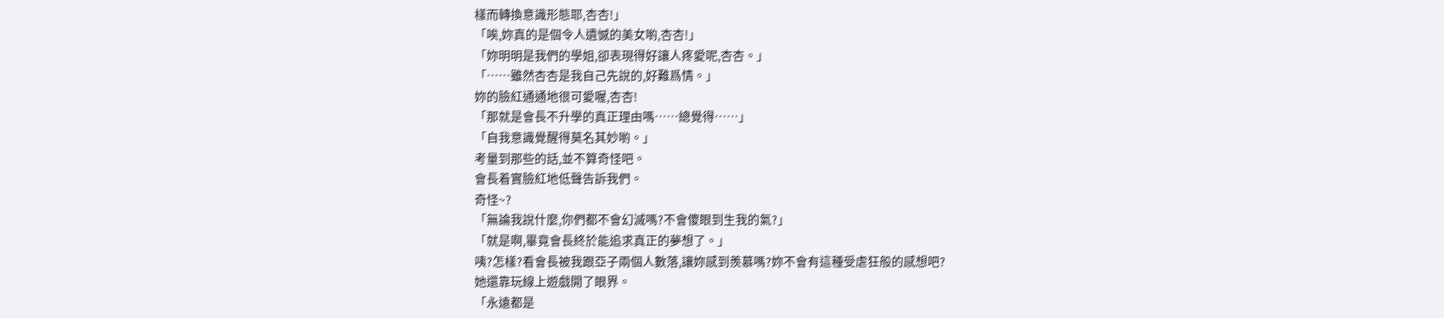樣而轉換意識形態耶,杏杏!」
「唉,妳真的是個令人遺憾的美女喲,杏杏!」
「妳明明是我們的學姐,卻表現得好讓人疼愛呢,杏杏。」
「……雖然杏杏是我自己先說的,好難爲情。」
妳的臉紅通通地很可愛喔,杏杏!
「那就是會長不升學的真正理由嗎……總覺得……」
「自我意識覺醒得莫名其妙喲。」
考量到那些的話,並不算奇怪吧。
會長着實臉紅地低聲告訴我們。
奇怪~?
「無論我說什麼,你們都不會幻滅嗎?不會傻眼到生我的氣?」
「就是啊,畢竟會長終於能追求真正的夢想了。」
咦?怎樣?看會長被我跟亞子兩個人數落,讓妳感到羨慕嗎?妳不會有這種受虐狂般的感想吧?
她還靠玩線上遊戲開了眼界。
「永遠都是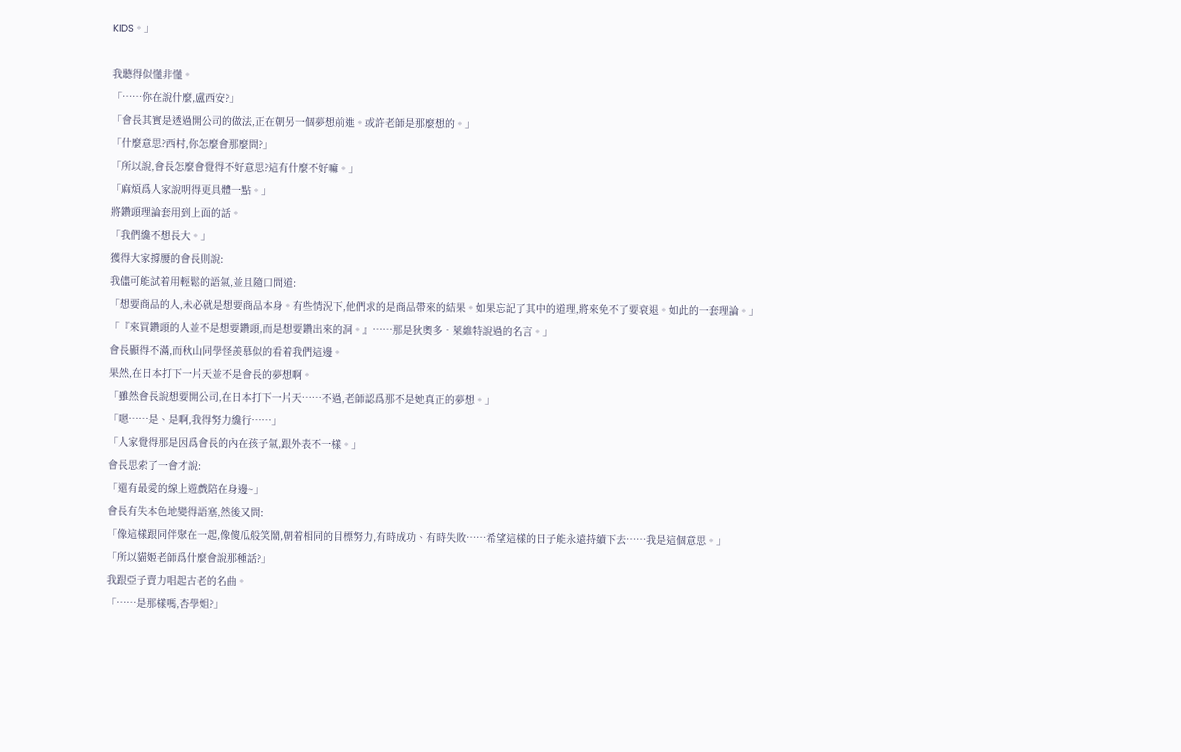KIDS。」

我聽得似懂非懂。
「……你在說什麼,盧西安?」
「會長其實是透過開公司的做法,正在朝另一個夢想前進。或許老師是那麼想的。」
「什麼意思?西村,你怎麼會那麼問?」
「所以說,會長怎麼會覺得不好意思?這有什麼不好嘛。」
「麻煩爲人家說明得更具體一點。」
將鑽頭理論套用到上面的話。
「我們纔不想長大。」
獲得大家撐腰的會長則說:
我儘可能試着用輕鬆的語氣,並且隨口問道:
「想要商品的人,未必就是想要商品本身。有些情況下,他們求的是商品帶來的結果。如果忘記了其中的道理,將來免不了要衰退。如此的一套理論。」
「『來買鑽頭的人並不是想要鑽頭,而是想要鑽出來的洞。』……那是狄奧多•萊維特說過的名言。」
會長顯得不滿,而秋山同學怪羨慕似的看着我們這邊。
果然,在日本打下一片天並不是會長的夢想啊。
「雖然會長說想要開公司,在日本打下一片天……不過,老師認爲那不是她真正的夢想。」
「嗯……是、是啊,我得努力纔行……」
「人家覺得那是因爲會長的內在孩子氣,跟外表不一樣。」
會長思索了一會才說:
「還有最愛的線上遊戲陪在身邊~」
會長有失本色地變得語塞,然後又問:
「像這樣跟同伴聚在一起,像傻瓜般笑鬧,朝着相同的目標努力,有時成功、有時失敗……希望這樣的日子能永遠持續下去……我是這個意思。」
「所以貓姬老師爲什麼會說那種話?」
我跟亞子賣力唱起古老的名曲。
「……是那樣嗎,杏學姐?」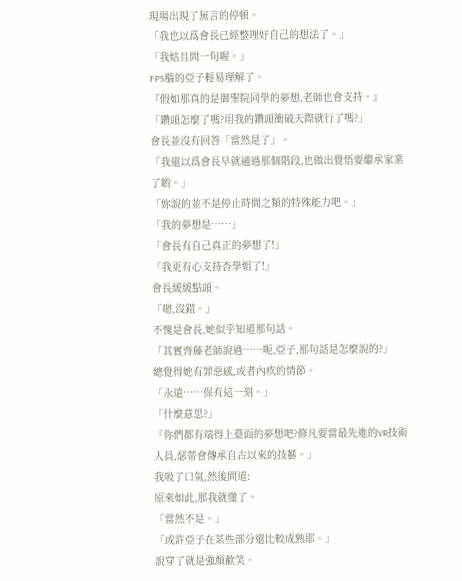現場出現了無言的停頓。
「我也以爲會長已經整理好自己的想法了。」
「我姑且問一句喔。」
FPS腦的亞子輕易理解了。
『假如那真的是御聖院同學的夢想,老師也會支持。』
「鑽頭怎麼了嗎?用我的鑽頭衝破天際就行了嗎?」
會長並沒有回答「當然是了」。
「我還以爲會長早就通過那個階段,也做出覺悟要繼承家業了喲。」
「妳說的並不是停止時間之類的特殊能力吧。」
「我的夢想是……」
「會長有自己真正的夢想了!」
「我更有心支持杏學姐了!」
會長緩緩點頭。
「嗯,沒錯。」
不愧是會長,她似乎知道那句話。
「其實齊藤老師說過……呃,亞子,那句話是怎麼說的?」
總覺得她有罪惡感,或者內疚的情節。
「永遠……保有這一刻。」
「什麼意思?」
「你們都有端得上臺面的夢想吧?修凡要當最先進的VR技術人員,瑟蒂會傳承自古以來的技藝。」
我吸了口氣,然後問道:
原來如此,那我就懂了。
「當然不是。」
「或許亞子在某些部分還比較成熟耶。」
說穿了就是強顏歡笑。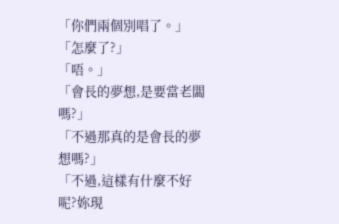「你們兩個別唱了。」
「怎麼了?」
「唔。」
「會長的夢想,是要當老闆嗎?」
「不過那真的是會長的夢想嗎?」
「不過,這樣有什麼不好呢?妳現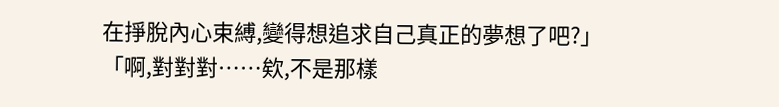在掙脫內心束縛,變得想追求自己真正的夢想了吧?」
「啊,對對對……欸,不是那樣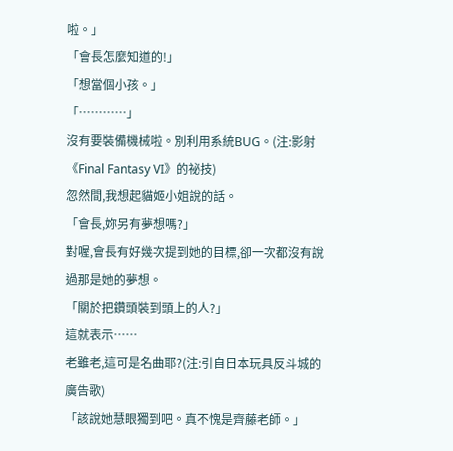啦。」
「會長怎麼知道的!」
「想當個小孩。」
「…………」
沒有要裝備機械啦。別利用系統BUG。(注:影射《Final Fantasy VI》的祕技)
忽然間,我想起貓姬小姐說的話。
「會長,妳另有夢想嗎?」
對喔,會長有好幾次提到她的目標,卻一次都沒有說過那是她的夢想。
「關於把鑽頭裝到頭上的人?」
這就表示……
老雖老,這可是名曲耶?(注:引自日本玩具反斗城的廣告歌)
「該說她慧眼獨到吧。真不愧是齊藤老師。」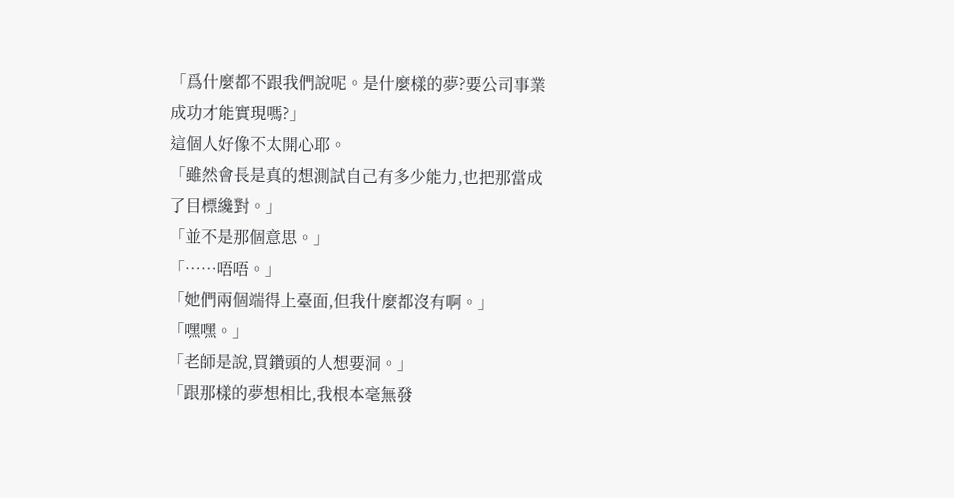「爲什麼都不跟我們說呢。是什麼樣的夢?要公司事業成功才能實現嗎?」
這個人好像不太開心耶。
「雖然會長是真的想測試自己有多少能力,也把那當成了目標纔對。」
「並不是那個意思。」
「……唔唔。」
「她們兩個端得上臺面,但我什麼都沒有啊。」
「嘿嘿。」
「老師是說,買鑽頭的人想要洞。」
「跟那樣的夢想相比,我根本毫無發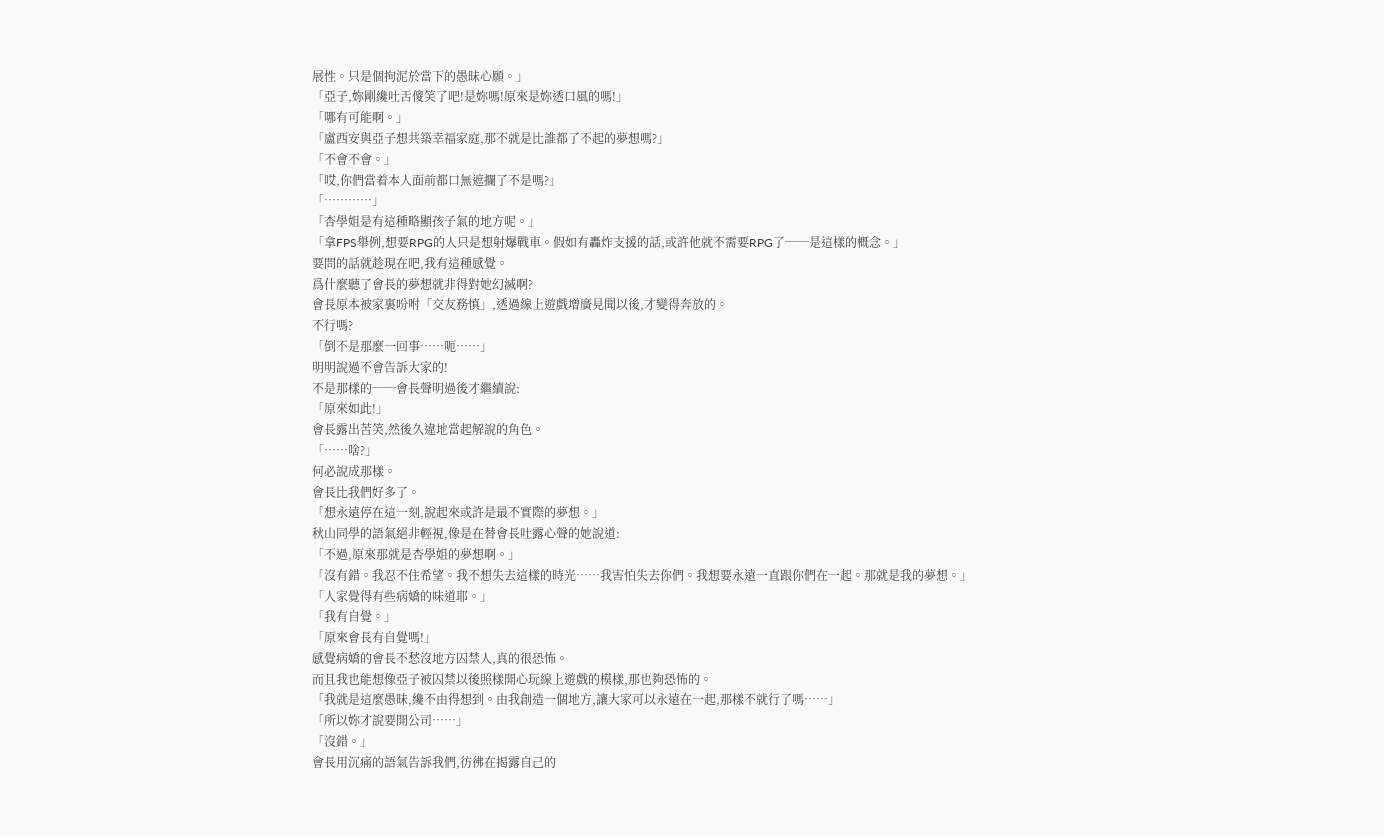展性。只是個拘泥於當下的愚昧心願。」
「亞子,妳剛纔吐舌傻笑了吧!是妳嗎!原來是妳透口風的嗎!」
「哪有可能啊。」
「盧西安與亞子想共築幸福家庭,那不就是比誰都了不起的夢想嗎?」
「不會不會。」
「哎,你們當着本人面前都口無遮攔了不是嗎?」
「…………」
「杏學姐是有這種略顯孩子氣的地方呢。」
「拿FPS舉例,想要RPG的人只是想射爆戰車。假如有轟炸支援的話,或許他就不需要RPG了──是這樣的概念。」
要問的話就趁現在吧,我有這種感覺。
爲什麼聽了會長的夢想就非得對她幻滅啊?
會長原本被家裏吩咐「交友務慎」,透過線上遊戲增廣見聞以後,才變得奔放的。
不行嗎?
「倒不是那麼一回事……呃……」
明明說過不會告訴大家的!
不是那樣的──會長聲明過後才繼續說:
「原來如此!」
會長露出苦笑,然後久違地當起解說的角色。
「……啥?」
何必說成那樣。
會長比我們好多了。
「想永遠停在這一刻,說起來或許是最不實際的夢想。」
秋山同學的語氣絕非輕視,像是在替會長吐露心聲的她說道:
「不過,原來那就是杏學姐的夢想啊。」
「沒有錯。我忍不住希望。我不想失去這樣的時光……我害怕失去你們。我想要永遠一直跟你們在一起。那就是我的夢想。」
「人家覺得有些病嬌的味道耶。」
「我有自覺。」
「原來會長有自覺嗎!」
感覺病嬌的會長不愁沒地方囚禁人,真的很恐怖。
而且我也能想像亞子被囚禁以後照樣開心玩線上遊戲的模樣,那也夠恐怖的。
「我就是這麼愚昧,纔不由得想到。由我創造一個地方,讓大家可以永遠在一起,那樣不就行了嗎……」
「所以妳才說要開公司……」
「沒錯。」
會長用沉痛的語氣告訴我們,彷彿在揭露自己的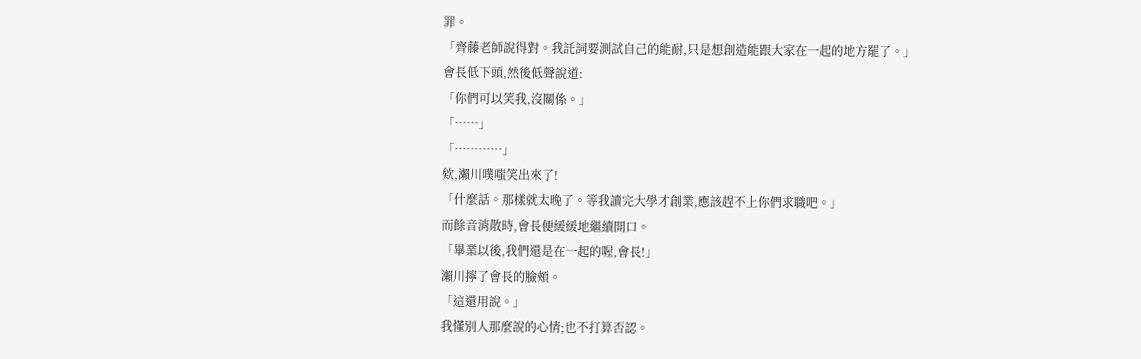罪。
「齊藤老師說得對。我託詞要測試自己的能耐,只是想創造能跟大家在一起的地方罷了。」
會長低下頭,然後低聲說道:
「你們可以笑我,沒關係。」
「……」
「…………」
欸,瀨川噗嗤笑出來了!
「什麼話。那樣就太晚了。等我讀完大學才創業,應該趕不上你們求職吧。」
而餘音消散時,會長便緩緩地繼續開口。
「畢業以後,我們還是在一起的喔,會長!」
瀨川擰了會長的臉頰。
「這還用說。」
我懂別人那麼說的心情;也不打算否認。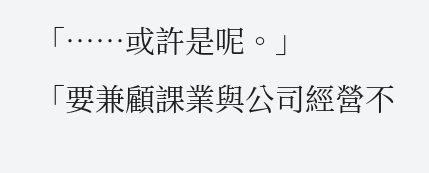「……或許是呢。」
「要兼顧課業與公司經營不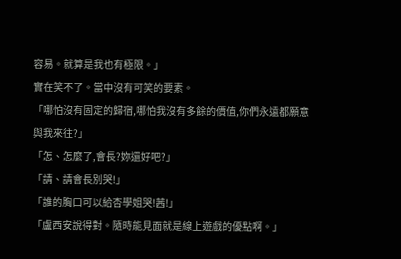容易。就算是我也有極限。」
實在笑不了。當中沒有可笑的要素。
「哪怕沒有固定的歸宿,哪怕我沒有多餘的價值,你們永遠都願意與我來往?」
「怎、怎麼了,會長?妳還好吧?」
「請、請會長別哭!」
「誰的胸口可以給杏學姐哭!茜!」
「盧西安說得對。隨時能見面就是線上遊戲的優點啊。」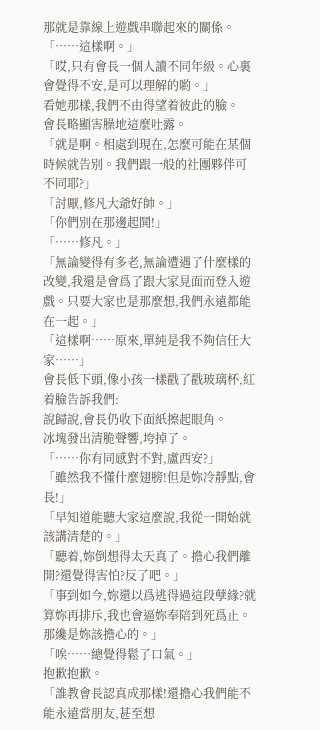那就是靠線上遊戲串聯起來的關係。
「……這樣啊。」
「哎,只有會長一個人讀不同年級。心裏會覺得不安,是可以理解的喲。」
看她那樣,我們不由得望着彼此的臉。
會長略顯害臊地這麼吐露。
「就是啊。相處到現在,怎麼可能在某個時候就告別。我們跟一般的社團夥伴可不同耶?」
「討厭,修凡大爺好帥。」
「你們別在那邊起鬨!」
「……修凡。」
「無論變得有多老,無論遭遇了什麼樣的改變,我還是會爲了跟大家見面而登入遊戲。只要大家也是那麼想,我們永遠都能在一起。」
「這樣啊……原來,單純是我不夠信任大家……」
會長低下頭,像小孩一樣戳了戳玻璃杯,紅着臉告訴我們:
說歸說,會長仍收下面紙擦起眼角。
冰塊發出清脆聲響,垮掉了。
「……你有同感對不對,盧西安?」
「雖然我不懂什麼翅膀!但是妳冷靜點,會長!」
「早知道能聽大家這麼說,我從一開始就該講清楚的。」
「聽着,妳倒想得太天真了。擔心我們離開?還覺得害怕?反了吧。」
「事到如今,妳還以爲逃得過這段孽緣?就算妳再排斥,我也會逼妳奉陪到死爲止。那纔是妳該擔心的。」
「唉……總覺得鬆了口氣。」
抱歉抱歉。
「誰教會長認真成那樣!還擔心我們能不能永遠當朋友,甚至想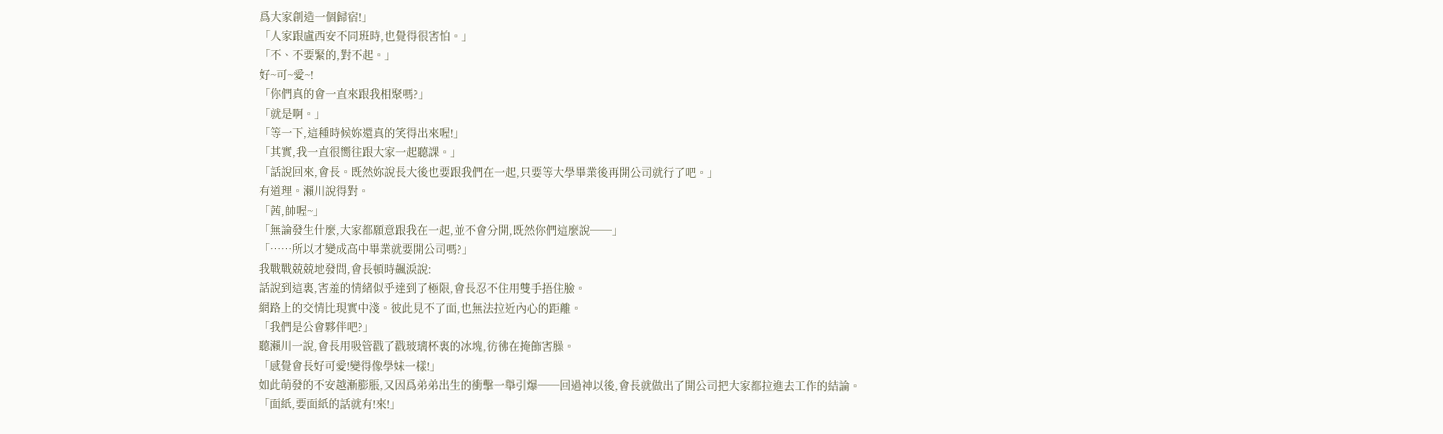爲大家創造一個歸宿!」
「人家跟盧西安不同班時,也覺得很害怕。」
「不、不要緊的,對不起。」
好~可~愛~!
「你們真的會一直來跟我相聚嗎?」
「就是啊。」
「等一下,這種時候妳還真的笑得出來喔!」
「其實,我一直很嚮往跟大家一起聽課。」
「話說回來,會長。既然妳說長大後也要跟我們在一起,只要等大學畢業後再開公司就行了吧。」
有道理。瀨川說得對。
「茜,帥喔~」
「無論發生什麼,大家都願意跟我在一起,並不會分開,既然你們這麼說──」
「……所以才變成高中畢業就要開公司嗎?」
我戰戰兢兢地發問,會長頓時飆淚說:
話說到這裏,害羞的情緒似乎達到了極限,會長忍不住用雙手捂住臉。
網路上的交情比現實中淺。彼此見不了面,也無法拉近內心的距離。
「我們是公會夥伴吧?」
聽瀨川一說,會長用吸管戳了戳玻璃杯裏的冰塊,彷彿在掩飾害臊。
「感覺會長好可愛!變得像學妹一樣!」
如此萌發的不安越漸膨脹,又因爲弟弟出生的衝擊一舉引爆──回過神以後,會長就做出了開公司把大家都拉進去工作的結論。
「面紙,要面紙的話就有!來!」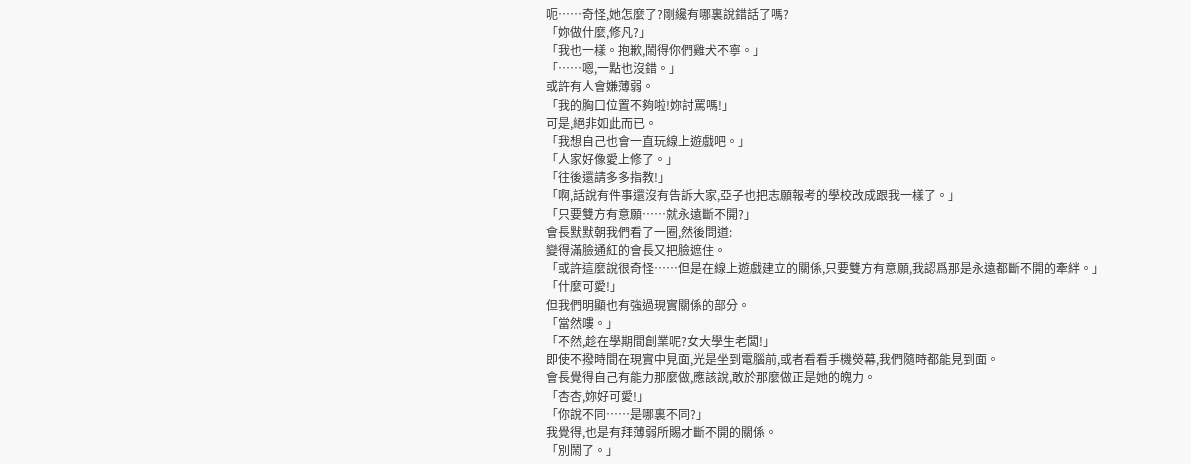呃……奇怪,她怎麼了?剛纔有哪裏說錯話了嗎?
「妳做什麼,修凡?」
「我也一樣。抱歉,鬧得你們雞犬不寧。」
「……嗯,一點也沒錯。」
或許有人會嫌薄弱。
「我的胸口位置不夠啦!妳討罵嗎!」
可是,絕非如此而已。
「我想自己也會一直玩線上遊戲吧。」
「人家好像愛上修了。」
「往後還請多多指教!」
「啊,話說有件事還沒有告訴大家,亞子也把志願報考的學校改成跟我一樣了。」
「只要雙方有意願……就永遠斷不開?」
會長默默朝我們看了一圈,然後問道:
變得滿臉通紅的會長又把臉遮住。
「或許這麼說很奇怪……但是在線上遊戲建立的關係,只要雙方有意願,我認爲那是永遠都斷不開的牽絆。」
「什麼可愛!」
但我們明顯也有強過現實關係的部分。
「當然嘍。」
「不然,趁在學期間創業呢?女大學生老闆!」
即使不撥時間在現實中見面,光是坐到電腦前,或者看看手機熒幕,我們隨時都能見到面。
會長覺得自己有能力那麼做,應該說,敢於那麼做正是她的魄力。
「杏杏,妳好可愛!」
「你說不同……是哪裏不同?」
我覺得,也是有拜薄弱所賜才斷不開的關係。
「別鬧了。」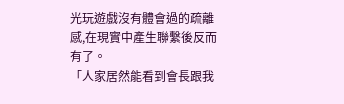光玩遊戲沒有體會過的疏離感,在現實中產生聯繫後反而有了。
「人家居然能看到會長跟我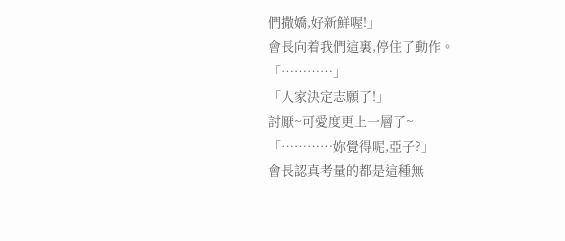們撒嬌,好新鮮喔!」
會長向着我們這裏,停住了動作。
「…………」
「人家決定志願了!」
討厭~可愛度更上一層了~
「…………妳覺得呢,亞子?」
會長認真考量的都是這種無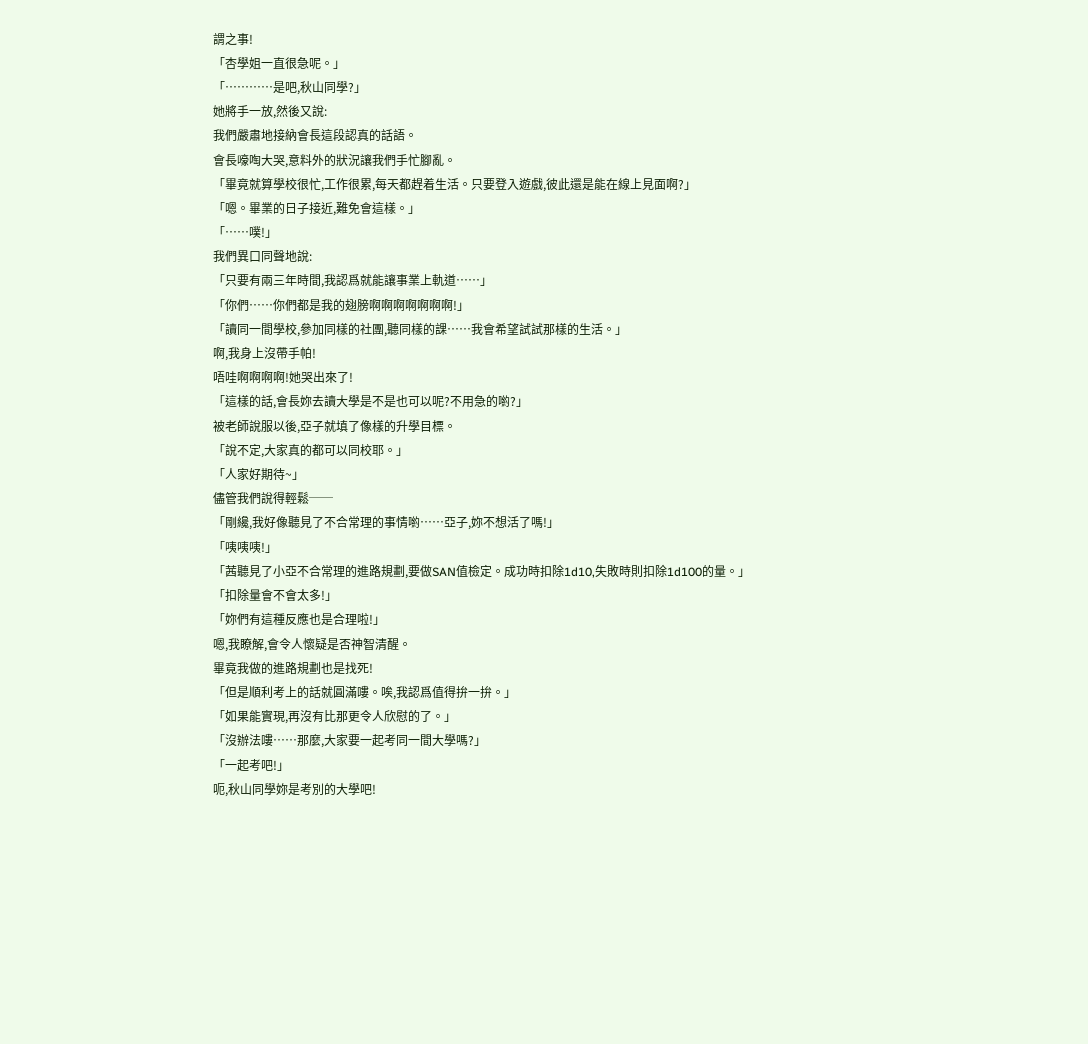謂之事!
「杏學姐一直很急呢。」
「…………是吧,秋山同學?」
她將手一放,然後又說:
我們嚴肅地接納會長這段認真的話語。
會長嚎啕大哭,意料外的狀況讓我們手忙腳亂。
「畢竟就算學校很忙,工作很累,每天都趕着生活。只要登入遊戲,彼此還是能在線上見面啊?」
「嗯。畢業的日子接近,難免會這樣。」
「……噗!」
我們異口同聲地說:
「只要有兩三年時間,我認爲就能讓事業上軌道……」
「你們……你們都是我的翅膀啊啊啊啊啊啊啊!」
「讀同一間學校,參加同樣的社團,聽同樣的課……我會希望試試那樣的生活。」
啊,我身上沒帶手帕!
唔哇啊啊啊啊!她哭出來了!
「這樣的話,會長妳去讀大學是不是也可以呢?不用急的喲?」
被老師說服以後,亞子就填了像樣的升學目標。
「說不定,大家真的都可以同校耶。」
「人家好期待~」
儘管我們說得輕鬆──
「剛纔,我好像聽見了不合常理的事情喲……亞子,妳不想活了嗎!」
「咦咦咦!」
「茜聽見了小亞不合常理的進路規劃,要做SAN值檢定。成功時扣除1d10,失敗時則扣除1d100的量。」
「扣除量會不會太多!」
「妳們有這種反應也是合理啦!」
嗯,我瞭解,會令人懷疑是否神智清醒。
畢竟我做的進路規劃也是找死!
「但是順利考上的話就圓滿嘍。唉,我認爲值得拚一拚。」
「如果能實現,再沒有比那更令人欣慰的了。」
「沒辦法嘍……那麼,大家要一起考同一間大學嗎?」
「一起考吧!」
呃,秋山同學妳是考別的大學吧!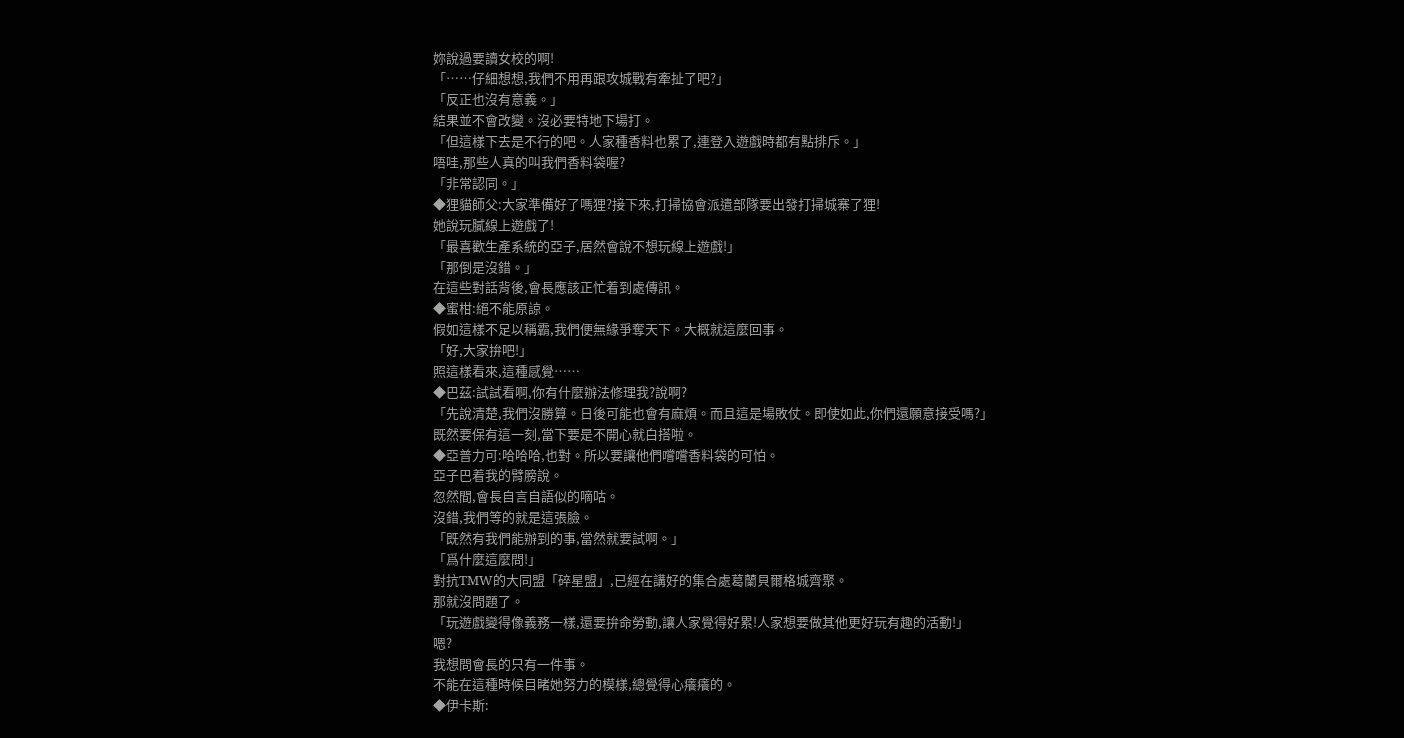妳說過要讀女校的啊!
「……仔細想想,我們不用再跟攻城戰有牽扯了吧?」
「反正也沒有意義。」
結果並不會改變。沒必要特地下場打。
「但這樣下去是不行的吧。人家種香料也累了,連登入遊戲時都有點排斥。」
唔哇,那些人真的叫我們香料袋喔?
「非常認同。」
◆狸貓師父:大家準備好了嗎狸?接下來,打掃協會派遣部隊要出發打掃城寨了狸!
她說玩膩線上遊戲了!
「最喜歡生產系統的亞子,居然會說不想玩線上遊戲!」
「那倒是沒錯。」
在這些對話背後,會長應該正忙着到處傳訊。
◆蜜柑:絕不能原諒。
假如這樣不足以稱霸,我們便無緣爭奪天下。大概就這麼回事。
「好,大家拚吧!」
照這樣看來,這種感覺……
◆巴茲:試試看啊,你有什麼辦法修理我?說啊?
「先說清楚,我們沒勝算。日後可能也會有麻煩。而且這是場敗仗。即使如此,你們還願意接受嗎?」
既然要保有這一刻,當下要是不開心就白搭啦。
◆亞普力可:哈哈哈,也對。所以要讓他們嚐嚐香料袋的可怕。
亞子巴着我的臂膀說。
忽然間,會長自言自語似的嘀咕。
沒錯,我們等的就是這張臉。
「既然有我們能辦到的事,當然就要試啊。」
「爲什麼這麼問!」
對抗TMW的大同盟「碎星盟」,已經在講好的集合處葛蘭貝爾格城齊聚。
那就沒問題了。
「玩遊戲變得像義務一樣,還要拚命勞動,讓人家覺得好累!人家想要做其他更好玩有趣的活動!」
嗯?
我想問會長的只有一件事。
不能在這種時候目睹她努力的模樣,總覺得心癢癢的。
◆伊卡斯: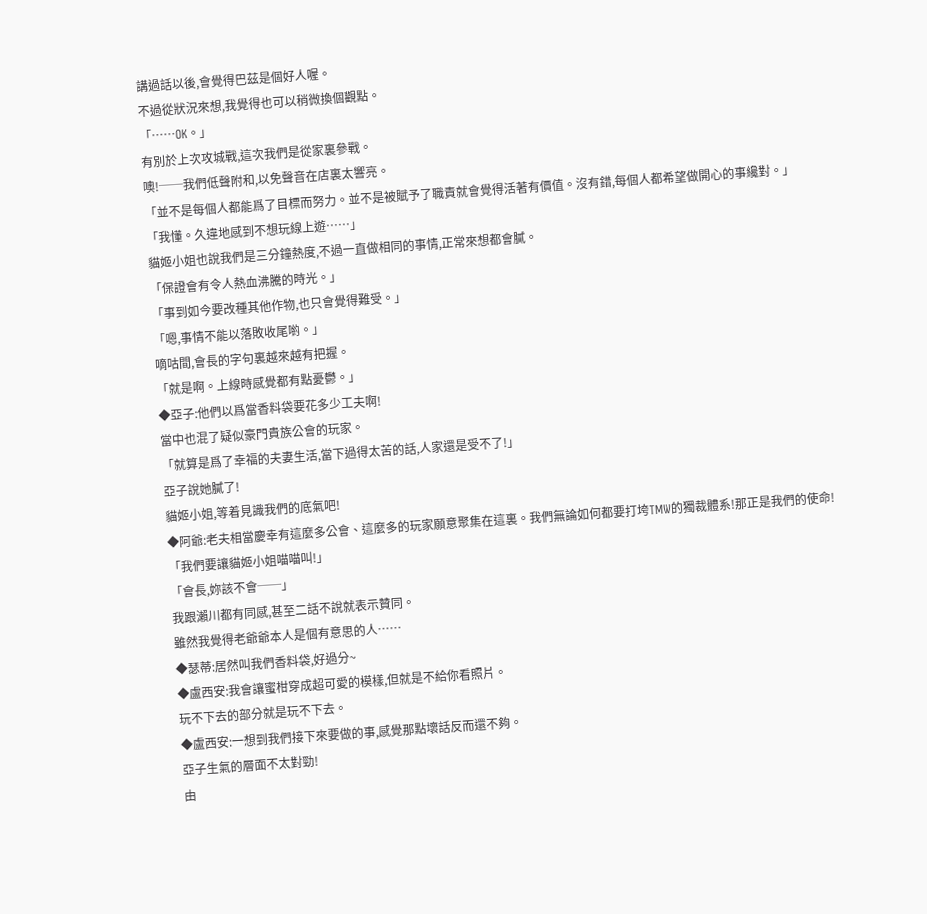講過話以後,會覺得巴茲是個好人喔。
不過從狀況來想,我覺得也可以稍微換個觀點。
「……OK。」
有別於上次攻城戰,這次我們是從家裏參戰。
噢!──我們低聲附和,以免聲音在店裏太響亮。
「並不是每個人都能爲了目標而努力。並不是被賦予了職責就會覺得活著有價值。沒有錯,每個人都希望做開心的事纔對。」
「我懂。久違地感到不想玩線上遊……」
貓姬小姐也說我們是三分鐘熱度,不過一直做相同的事情,正常來想都會膩。
「保證會有令人熱血沸騰的時光。」
「事到如今要改種其他作物,也只會覺得難受。」
「嗯,事情不能以落敗收尾喲。」
嘀咕間,會長的字句裏越來越有把握。
「就是啊。上線時感覺都有點憂鬱。」
◆亞子:他們以爲當香料袋要花多少工夫啊!
當中也混了疑似豪門貴族公會的玩家。
「就算是爲了幸福的夫妻生活,當下過得太苦的話,人家還是受不了!」
亞子說她膩了!
貓姬小姐,等着見識我們的底氣吧!
◆阿爺:老夫相當慶幸有這麼多公會、這麼多的玩家願意聚集在這裏。我們無論如何都要打垮TMW的獨裁體系!那正是我們的使命!
「我們要讓貓姬小姐喵喵叫!」
「會長,妳該不會──」
我跟瀨川都有同感,甚至二話不說就表示贊同。
雖然我覺得老爺爺本人是個有意思的人……
◆瑟蒂:居然叫我們香料袋,好過分~
◆盧西安:我會讓蜜柑穿成超可愛的模樣,但就是不給你看照片。
玩不下去的部分就是玩不下去。
◆盧西安:一想到我們接下來要做的事,感覺那點壞話反而還不夠。
亞子生氣的層面不太對勁!
由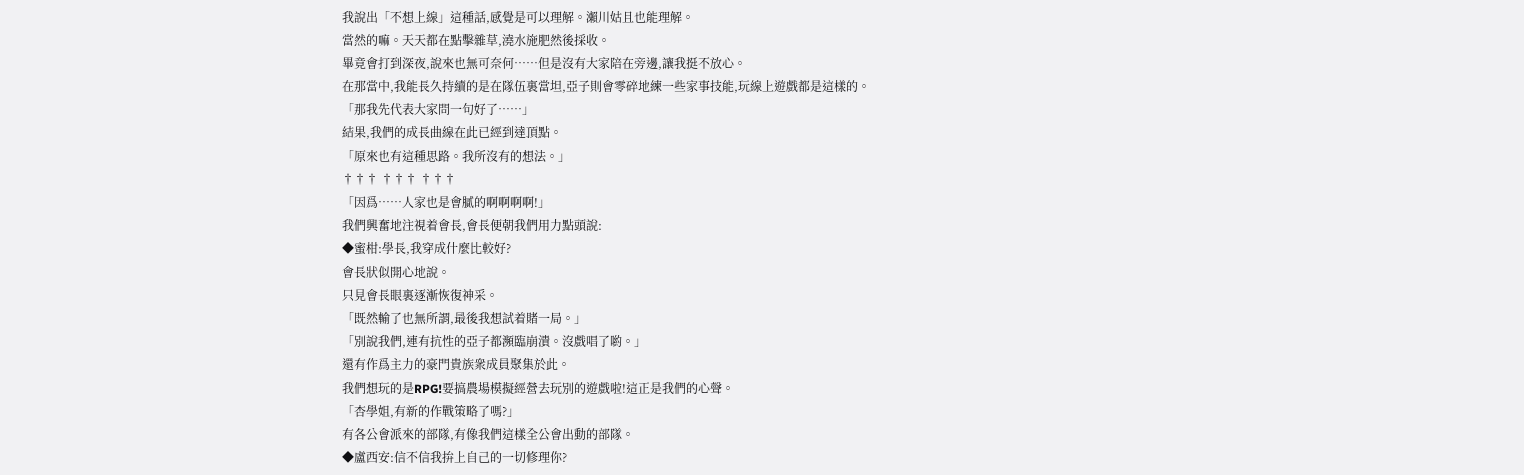我說出「不想上線」這種話,感覺是可以理解。瀨川姑且也能理解。
當然的嘛。天天都在點擊雜草,澆水施肥然後採收。
畢竟會打到深夜,說來也無可奈何……但是沒有大家陪在旁邊,讓我挺不放心。
在那當中,我能長久持續的是在隊伍裏當坦,亞子則會零碎地練一些家事技能,玩線上遊戲都是這樣的。
「那我先代表大家問一句好了……」
結果,我們的成長曲線在此已經到達頂點。
「原來也有這種思路。我所沒有的想法。」
††† ††† †††
「因爲……人家也是會膩的啊啊啊啊!」
我們興奮地注視着會長,會長便朝我們用力點頭說:
◆蜜柑:學長,我穿成什麼比較好?
會長狀似開心地說。
只見會長眼裏逐漸恢復神采。
「既然輸了也無所謂,最後我想試着賭一局。」
「別說我們,連有抗性的亞子都瀕臨崩潰。沒戲唱了喲。」
還有作爲主力的豪門貴族衆成員聚集於此。
我們想玩的是RPG!要搞農場模擬經營去玩別的遊戲啦!這正是我們的心聲。
「杏學姐,有新的作戰策略了嗎?」
有各公會派來的部隊,有像我們這樣全公會出動的部隊。
◆盧西安:信不信我拚上自己的一切修理你?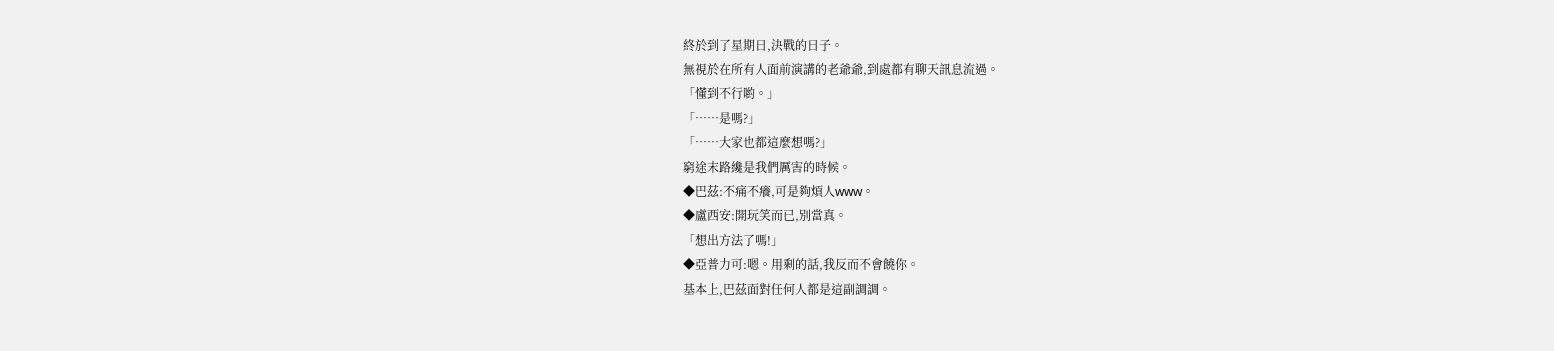終於到了星期日,決戰的日子。
無視於在所有人面前演講的老爺爺,到處都有聊天訊息流過。
「懂到不行喲。」
「……是嗎?」
「……大家也都這麼想嗎?」
窮途末路纔是我們厲害的時候。
◆巴茲:不痛不癢,可是夠煩人www。
◆盧西安:開玩笑而已,別當真。
「想出方法了嗎!」
◆亞普力可:嗯。用剩的話,我反而不會饒你。
基本上,巴茲面對任何人都是這副調調。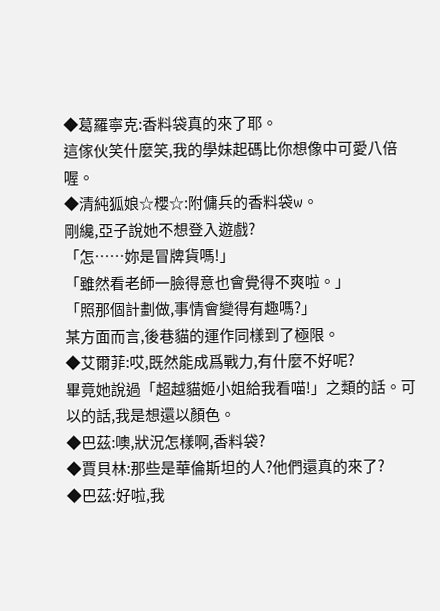◆葛羅寧克:香料袋真的來了耶。
這傢伙笑什麼笑,我的學妹起碼比你想像中可愛八倍喔。
◆清純狐娘☆櫻☆:附傭兵的香料袋w。
剛纔,亞子說她不想登入遊戲?
「怎……妳是冒牌貨嗎!」
「雖然看老師一臉得意也會覺得不爽啦。」
「照那個計劃做,事情會變得有趣嗎?」
某方面而言,後巷貓的運作同樣到了極限。
◆艾爾菲:哎,既然能成爲戰力,有什麼不好呢?
畢竟她說過「超越貓姬小姐給我看喵!」之類的話。可以的話,我是想還以顏色。
◆巴茲:噢,狀況怎樣啊,香料袋?
◆賈貝林:那些是華倫斯坦的人?他們還真的來了?
◆巴茲:好啦,我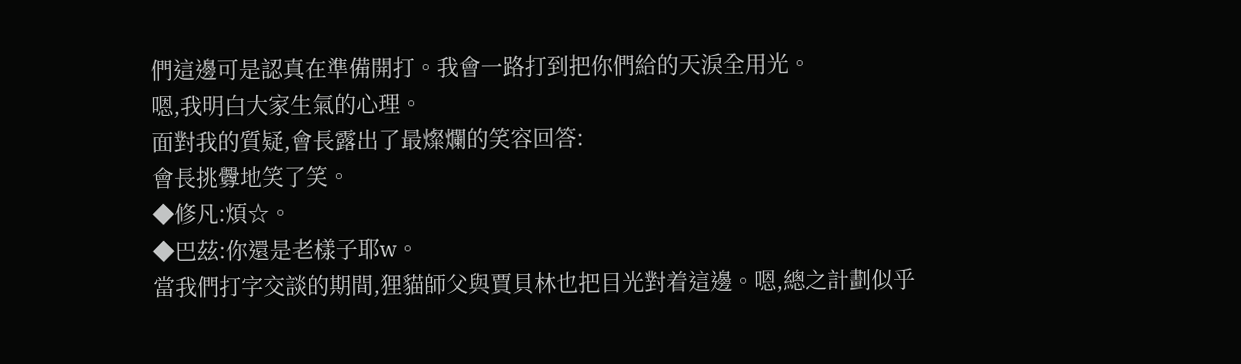們這邊可是認真在準備開打。我會一路打到把你們給的天淚全用光。
嗯,我明白大家生氣的心理。
面對我的質疑,會長露出了最燦爛的笑容回答:
會長挑釁地笑了笑。
◆修凡:煩☆。
◆巴茲:你還是老樣子耶w。
當我們打字交談的期間,狸貓師父與賈貝林也把目光對着這邊。嗯,總之計劃似乎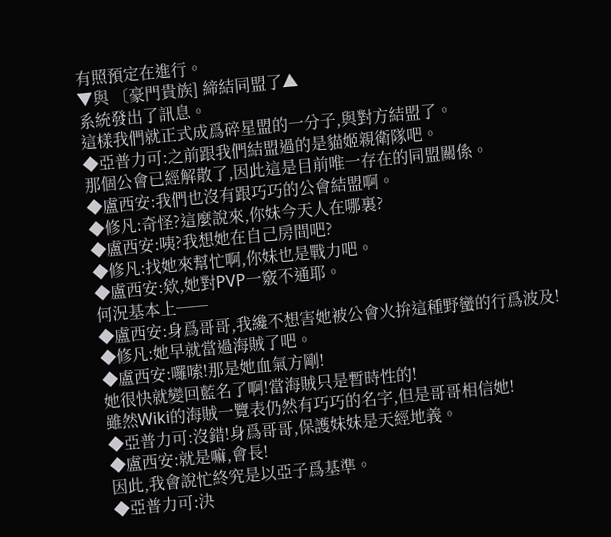有照預定在進行。
▼與 〔豪門貴族] 締結同盟了▲
系統發出了訊息。
這樣我們就正式成爲碎星盟的一分子,與對方結盟了。
◆亞普力可:之前跟我們結盟過的是貓姬親衛隊吧。
那個公會已經解散了,因此這是目前唯一存在的同盟關係。
◆盧西安:我們也沒有跟巧巧的公會結盟啊。
◆修凡:奇怪?這麼說來,你妹今天人在哪裏?
◆盧西安:咦?我想她在自己房間吧?
◆修凡:找她來幫忙啊,你妹也是戰力吧。
◆盧西安:欸,她對PVP一竅不通耶。
何況基本上──
◆盧西安:身爲哥哥,我纔不想害她被公會火拚這種野蠻的行爲波及!
◆修凡:她早就當過海賊了吧。
◆盧西安:囉嗦!那是她血氣方剛!
她很快就變回藍名了啊!當海賊只是暫時性的!
雖然Wiki的海賊一覽表仍然有巧巧的名字,但是哥哥相信她!
◆亞普力可:沒錯!身爲哥哥,保護妹妹是天經地義。
◆盧西安:就是嘛,會長!
因此,我會說忙終究是以亞子爲基準。
◆亞普力可:決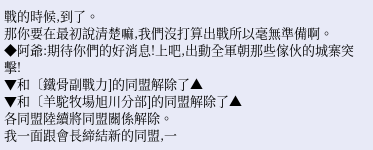戰的時候,到了。
那你要在最初說清楚嘛,我們沒打算出戰所以毫無準備啊。
◆阿爺:期待你們的好消息!上吧,出動全軍朝那些傢伙的城寨突擊!
▼和〔鐵骨副戰力]的同盟解除了▲
▼和〔羊駝牧場旭川分部]的同盟解除了▲
各同盟陸續將同盟關係解除。
我一面跟會長締結新的同盟,一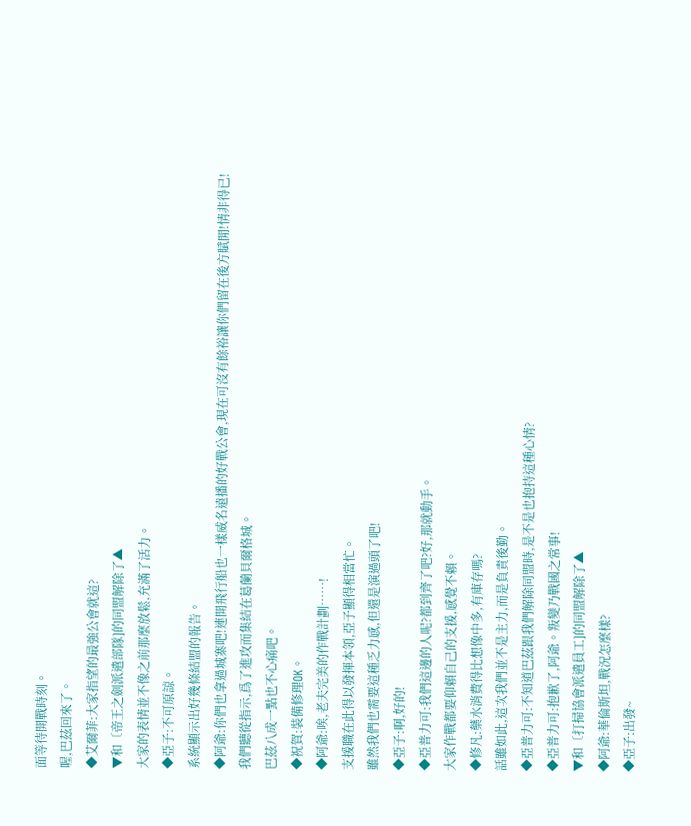面等待開戰時刻。
喔,巴茲回來了。
◆艾爾菲:大家指望的最強公會就這?
▼和〔帝王之劍派遣部隊]的同盟解除了▲
大家的表情並不像之前那麼放鬆,充滿了活力。
◆亞子:不可原諒。
系統顯示出好幾條結盟的報告。
◆阿爺:你們也拿過城寨吧!連開飛行船也一樣威名遠播的好戰公會,現在可沒有餘裕讓你們留在後方賦閒!情非得已!
我們聽從指示,爲了進攻而集結在葛蘭貝爾格城。
巴茲八成一點也不心痛吧。
◆祝賀:裝備修理OK。
◆阿爺:唉,老夫完美的作戰計劃……!
支援職在此得以發揮本領,亞子顯得相當忙。
雖然我們也需要這種乏力感,但還是演過頭了吧!
◆亞子:啊,好的!
◆亞普力可:我們這邊的人呢?都到齊了吧?好,那就動手。
大家作戰都要仰賴自己的支援,感覺不賴。
◆修凡:藥水消費得比想像中多,有庫存嗎?
話雖如此,這次我們並不是主力,而是負責後勤。
◆亞普力可:不知道巴茲跟我們解除同盟時,是不是也抱持這種心情?
◆亞普力可:抱歉了,阿爺。叛變乃戰國之常事!
▼和〔打掃協會派遣員工]的同盟解除了▲
◆阿爺:華倫斯坦,戰況怎麼樣?
◆亞子:出發~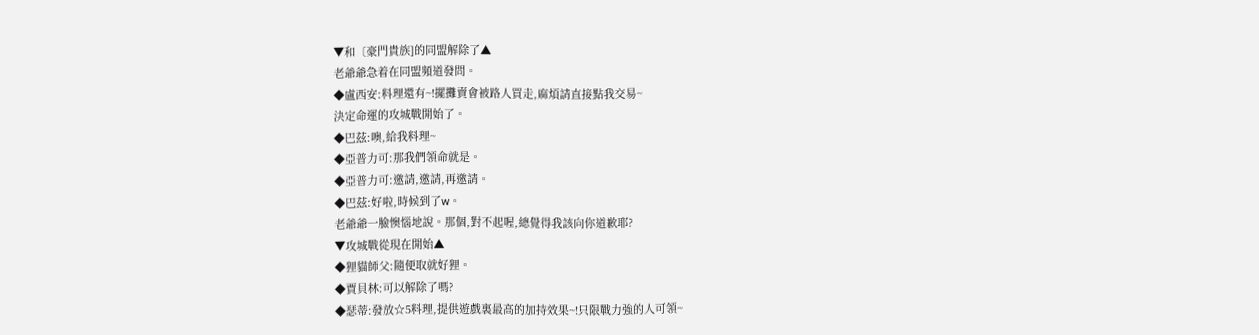▼和〔豪門貴族]的同盟解除了▲
老爺爺急着在同盟頻道發問。
◆盧西安:料理還有~!擺攤賣會被路人買走,麻煩請直接點我交易~
決定命運的攻城戰開始了。
◆巴茲:噢,給我料理~
◆亞普力可:那我們領命就是。
◆亞普力可:邀請,邀請,再邀請。
◆巴茲:好啦,時候到了w。
老爺爺一臉懊惱地說。那個,對不起喔,總覺得我該向你道歉耶?
▼攻城戰從現在開始▲
◆狸貓師父:隨便取就好狸。
◆賈貝林:可以解除了嗎?
◆瑟蒂:發放☆5料理,提供遊戲裏最高的加持效果~!只限戰力強的人可領~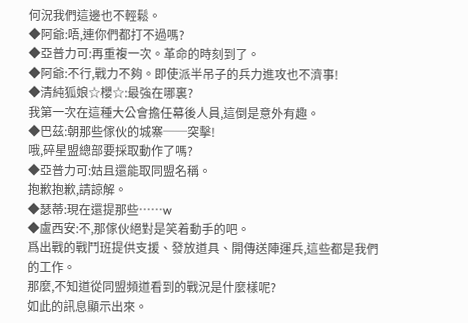何況我們這邊也不輕鬆。
◆阿爺:唔,連你們都打不過嗎?
◆亞普力可:再重複一次。革命的時刻到了。
◆阿爺:不行,戰力不夠。即使派半吊子的兵力進攻也不濟事!
◆清純狐娘☆櫻☆:最強在哪裏?
我第一次在這種大公會擔任幕後人員,這倒是意外有趣。
◆巴茲:朝那些傢伙的城寨──突擊!
哦,碎星盟總部要採取動作了嗎?
◆亞普力可:姑且還能取同盟名稱。
抱歉抱歉,請諒解。
◆瑟蒂:現在還提那些……w
◆盧西安:不,那傢伙絕對是笑着動手的吧。
爲出戰的戰鬥班提供支援、發放道具、開傳送陣運兵,這些都是我們的工作。
那麼,不知道從同盟頻道看到的戰況是什麼樣呢?
如此的訊息顯示出來。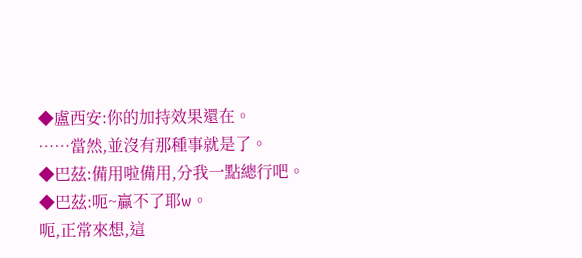◆盧西安:你的加持效果還在。
……當然,並沒有那種事就是了。
◆巴茲:備用啦備用,分我一點總行吧。
◆巴茲:呃~贏不了耶w。
呃,正常來想,這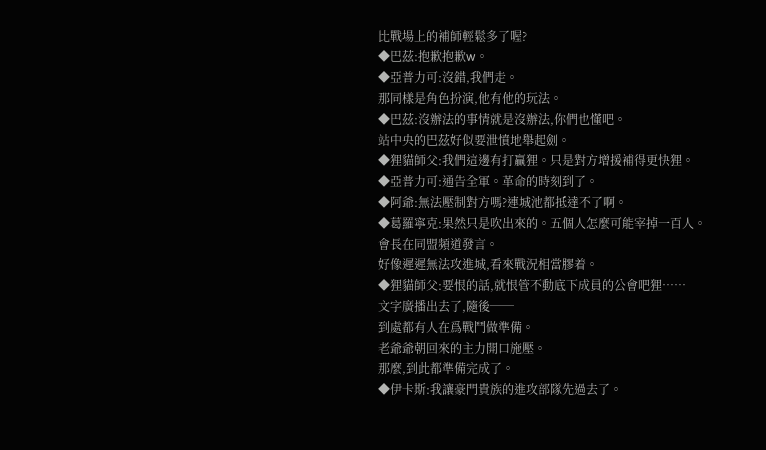比戰場上的補師輕鬆多了喔?
◆巴茲:抱歉抱歉w。
◆亞普力可:沒錯,我們走。
那同樣是角色扮演,他有他的玩法。
◆巴茲:沒辦法的事情就是沒辦法,你們也懂吧。
站中央的巴茲好似要泄憤地舉起劍。
◆狸貓師父:我們這邊有打贏狸。只是對方增援補得更快狸。
◆亞普力可:通告全軍。革命的時刻到了。
◆阿爺:無法壓制對方嗎?連城池都抵達不了啊。
◆葛羅寧克:果然只是吹出來的。五個人怎麼可能宰掉一百人。
會長在同盟頻道發言。
好像遲遲無法攻進城,看來戰況相當膠着。
◆狸貓師父:要恨的話,就恨管不動底下成員的公會吧狸……
文字廣播出去了,隨後──
到處都有人在爲戰鬥做準備。
老爺爺朝回來的主力開口施壓。
那麼,到此都準備完成了。
◆伊卡斯:我讓豪門貴族的進攻部隊先過去了。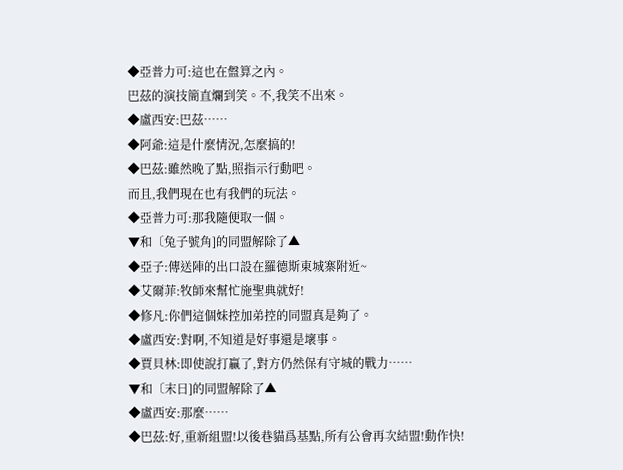◆亞普力可:這也在盤算之內。
巴茲的演技簡直爛到笑。不,我笑不出來。
◆盧西安:巴茲……
◆阿爺:這是什麼情況,怎麼搞的!
◆巴茲:雖然晚了點,照指示行動吧。
而且,我們現在也有我們的玩法。
◆亞普力可:那我隨便取一個。
▼和〔兔子號角]的同盟解除了▲
◆亞子:傳送陣的出口設在羅德斯東城寨附近~
◆艾爾菲:牧師來幫忙施聖典就好!
◆修凡:你們這個妹控加弟控的同盟真是夠了。
◆盧西安:對啊,不知道是好事還是壞事。
◆賈貝林:即使說打贏了,對方仍然保有守城的戰力……
▼和〔末日]的同盟解除了▲
◆盧西安:那麼……
◆巴茲:好,重新組盟!以後巷貓爲基點,所有公會再次結盟!動作快!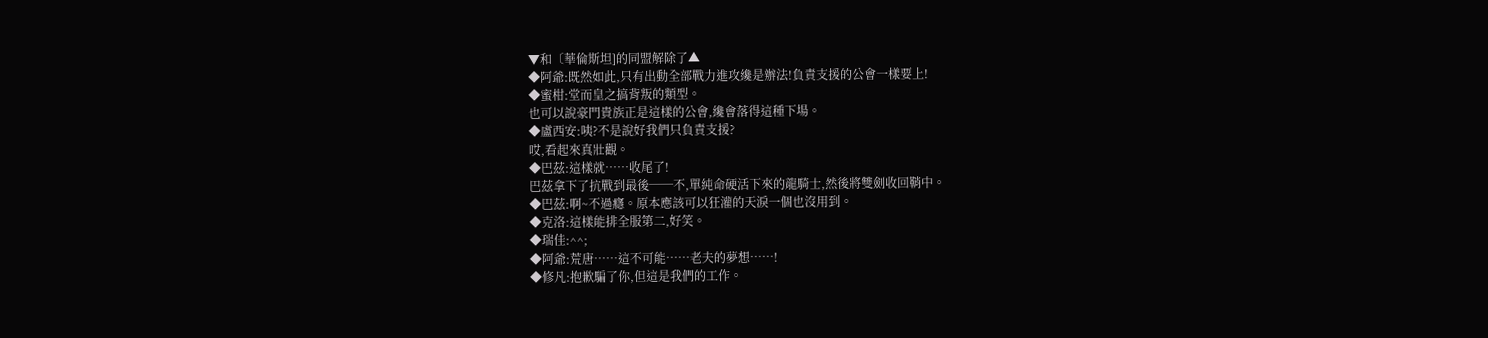▼和〔華倫斯坦]的同盟解除了▲
◆阿爺:既然如此,只有出動全部戰力進攻纔是辦法!負責支援的公會一樣要上!
◆蜜柑:堂而皇之搞背叛的類型。
也可以說豪門貴族正是這樣的公會,纔會落得這種下場。
◆盧西安:咦?不是說好我們只負責支援?
哎,看起來真壯觀。
◆巴茲:這樣就……收尾了!
巴茲拿下了抗戰到最後──不,單純命硬活下來的龍騎士,然後將雙劍收回鞘中。
◆巴茲:啊~不過癮。原本應該可以狂灌的天淚一個也沒用到。
◆克洛:這樣能排全服第二,好笑。
◆瑞佳:^^;
◆阿爺:荒唐……這不可能……老夫的夢想……!
◆修凡:抱歉騙了你,但這是我們的工作。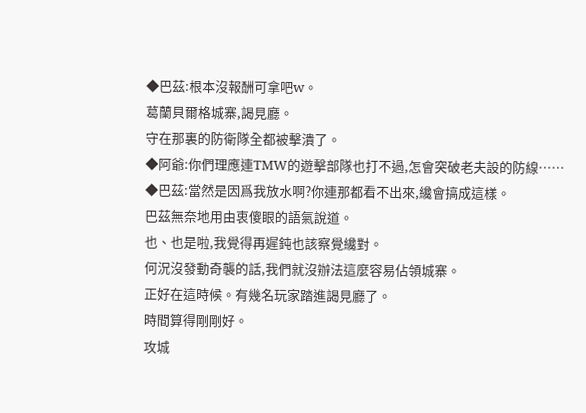◆巴茲:根本沒報酬可拿吧w。
葛蘭貝爾格城寨,謁見廳。
守在那裏的防衛隊全都被擊潰了。
◆阿爺:你們理應連TMW的遊擊部隊也打不過,怎會突破老夫設的防線……
◆巴茲:當然是因爲我放水啊?你連那都看不出來,纔會搞成這樣。
巴茲無奈地用由衷傻眼的語氣說道。
也、也是啦,我覺得再遲鈍也該察覺纔對。
何況沒發動奇襲的話,我們就沒辦法這麼容易佔領城寨。
正好在這時候。有幾名玩家踏進謁見廳了。
時間算得剛剛好。
攻城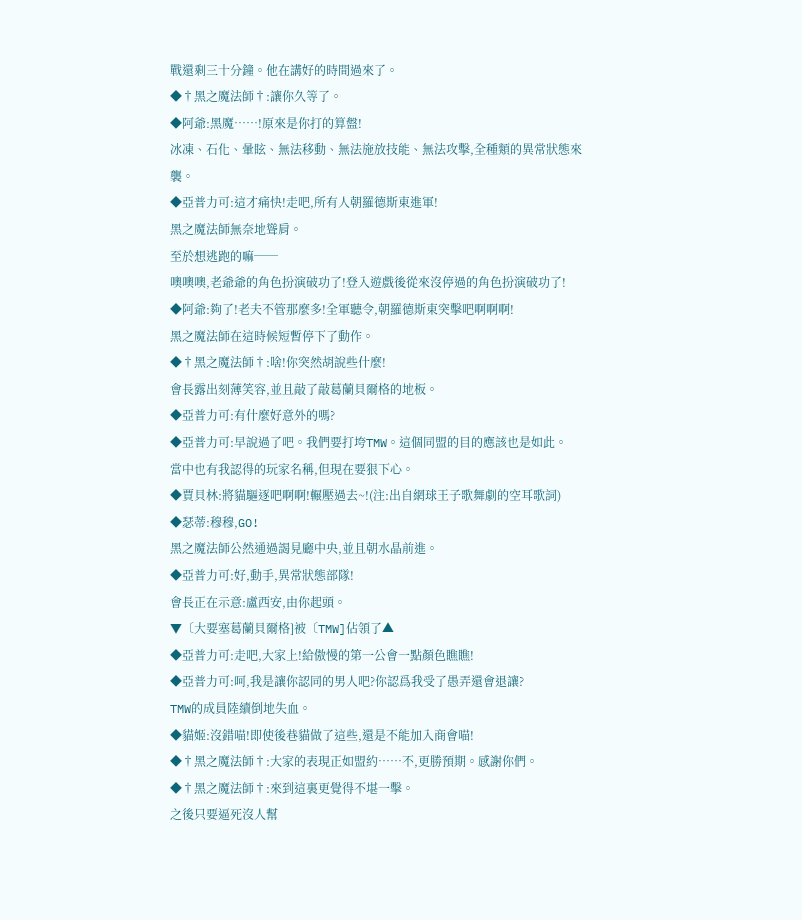戰還剩三十分鐘。他在講好的時間過來了。
◆†黑之魔法師†:讓你久等了。
◆阿爺:黑魔……!原來是你打的算盤!
冰凍、石化、暈眩、無法移動、無法施放技能、無法攻擊,全種類的異常狀態來襲。
◆亞普力可:這才痛快!走吧,所有人朝羅德斯東進軍!
黑之魔法師無奈地聳肩。
至於想逃跑的嘛──
噢噢噢,老爺爺的角色扮演破功了!登入遊戲後從來沒停過的角色扮演破功了!
◆阿爺:夠了!老夫不管那麼多!全軍聽令,朝羅德斯東突擊吧啊啊啊!
黑之魔法師在這時候短暫停下了動作。
◆†黑之魔法師†:啥!你突然胡說些什麼!
會長露出刻薄笑容,並且敲了敲葛蘭貝爾格的地板。
◆亞普力可:有什麼好意外的嗎?
◆亞普力可:早說過了吧。我們要打垮TMW。這個同盟的目的應該也是如此。
當中也有我認得的玩家名稱,但現在要狠下心。
◆賈貝林:將貓驅逐吧啊啊!輾壓過去~!(注:出自網球王子歌舞劇的空耳歌詞)
◆瑟蒂:穆穆,GO!
黑之魔法師公然通過謁見廳中央,並且朝水晶前進。
◆亞普力可:好,動手,異常狀態部隊!
會長正在示意:盧西安,由你起頭。
▼〔大要塞葛蘭貝爾格]被〔TMW]佔領了▲
◆亞普力可:走吧,大家上!給傲慢的第一公會一點顏色瞧瞧!
◆亞普力可:呵,我是讓你認同的男人吧?你認爲我受了愚弄還會退讓?
TMW的成員陸續倒地失血。
◆貓姬:沒錯喵!即使後巷貓做了這些,還是不能加入商會喵!
◆†黑之魔法師†:大家的表現正如盟約……不,更勝預期。感謝你們。
◆†黑之魔法師†:來到這裏更覺得不堪一擊。
之後只要逼死沒人幫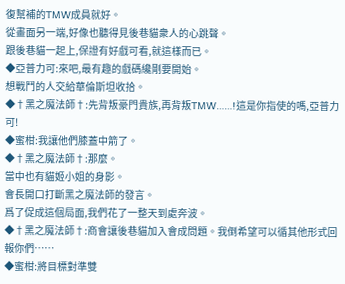復幫補的TMW成員就好。
從畫面另一端,好像也聽得見後巷貓衆人的心跳聲。
跟後巷貓一起上,保證有好戲可看,就這樣而已。
◆亞普力可:來吧,最有趣的戲碼纔剛要開始。
想戰鬥的人交給華倫斯坦收拾。
◆†黑之魔法師†:先背叛豪門貴族,再背叛TMW……!這是你指使的嗎,亞普力可!
◆蜜柑:我讓他們膝蓋中箭了。
◆†黑之魔法師†:那麼。
當中也有貓姬小姐的身影。
會長開口打斷黑之魔法師的發言。
爲了促成這個局面,我們花了一整天到處奔波。
◆†黑之魔法師†:商會讓後巷貓加入會成問題。我倒希望可以循其他形式回報你們……
◆蜜柑:將目標對準雙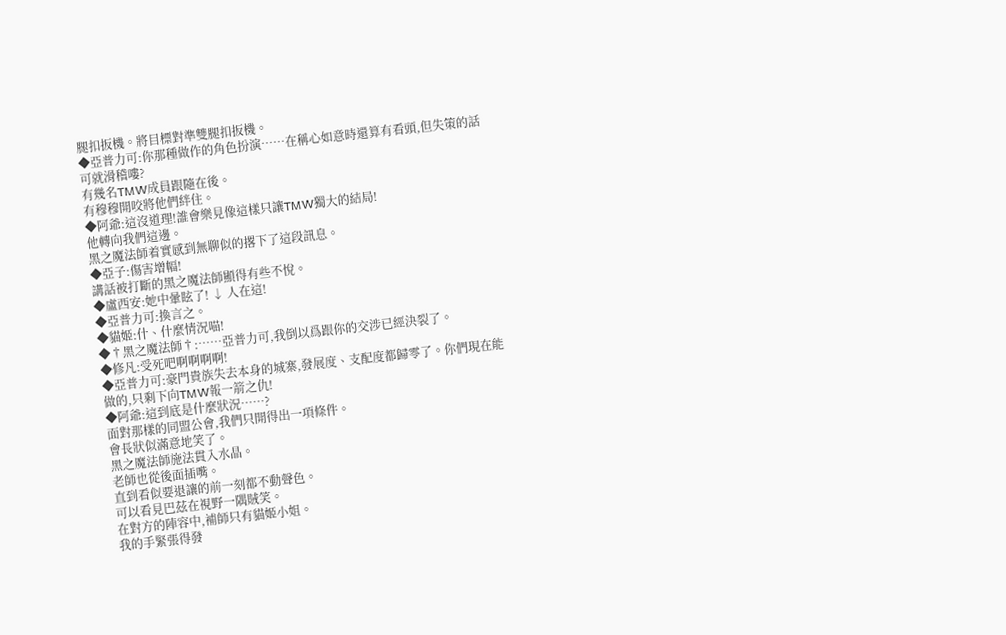腿扣扳機。將目標對準雙腿扣扳機。
◆亞普力可:你那種做作的角色扮演……在稱心如意時還算有看頭,但失策的話可就滑稽嘍?
有幾名TMW成員跟隨在後。
有穆穆開咬將他們絆住。
◆阿爺:這沒道理!誰會樂見像這樣只讓TMW獨大的結局!
他轉向我們這邊。
黑之魔法師着實感到無聊似的撂下了這段訊息。
◆亞子:傷害增幅!
講話被打斷的黑之魔法師顯得有些不悅。
◆盧西安:她中暈眩了! ↓ 人在這!
◆亞普力可:換言之。
◆貓姬:什、什麼情況喵!
◆†黑之魔法師†:……亞普力可,我倒以爲跟你的交涉已經決裂了。
◆修凡:受死吧啊啊啊啊!
◆亞普力可:豪門貴族失去本身的城寨,發展度、支配度都歸零了。你們現在能做的,只剩下向TMW報一箭之仇!
◆阿爺:這到底是什麼狀況……?
面對那樣的同盟公會,我們只開得出一項條件。
會長狀似滿意地笑了。
黑之魔法師施法貫入水晶。
老師也從後面插嘴。
直到看似要退讓的前一刻都不動聲色。
可以看見巴茲在視野一隅賊笑。
在對方的陣容中,補師只有貓姬小姐。
我的手緊張得發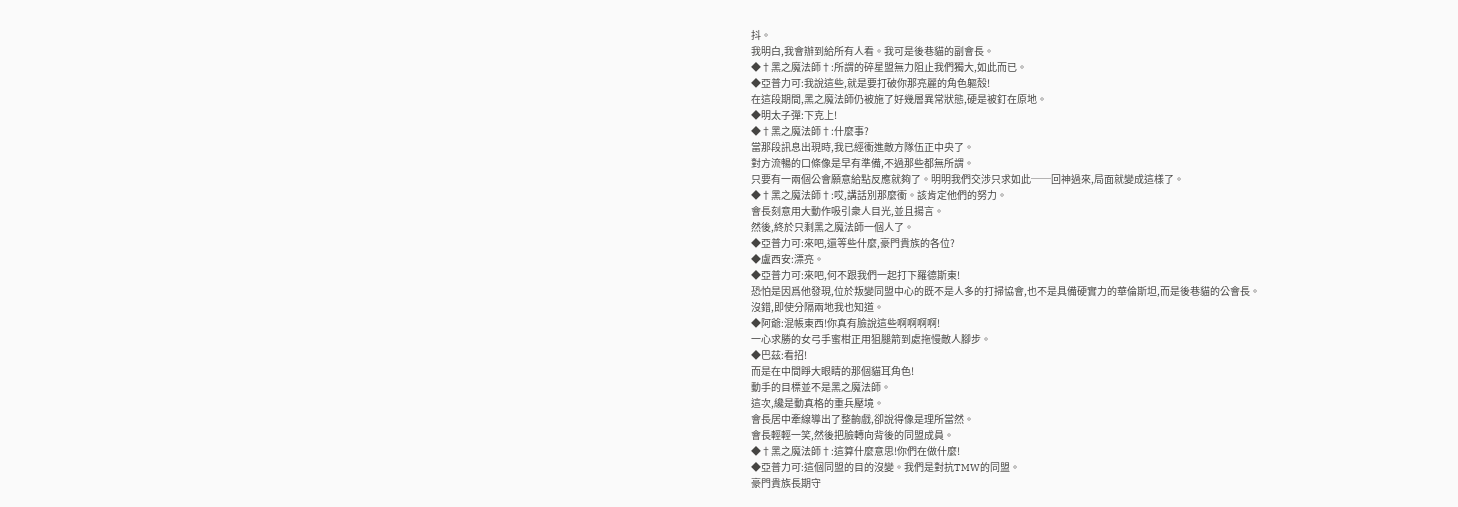抖。
我明白,我會辦到給所有人看。我可是後巷貓的副會長。
◆†黑之魔法師†:所謂的碎星盟無力阻止我們獨大,如此而已。
◆亞普力可:我說這些,就是要打破你那亮麗的角色軀殼!
在這段期間,黑之魔法師仍被施了好幾層異常狀態,硬是被釘在原地。
◆明太子彈:下克上!
◆†黑之魔法師†:什麼事?
當那段訊息出現時,我已經衝進敵方隊伍正中央了。
對方流暢的口條像是早有準備,不過那些都無所謂。
只要有一兩個公會願意給點反應就夠了。明明我們交涉只求如此──回神過來,局面就變成這樣了。
◆†黑之魔法師†:哎,講話別那麼衝。該肯定他們的努力。
會長刻意用大動作吸引衆人目光,並且揚言。
然後,終於只剩黑之魔法師一個人了。
◆亞普力可:來吧,還等些什麼,豪門貴族的各位?
◆盧西安:漂亮。
◆亞普力可:來吧,何不跟我們一起打下羅德斯東!
恐怕是因爲他發現,位於叛變同盟中心的既不是人多的打掃協會,也不是具備硬實力的華倫斯坦,而是後巷貓的公會長。
沒錯,即使分隔兩地我也知道。
◆阿爺:混帳東西!你真有臉說這些啊啊啊啊!
一心求勝的女弓手蜜柑正用狙腿箭到處拖慢敵人腳步。
◆巴茲:看招!
而是在中間睜大眼睛的那個貓耳角色!
動手的目標並不是黑之魔法師。
這次,纔是動真格的重兵壓境。
會長居中牽線導出了整齣戲,卻說得像是理所當然。
會長輕輕一笑,然後把臉轉向背後的同盟成員。
◆†黑之魔法師†:這算什麼意思!你們在做什麼!
◆亞普力可:這個同盟的目的沒變。我們是對抗TMW的同盟。
豪門貴族長期守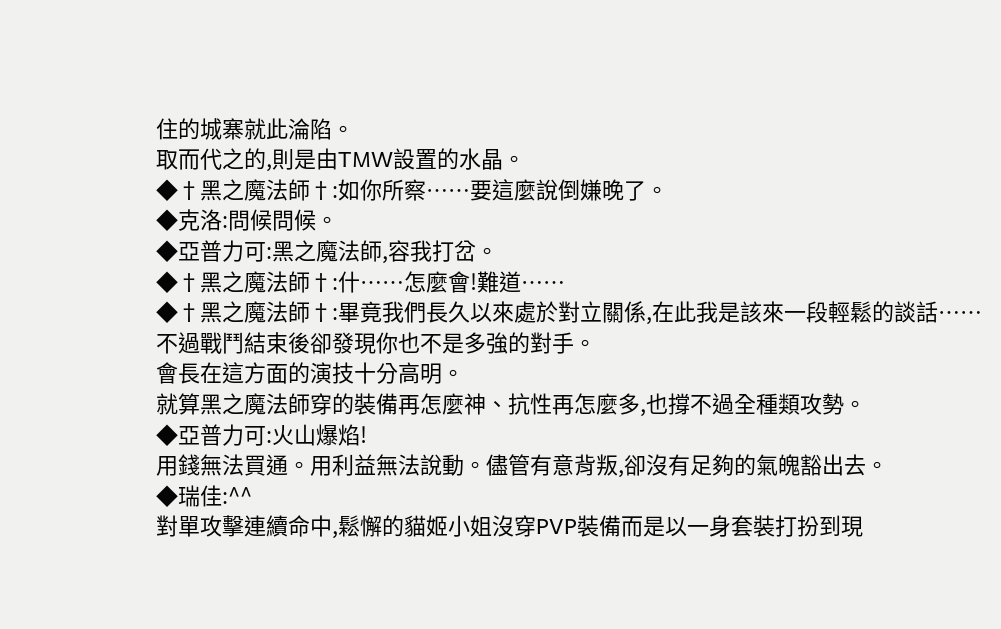住的城寨就此淪陷。
取而代之的,則是由TMW設置的水晶。
◆†黑之魔法師†:如你所察……要這麼說倒嫌晚了。
◆克洛:問候問候。
◆亞普力可:黑之魔法師,容我打岔。
◆†黑之魔法師†:什……怎麼會!難道……
◆†黑之魔法師†:畢竟我們長久以來處於對立關係,在此我是該來一段輕鬆的談話……不過戰鬥結束後卻發現你也不是多強的對手。
會長在這方面的演技十分高明。
就算黑之魔法師穿的裝備再怎麼神、抗性再怎麼多,也撐不過全種類攻勢。
◆亞普力可:火山爆焰!
用錢無法買通。用利益無法說動。儘管有意背叛,卻沒有足夠的氣魄豁出去。
◆瑞佳:^^
對單攻擊連續命中,鬆懈的貓姬小姐沒穿PVP裝備而是以一身套裝打扮到現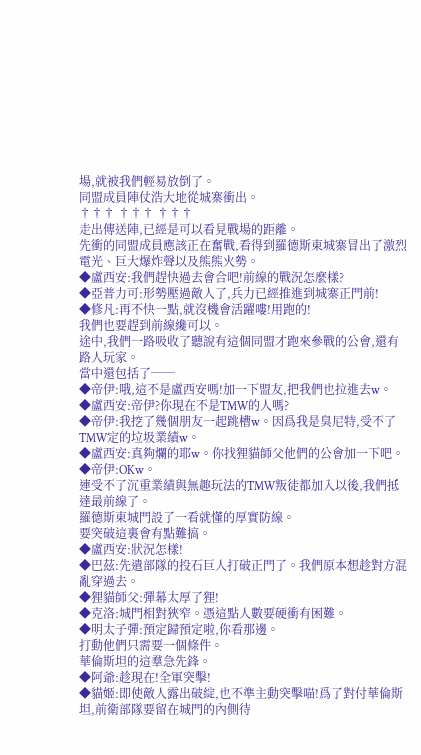場,就被我們輕易放倒了。
同盟成員陣仗浩大地從城寨衝出。
††† ††† †††
走出傳送陣,已經是可以看見戰場的距離。
先衝的同盟成員應該正在奮戰,看得到羅德斯東城寨冒出了激烈電光、巨大爆炸聲以及熊熊火勢。
◆盧西安:我們趕快過去會合吧!前線的戰況怎麼樣?
◆亞普力可:形勢壓過敵人了,兵力已經推進到城寨正門前!
◆修凡:再不快一點,就沒機會活躍嘍!用跑的!
我們也要趕到前線纔可以。
途中,我們一路吸收了聽說有這個同盟才跑來參戰的公會,還有路人玩家。
當中還包括了──
◆帝伊:哦,這不是盧西安嗎!加一下盟友,把我們也拉進去w。
◆盧西安:帝伊?你現在不是TMW的人嗎?
◆帝伊:我挖了幾個朋友一起跳槽w。因爲我是臭尼特,受不了TMW定的垃圾業績w。
◆盧西安:真夠爛的耶w。你找狸貓師父他們的公會加一下吧。
◆帝伊:OKw。
連受不了沉重業績與無趣玩法的TMW叛徒都加入以後,我們抵達最前線了。
羅德斯東城門設了一看就懂的厚實防線。
要突破這裏會有點難搞。
◆盧西安:狀況怎樣!
◆巴茲:先遣部隊的投石巨人打破正門了。我們原本想趁對方混亂穿過去。
◆狸貓師父:彈幕太厚了狸!
◆克洛:城門相對狹窄。憑這點人數要硬衝有困難。
◆明太子彈:預定歸預定啦,你看那邊。
打動他們只需要一個條件。
華倫斯坦的這羣急先鋒。
◆阿爺:趁現在!全軍突擊!
◆貓姬:即使敵人露出破綻,也不準主動突擊喵!爲了對付華倫斯坦,前衛部隊要留在城門的內側待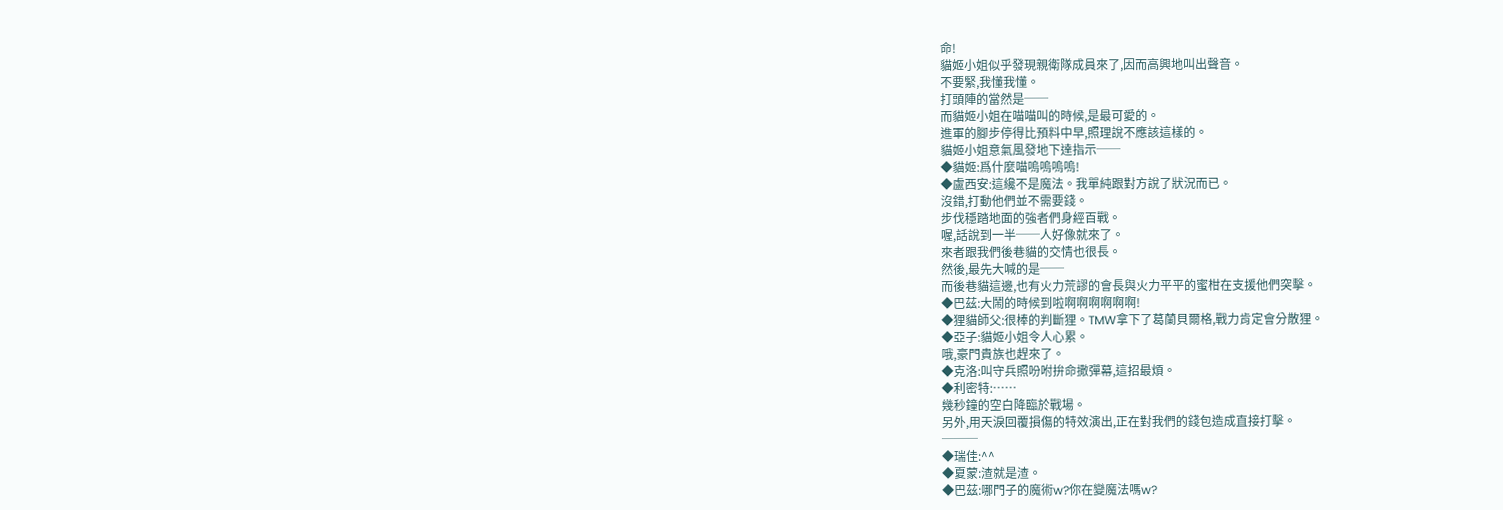命!
貓姬小姐似乎發現親衛隊成員來了,因而高興地叫出聲音。
不要緊,我懂我懂。
打頭陣的當然是──
而貓姬小姐在喵喵叫的時候,是最可愛的。
進軍的腳步停得比預料中早,照理說不應該這樣的。
貓姬小姐意氣風發地下達指示──
◆貓姬:爲什麼喵嗚嗚嗚嗚!
◆盧西安:這纔不是魔法。我單純跟對方說了狀況而已。
沒錯,打動他們並不需要錢。
步伐穩踏地面的強者們身經百戰。
喔,話說到一半──人好像就來了。
來者跟我們後巷貓的交情也很長。
然後,最先大喊的是──
而後巷貓這邊,也有火力荒謬的會長與火力平平的蜜柑在支援他們突擊。
◆巴茲:大鬧的時候到啦啊啊啊啊啊啊!
◆狸貓師父:很棒的判斷狸。TMW拿下了葛蘭貝爾格,戰力肯定會分散狸。
◆亞子:貓姬小姐令人心累。
哦,豪門貴族也趕來了。
◆克洛:叫守兵照吩咐拚命撒彈幕,這招最煩。
◆利密特:……
幾秒鐘的空白降臨於戰場。
另外,用天淚回覆損傷的特效演出,正在對我們的錢包造成直接打擊。
───
◆瑞佳:^^
◆夏蒙:渣就是渣。
◆巴茲:哪門子的魔術w?你在變魔法嗎w?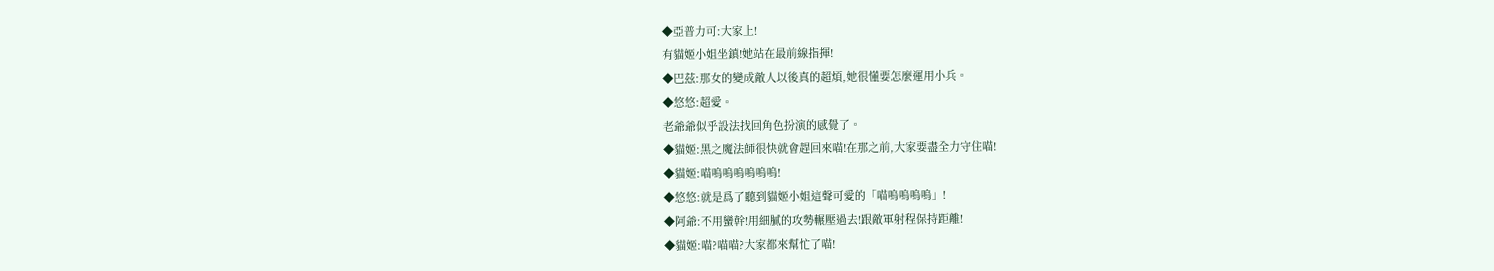◆亞普力可:大家上!
有貓姬小姐坐鎮!她站在最前線指揮!
◆巴茲:那女的變成敵人以後真的超煩,她很懂要怎麼運用小兵。
◆悠悠:超愛。
老爺爺似乎設法找回角色扮演的感覺了。
◆貓姬:黑之魔法師很快就會趕回來喵!在那之前,大家要盡全力守住喵!
◆貓姬:喵嗚嗚嗚嗚嗚嗚!
◆悠悠:就是爲了聽到貓姬小姐這聲可愛的「喵嗚嗚嗚嗚」!
◆阿爺:不用蠻幹!用細膩的攻勢輾壓過去!跟敵軍射程保持距離!
◆貓姬:喵?喵喵?大家都來幫忙了喵!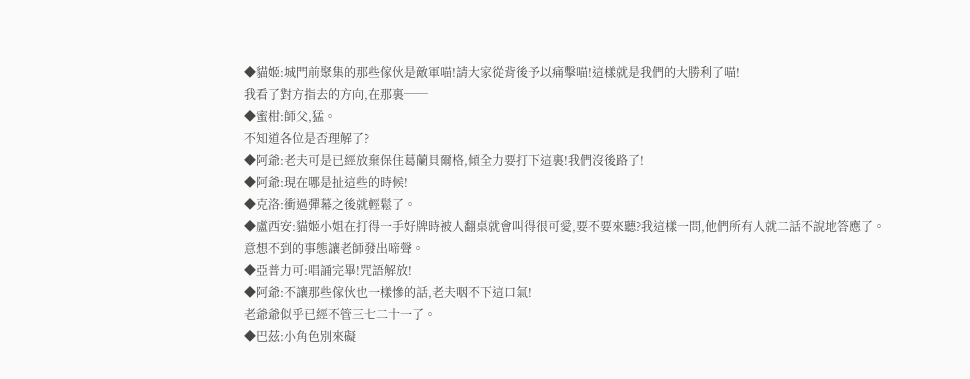◆貓姬:城門前聚集的那些傢伙是敵軍喵!請大家從背後予以痛擊喵!這樣就是我們的大勝利了喵!
我看了對方指去的方向,在那裏──
◆蜜柑:師父,猛。
不知道各位是否理解了?
◆阿爺:老夫可是已經放棄保住葛蘭貝爾格,傾全力要打下這裏!我們沒後路了!
◆阿爺:現在哪是扯這些的時候!
◆克洛:衝過彈幕之後就輕鬆了。
◆盧西安:貓姬小姐在打得一手好牌時被人翻桌就會叫得很可愛,要不要來聽?我這樣一問,他們所有人就二話不說地答應了。
意想不到的事態讓老師發出啼聲。
◆亞普力可:唱誦完畢!咒語解放!
◆阿爺:不讓那些傢伙也一樣慘的話,老夫咽不下這口氣!
老爺爺似乎已經不管三七二十一了。
◆巴茲:小角色別來礙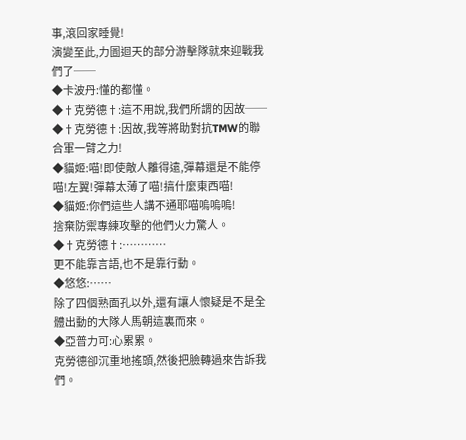事,滾回家睡覺!
演變至此,力圖迴天的部分游擊隊就來迎戰我們了──
◆卡波丹:懂的都懂。
◆†克勞德†:這不用說,我們所謂的因故──
◆†克勞德†:因故,我等將助對抗TMW的聯合軍一臂之力!
◆貓姬:喵!即使敵人離得遠,彈幕還是不能停喵!左翼!彈幕太薄了喵!搞什麼東西喵!
◆貓姬:你們這些人講不通耶喵嗚嗚嗚!
捨棄防禦專練攻擊的他們火力驚人。
◆†克勞德†:…………
更不能靠言語,也不是靠行動。
◆悠悠:……
除了四個熟面孔以外,還有讓人懷疑是不是全體出動的大隊人馬朝這裏而來。
◆亞普力可:心累累。
克勞德卻沉重地搖頭,然後把臉轉過來告訴我們。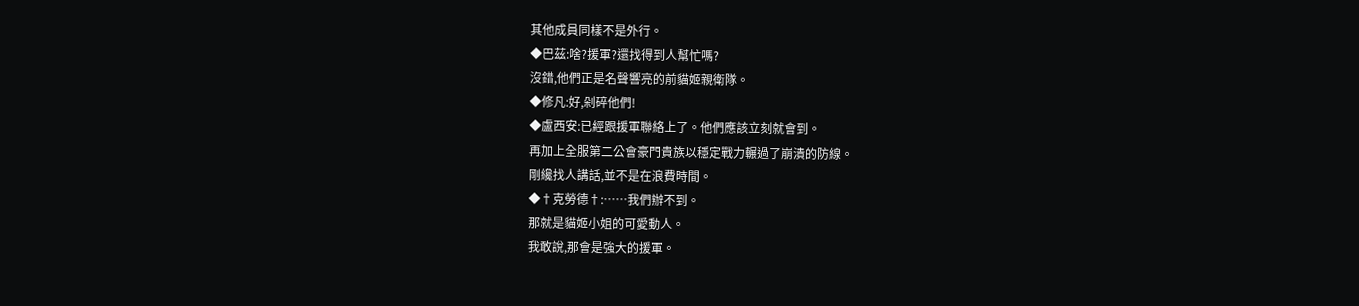其他成員同樣不是外行。
◆巴茲:啥?援軍?還找得到人幫忙嗎?
沒錯,他們正是名聲響亮的前貓姬親衛隊。
◆修凡:好,剁碎他們!
◆盧西安:已經跟援軍聯絡上了。他們應該立刻就會到。
再加上全服第二公會豪門貴族以穩定戰力輾過了崩潰的防線。
剛纔找人講話,並不是在浪費時間。
◆†克勞德†:……我們辦不到。
那就是貓姬小姐的可愛動人。
我敢說,那會是強大的援軍。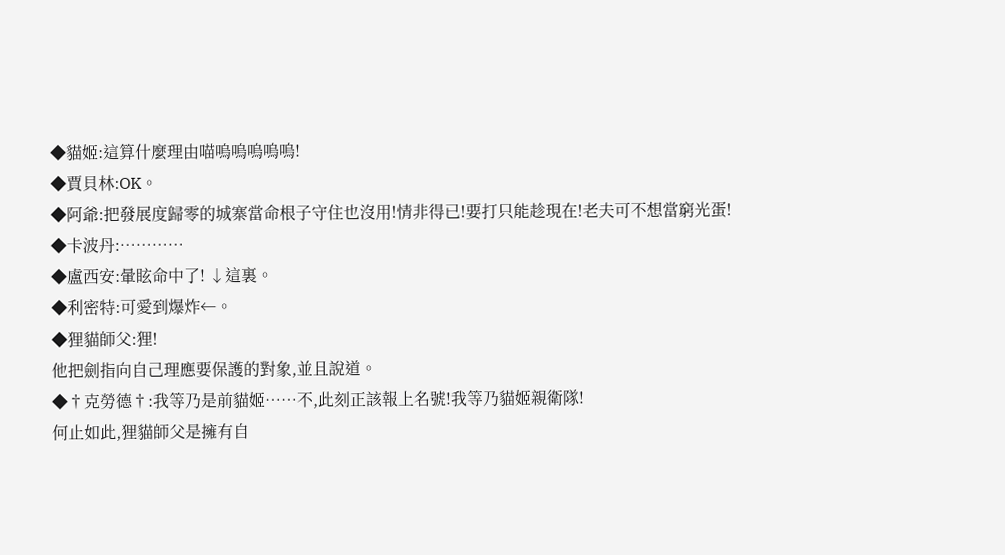◆貓姬:這算什麼理由喵嗚嗚嗚嗚嗚!
◆賈貝林:OK。
◆阿爺:把發展度歸零的城寨當命根子守住也沒用!情非得已!要打只能趁現在!老夫可不想當窮光蛋!
◆卡波丹:…………
◆盧西安:暈眩命中了! ↓這裏。
◆利密特:可愛到爆炸←。
◆狸貓師父:狸!
他把劍指向自己理應要保護的對象,並且說道。
◆†克勞德†:我等乃是前貓姬……不,此刻正該報上名號!我等乃貓姬親衛隊!
何止如此,狸貓師父是擁有自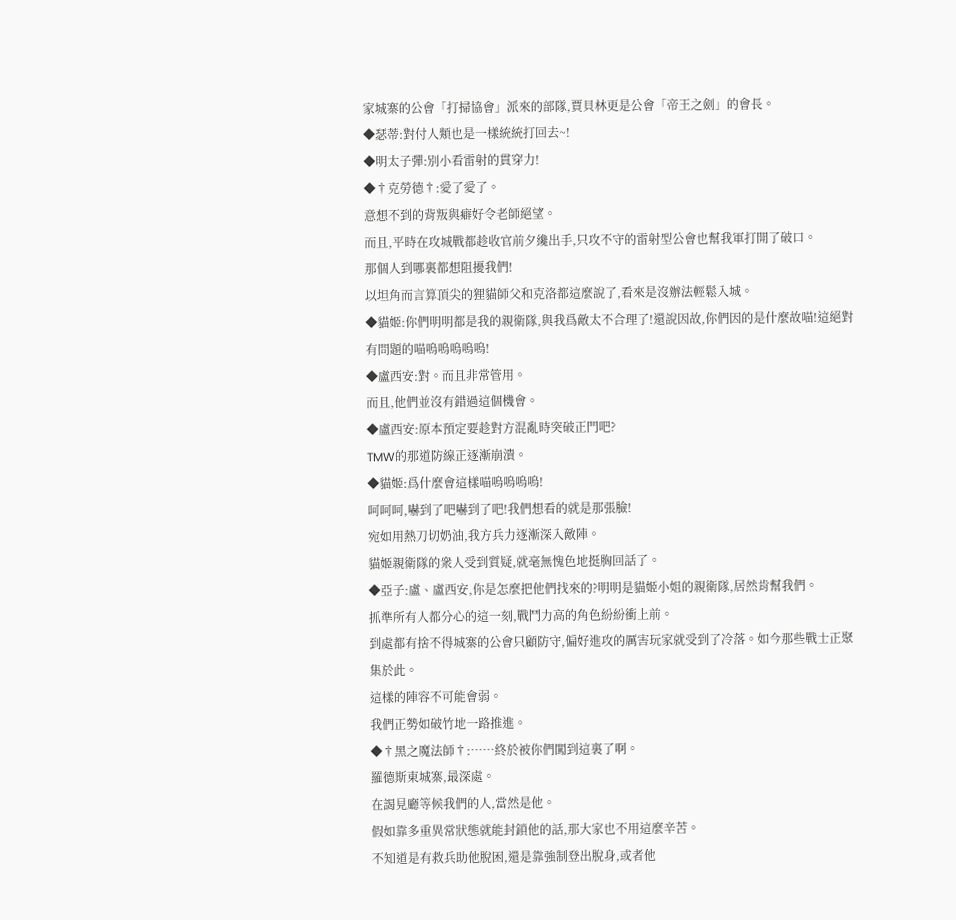家城寨的公會「打掃協會」派來的部隊,賈貝林更是公會「帝王之劍」的會長。
◆瑟蒂:對付人類也是一樣統統打回去~!
◆明太子彈:別小看雷射的貫穿力!
◆†克勞德†:愛了愛了。
意想不到的背叛與癖好令老師絕望。
而且,平時在攻城戰都趁收官前夕纔出手,只攻不守的雷射型公會也幫我軍打開了破口。
那個人到哪裏都想阻擾我們!
以坦角而言算頂尖的狸貓師父和克洛都這麼說了,看來是沒辦法輕鬆入城。
◆貓姬:你們明明都是我的親衛隊,與我爲敵太不合理了!還說因故,你們因的是什麼故喵!這絕對有問題的喵嗚嗚嗚嗚嗚!
◆盧西安:對。而且非常管用。
而且,他們並沒有錯過這個機會。
◆盧西安:原本預定要趁對方混亂時突破正門吧?
TMW的那道防線正逐漸崩潰。
◆貓姬:爲什麼會這樣喵嗚嗚嗚嗚!
呵呵呵,嚇到了吧嚇到了吧!我們想看的就是那張臉!
宛如用熱刀切奶油,我方兵力逐漸深入敵陣。
貓姬親衛隊的衆人受到質疑,就毫無愧色地挺胸回話了。
◆亞子:盧、盧西安,你是怎麼把他們找來的?明明是貓姬小姐的親衛隊,居然肯幫我們。
抓準所有人都分心的這一刻,戰鬥力高的角色紛紛衝上前。
到處都有捨不得城寨的公會只顧防守,偏好進攻的厲害玩家就受到了冷落。如今那些戰士正聚集於此。
這樣的陣容不可能會弱。
我們正勢如破竹地一路推進。
◆†黑之魔法師†:……終於被你們闖到這裏了啊。
羅德斯東城寨,最深處。
在謁見廳等候我們的人,當然是他。
假如靠多重異常狀態就能封鎖他的話,那大家也不用這麼辛苦。
不知道是有救兵助他脫困,還是靠強制登出脫身,或者他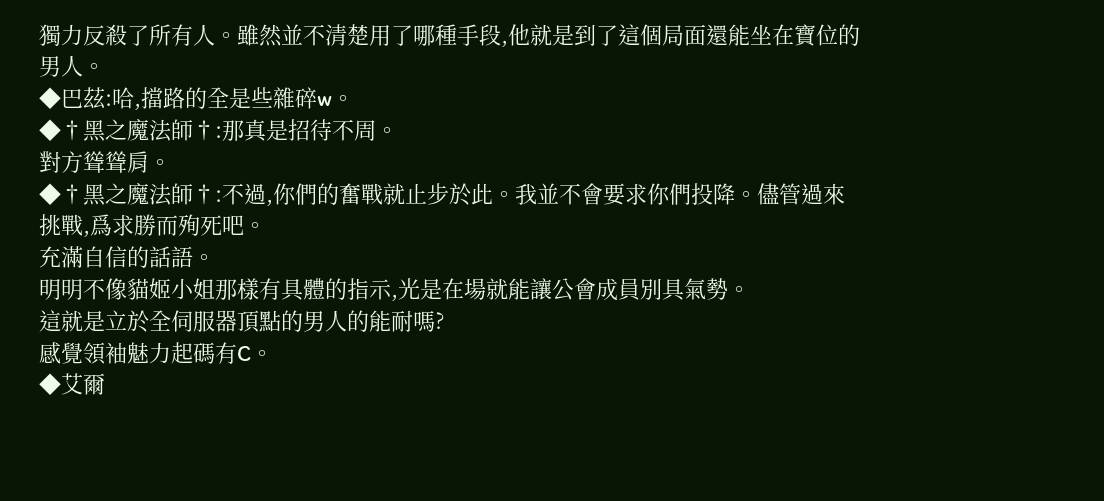獨力反殺了所有人。雖然並不清楚用了哪種手段,他就是到了這個局面還能坐在寶位的男人。
◆巴茲:哈,擋路的全是些雜碎w。
◆†黑之魔法師†:那真是招待不周。
對方聳聳肩。
◆†黑之魔法師†:不過,你們的奮戰就止步於此。我並不會要求你們投降。儘管過來挑戰,爲求勝而殉死吧。
充滿自信的話語。
明明不像貓姬小姐那樣有具體的指示,光是在場就能讓公會成員別具氣勢。
這就是立於全伺服器頂點的男人的能耐嗎?
感覺領袖魅力起碼有C。
◆艾爾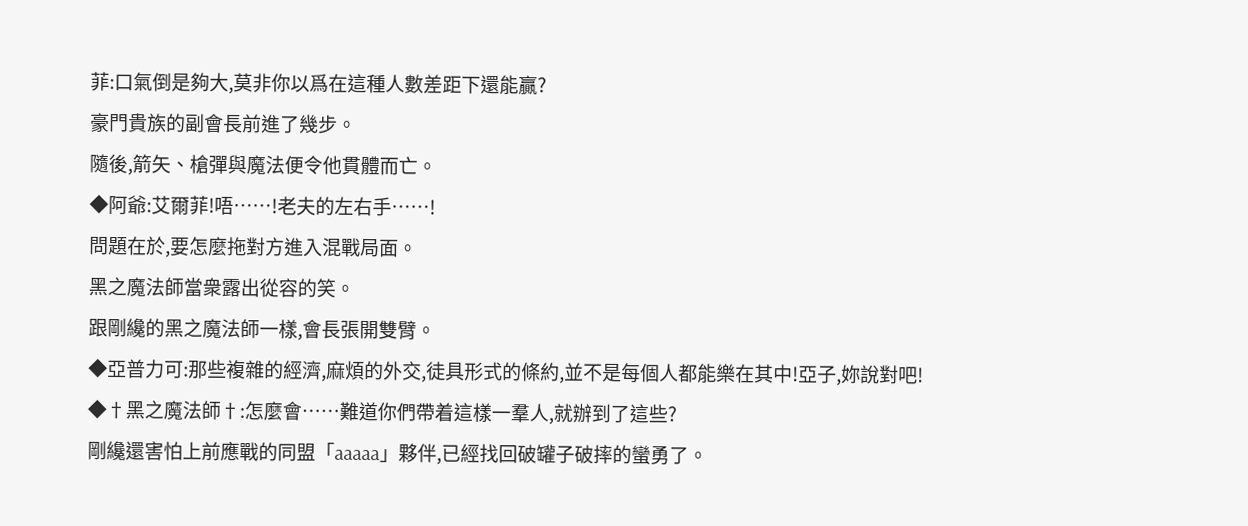菲:口氣倒是夠大,莫非你以爲在這種人數差距下還能贏?
豪門貴族的副會長前進了幾步。
隨後,箭矢、槍彈與魔法便令他貫體而亡。
◆阿爺:艾爾菲!唔……!老夫的左右手……!
問題在於,要怎麼拖對方進入混戰局面。
黑之魔法師當衆露出從容的笑。
跟剛纔的黑之魔法師一樣,會長張開雙臂。
◆亞普力可:那些複雜的經濟,麻煩的外交,徒具形式的條約,並不是每個人都能樂在其中!亞子,妳說對吧!
◆†黑之魔法師†:怎麼會……難道你們帶着這樣一羣人,就辦到了這些?
剛纔還害怕上前應戰的同盟「aaaaa」夥伴,已經找回破罐子破摔的蠻勇了。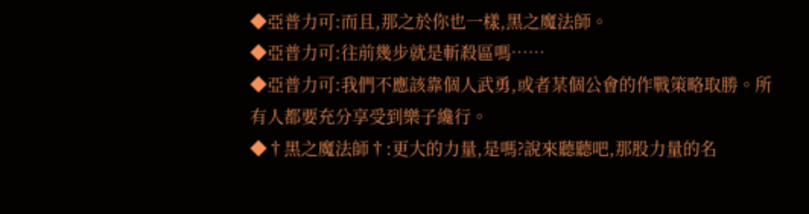◆亞普力可:而且,那之於你也一樣,黑之魔法師。
◆亞普力可:往前幾步就是斬殺區嗎……
◆亞普力可:我們不應該靠個人武勇,或者某個公會的作戰策略取勝。所有人都要充分享受到樂子纔行。
◆†黑之魔法師†:更大的力量,是嗎?說來聽聽吧,那股力量的名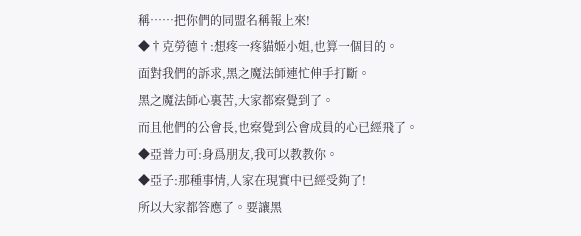稱……把你們的同盟名稱報上來!
◆†克勞德†:想疼一疼貓姬小姐,也算一個目的。
面對我們的訴求,黑之魔法師連忙伸手打斷。
黑之魔法師心裏苦,大家都察覺到了。
而且他們的公會長,也察覺到公會成員的心已經飛了。
◆亞普力可:身爲朋友,我可以教教你。
◆亞子:那種事情,人家在現實中已經受夠了!
所以大家都答應了。要讓黑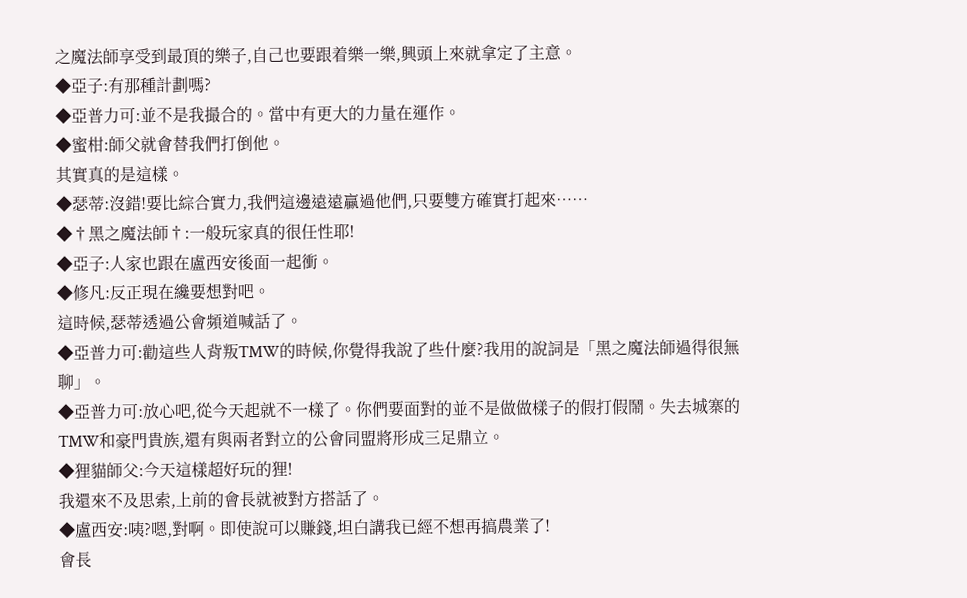之魔法師享受到最頂的樂子,自己也要跟着樂一樂,興頭上來就拿定了主意。
◆亞子:有那種計劃嗎?
◆亞普力可:並不是我撮合的。當中有更大的力量在運作。
◆蜜柑:師父就會替我們打倒他。
其實真的是這樣。
◆瑟蒂:沒錯!要比綜合實力,我們這邊遠遠贏過他們,只要雙方確實打起來……
◆†黑之魔法師†:一般玩家真的很任性耶!
◆亞子:人家也跟在盧西安後面一起衝。
◆修凡:反正現在纔要想對吧。
這時候,瑟蒂透過公會頻道喊話了。
◆亞普力可:勸這些人背叛TMW的時候,你覺得我說了些什麼?我用的說詞是「黑之魔法師過得很無聊」。
◆亞普力可:放心吧,從今天起就不一樣了。你們要面對的並不是做做樣子的假打假鬧。失去城寨的TMW和豪門貴族,還有與兩者對立的公會同盟將形成三足鼎立。
◆狸貓師父:今天這樣超好玩的狸!
我還來不及思索,上前的會長就被對方搭話了。
◆盧西安:咦?嗯,對啊。即使說可以賺錢,坦白講我已經不想再搞農業了!
會長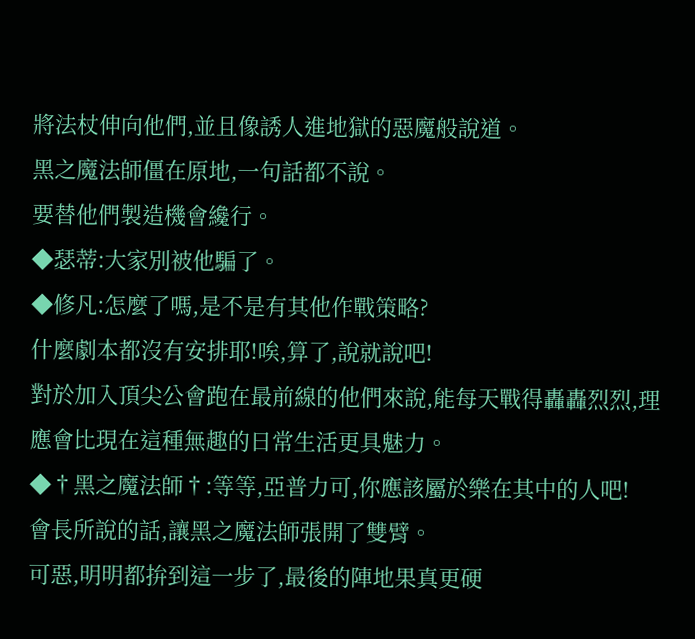將法杖伸向他們,並且像誘人進地獄的惡魔般說道。
黑之魔法師僵在原地,一句話都不說。
要替他們製造機會纔行。
◆瑟蒂:大家別被他騙了。
◆修凡:怎麼了嗎,是不是有其他作戰策略?
什麼劇本都沒有安排耶!唉,算了,說就說吧!
對於加入頂尖公會跑在最前線的他們來說,能每天戰得轟轟烈烈,理應會比現在這種無趣的日常生活更具魅力。
◆†黑之魔法師†:等等,亞普力可,你應該屬於樂在其中的人吧!
會長所說的話,讓黑之魔法師張開了雙臂。
可惡,明明都拚到這一步了,最後的陣地果真更硬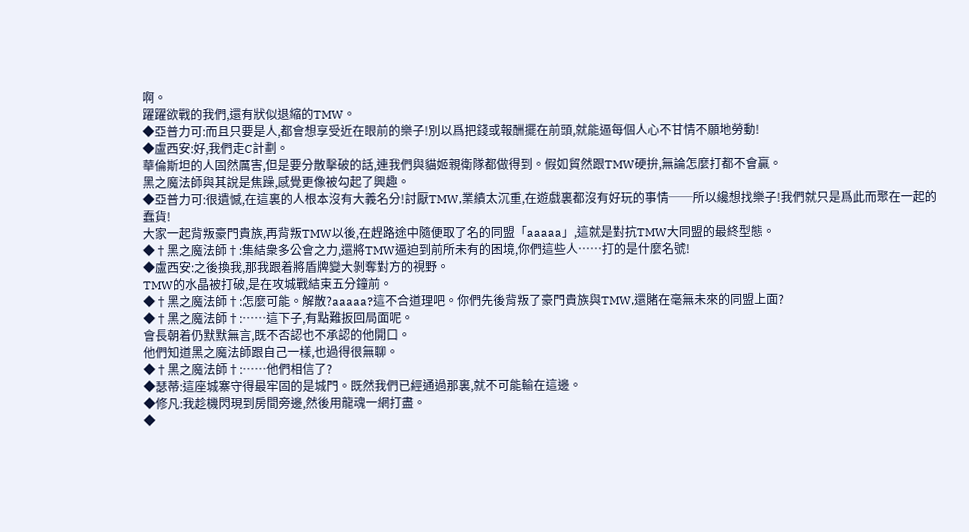啊。
躍躍欲戰的我們,還有狀似退縮的TMW。
◆亞普力可:而且只要是人,都會想享受近在眼前的樂子!別以爲把錢或報酬擺在前頭,就能逼每個人心不甘情不願地勞動!
◆盧西安:好,我們走C計劃。
華倫斯坦的人固然厲害,但是要分散擊破的話,連我們與貓姬親衛隊都做得到。假如貿然跟TMW硬拚,無論怎麼打都不會贏。
黑之魔法師與其說是焦躁,感覺更像被勾起了興趣。
◆亞普力可:很遺憾,在這裏的人根本沒有大義名分!討厭TMW,業績太沉重,在遊戲裏都沒有好玩的事情──所以纔想找樂子!我們就只是爲此而聚在一起的蠢貨!
大家一起背叛豪門貴族,再背叛TMW以後,在趕路途中隨便取了名的同盟「aaaaa」,這就是對抗TMW大同盟的最終型態。
◆†黑之魔法師†:集結衆多公會之力,還將TMW逼迫到前所未有的困境,你們這些人……打的是什麼名號!
◆盧西安:之後換我,那我跟着將盾牌變大剝奪對方的視野。
TMW的水晶被打破,是在攻城戰結束五分鐘前。
◆†黑之魔法師†:怎麼可能。解散?aaaaa?這不合道理吧。你們先後背叛了豪門貴族與TMW,還賭在毫無未來的同盟上面?
◆†黑之魔法師†:……這下子,有點難扳回局面呢。
會長朝着仍默默無言,既不否認也不承認的他開口。
他們知道黑之魔法師跟自己一樣,也過得很無聊。
◆†黑之魔法師†:……他們相信了?
◆瑟蒂:這座城寨守得最牢固的是城門。既然我們已經通過那裏,就不可能輸在這邊。
◆修凡:我趁機閃現到房間旁邊,然後用龍魂一網打盡。
◆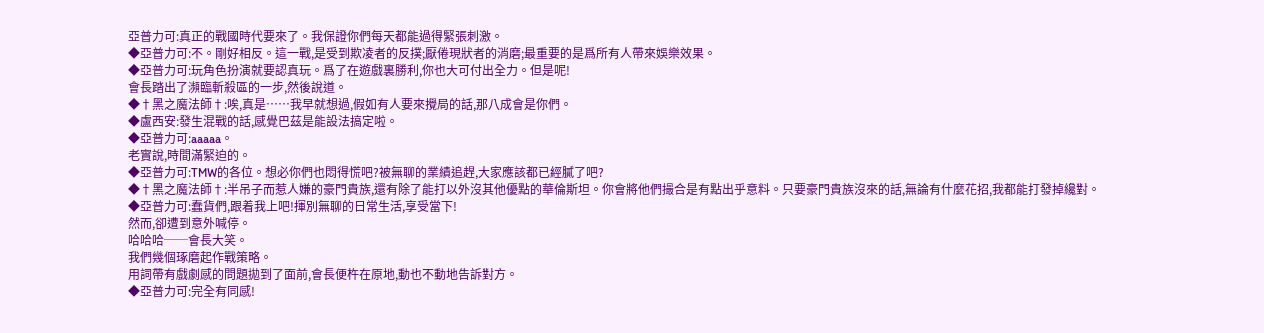亞普力可:真正的戰國時代要來了。我保證你們每天都能過得緊張刺激。
◆亞普力可:不。剛好相反。這一戰,是受到欺凌者的反撲;厭倦現狀者的消磨;最重要的是爲所有人帶來娛樂效果。
◆亞普力可:玩角色扮演就要認真玩。爲了在遊戲裏勝利,你也大可付出全力。但是呢!
會長踏出了瀕臨斬殺區的一步,然後說道。
◆†黑之魔法師†:唉,真是……我早就想過,假如有人要來攪局的話,那八成會是你們。
◆盧西安:發生混戰的話,感覺巴茲是能設法搞定啦。
◆亞普力可:aaaaa。
老實說,時間滿緊迫的。
◆亞普力可:TMW的各位。想必你們也悶得慌吧?被無聊的業績追趕,大家應該都已經膩了吧?
◆†黑之魔法師†:半吊子而惹人嫌的豪門貴族,還有除了能打以外沒其他優點的華倫斯坦。你會將他們撮合是有點出乎意料。只要豪門貴族沒來的話,無論有什麼花招,我都能打發掉纔對。
◆亞普力可:蠢貨們,跟着我上吧!揮別無聊的日常生活,享受當下!
然而,卻遭到意外喊停。
哈哈哈──會長大笑。
我們幾個琢磨起作戰策略。
用詞帶有戲劇感的問題拋到了面前,會長便杵在原地,動也不動地告訴對方。
◆亞普力可:完全有同感!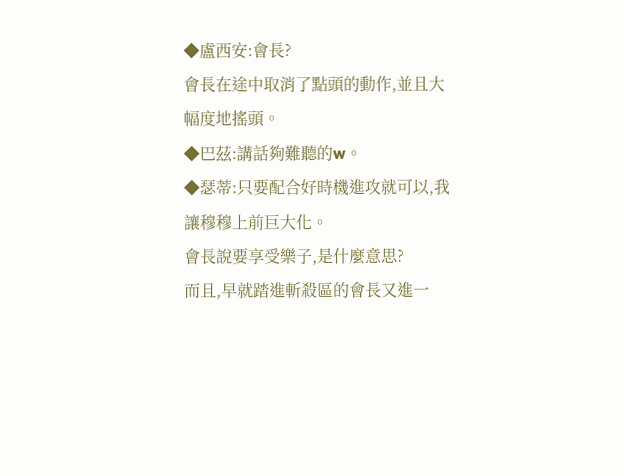◆盧西安:會長?
會長在途中取消了點頭的動作,並且大幅度地搖頭。
◆巴茲:講話夠難聽的w。
◆瑟蒂:只要配合好時機進攻就可以,我讓穆穆上前巨大化。
會長說要享受樂子,是什麼意思?
而且,早就踏進斬殺區的會長又進一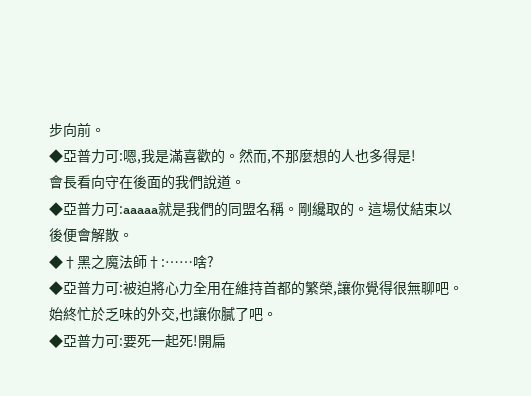步向前。
◆亞普力可:嗯,我是滿喜歡的。然而,不那麼想的人也多得是!
會長看向守在後面的我們說道。
◆亞普力可:aaaaa就是我們的同盟名稱。剛纔取的。這場仗結束以後便會解散。
◆†黑之魔法師†:……啥?
◆亞普力可:被迫將心力全用在維持首都的繁榮,讓你覺得很無聊吧。始終忙於乏味的外交,也讓你膩了吧。
◆亞普力可:要死一起死!開扁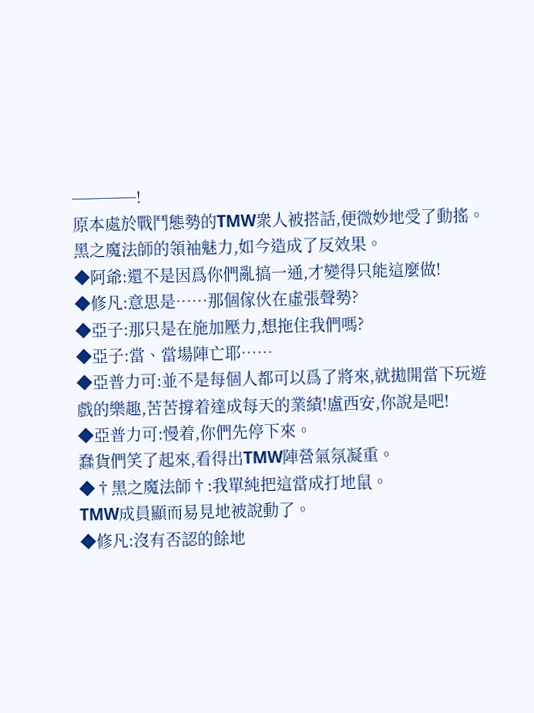────!
原本處於戰鬥態勢的TMW衆人被搭話,便微妙地受了動搖。
黑之魔法師的領袖魅力,如今造成了反效果。
◆阿爺:還不是因爲你們亂搞一通,才變得只能這麼做!
◆修凡:意思是……那個傢伙在虛張聲勢?
◆亞子:那只是在施加壓力,想拖住我們嗎?
◆亞子:當、當場陣亡耶……
◆亞普力可:並不是每個人都可以爲了將來,就拋開當下玩遊戲的樂趣,苦苦撐着達成每天的業績!盧西安,你說是吧!
◆亞普力可:慢着,你們先停下來。
蠢貨們笑了起來,看得出TMW陣營氣氛凝重。
◆†黑之魔法師†:我單純把這當成打地鼠。
TMW成員顯而易見地被說動了。
◆修凡:沒有否認的餘地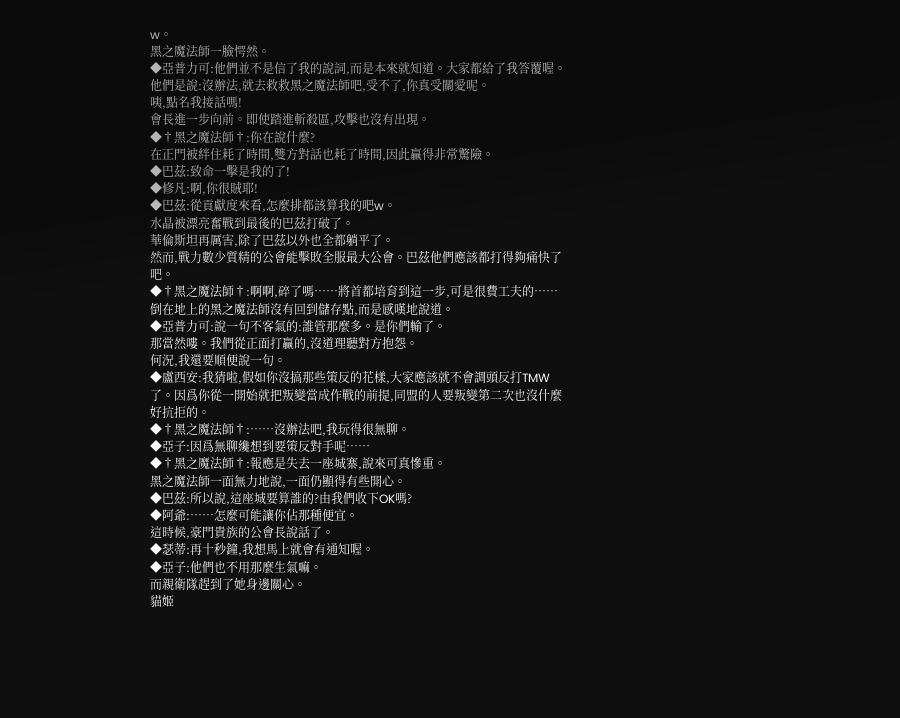w。
黑之魔法師一臉愕然。
◆亞普力可:他們並不是信了我的說詞,而是本來就知道。大家都給了我答覆喔。他們是說:沒辦法,就去救救黑之魔法師吧,受不了,你真受關愛呢。
咦,點名我接話嗎!
會長進一步向前。即使踏進斬殺區,攻擊也沒有出現。
◆†黑之魔法師†:你在說什麼?
在正門被絆住耗了時間,雙方對話也耗了時間,因此贏得非常驚險。
◆巴茲:致命一擊是我的了!
◆修凡:啊,你很賊耶!
◆巴茲:從貢獻度來看,怎麼排都該算我的吧w。
水晶被漂亮奮戰到最後的巴茲打破了。
華倫斯坦再厲害,除了巴茲以外也全都躺平了。
然而,戰力數少質精的公會能擊敗全服最大公會。巴茲他們應該都打得夠痛快了吧。
◆†黑之魔法師†:啊啊,碎了嗎……將首都培育到這一步,可是很費工夫的……
倒在地上的黑之魔法師沒有回到儲存點,而是感嘆地說道。
◆亞普力可:說一句不客氣的:誰管那麼多。是你們輸了。
那當然嘍。我們從正面打贏的,沒道理聽對方抱怨。
何況,我還要順便說一句。
◆盧西安:我猜啦,假如你沒搞那些策反的花樣,大家應該就不會調頭反打TMW了。因爲你從一開始就把叛變當成作戰的前提,同盟的人要叛變第二次也沒什麼好抗拒的。
◆†黑之魔法師†:……沒辦法吧,我玩得很無聊。
◆亞子:因爲無聊纔想到要策反對手呢……
◆†黑之魔法師†:報應是失去一座城寨,說來可真慘重。
黑之魔法師一面無力地說,一面仍顯得有些開心。
◆巴茲:所以說,這座城要算誰的?由我們收下OK嗎?
◆阿爺:……怎麼可能讓你佔那種便宜。
這時候,豪門貴族的公會長說話了。
◆瑟蒂:再十秒鐘,我想馬上就會有通知喔。
◆亞子:他們也不用那麼生氣嘛。
而親衛隊趕到了她身邊關心。
貓姬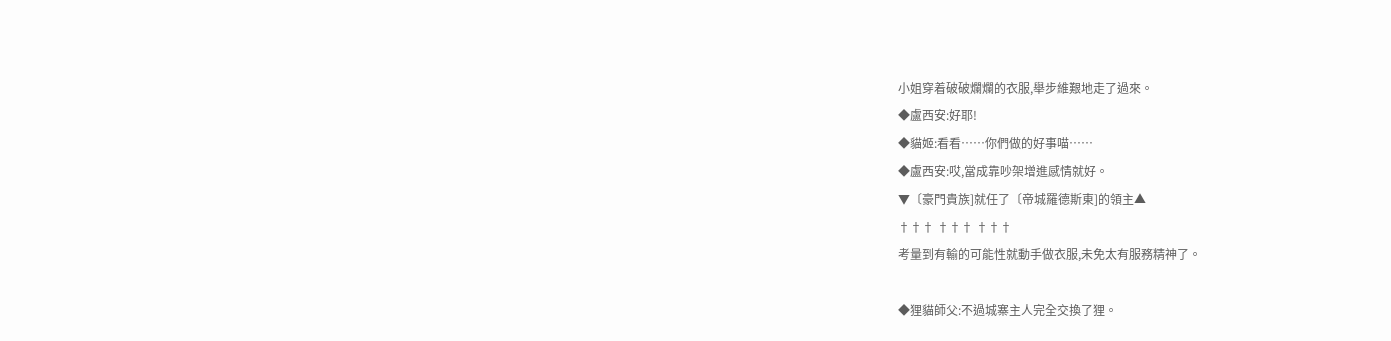小姐穿着破破爛爛的衣服,舉步維艱地走了過來。
◆盧西安:好耶!
◆貓姬:看看……你們做的好事喵……
◆盧西安:哎,當成靠吵架增進感情就好。
▼〔豪門貴族]就任了〔帝城羅德斯東]的領主▲
††† ††† †††
考量到有輸的可能性就動手做衣服,未免太有服務精神了。

◆狸貓師父:不過城寨主人完全交換了狸。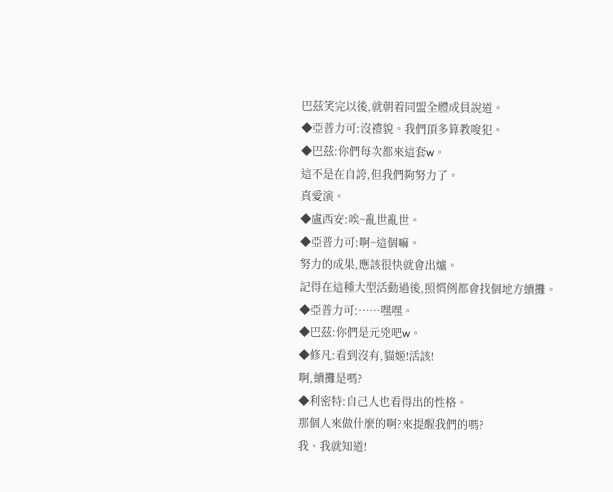巴茲笑完以後,就朝着同盟全體成員說道。
◆亞普力可:沒禮貌。我們頂多算教唆犯。
◆巴茲:你們每次都來這套w。
這不是在自誇,但我們夠努力了。
真愛演。
◆盧西安:唉~亂世亂世。
◆亞普力可:啊~這個嘛。
努力的成果,應該很快就會出爐。
記得在這種大型活動過後,照慣例都會找個地方續攤。
◆亞普力可:……嘿嘿。
◆巴茲:你們是元兇吧w。
◆修凡:看到沒有,貓姬!活該!
啊,續攤是嗎?
◆利密特:自己人也看得出的性格。
那個人來做什麼的啊?來提醒我們的嗎?
我、我就知道!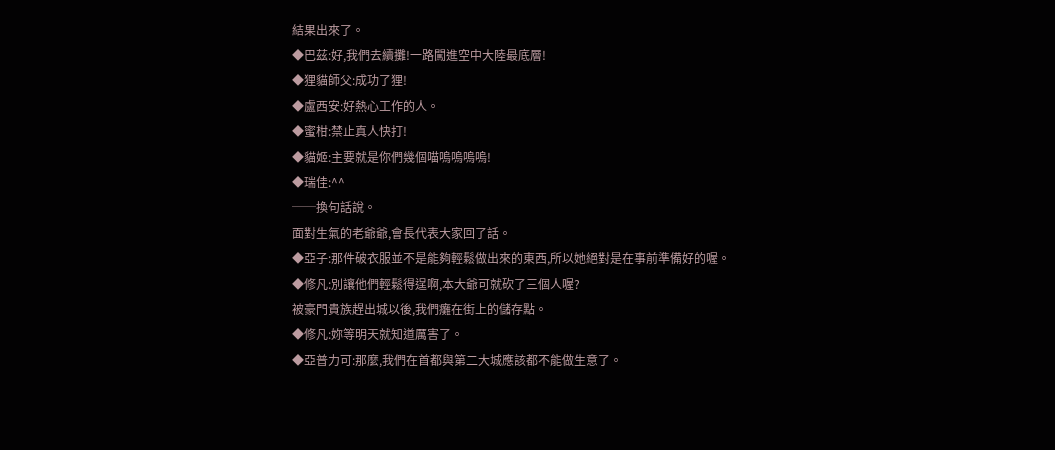結果出來了。
◆巴茲:好,我們去續攤!一路闖進空中大陸最底層!
◆狸貓師父:成功了狸!
◆盧西安:好熱心工作的人。
◆蜜柑:禁止真人快打!
◆貓姬:主要就是你們幾個喵嗚嗚嗚嗚!
◆瑞佳:^^
──換句話說。
面對生氣的老爺爺,會長代表大家回了話。
◆亞子:那件破衣服並不是能夠輕鬆做出來的東西,所以她絕對是在事前準備好的喔。
◆修凡:別讓他們輕鬆得逞啊,本大爺可就砍了三個人喔?
被豪門貴族趕出城以後,我們癱在街上的儲存點。
◆修凡:妳等明天就知道厲害了。
◆亞普力可:那麼,我們在首都與第二大城應該都不能做生意了。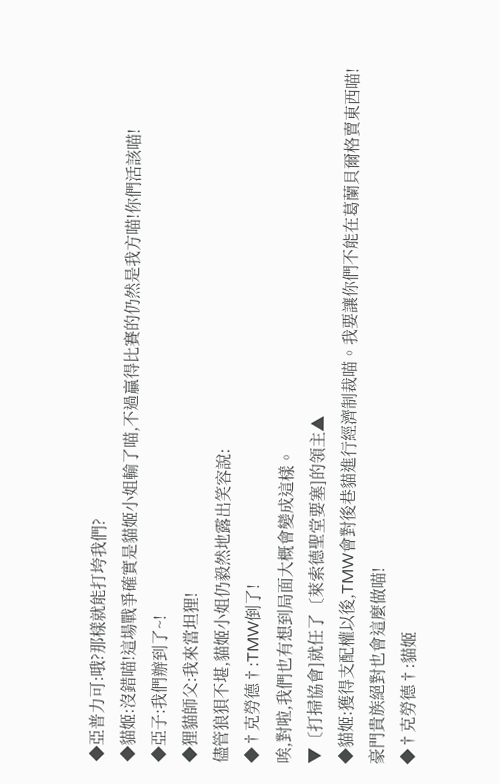◆亞普力可:哦?那樣就能打垮我們?
◆貓姬:沒錯喵!這場戰爭確實是貓姬小姐輸了喵,不過贏得比賽的仍然是我方喵!你們活該喵!
◆亞子:我們辦到了~!
◆狸貓師父:我來當坦狸!
儘管狼狽不堪,貓姬小姐仍毅然地露出笑容說:
◆†克勞德†:TMW倒了!
唉,對啦,我們也有想到局面大概會變成這樣。
▼〔打掃協會]就任了〔萊索德聖堂要塞]的領主▲
◆貓姬:獲得支配權以後,TMW會對後巷貓進行經濟制裁喵。我要讓你們不能在葛蘭貝爾格賣東西喵!豪門貴族絕對也會這麼做喵!
◆†克勞德†:貓姬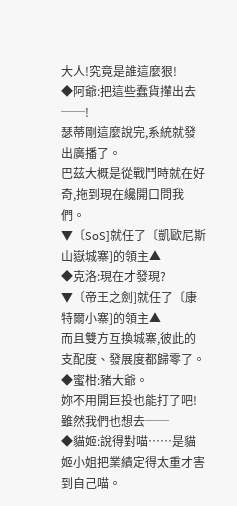大人!究竟是誰這麼狠!
◆阿爺:把這些蠢貨攆出去──!
瑟蒂剛這麼說完,系統就發出廣播了。
巴茲大概是從戰鬥時就在好奇,拖到現在纔開口問我們。
▼〔SoS]就任了〔凱歐尼斯山嶽城寨]的領主▲
◆克洛:現在才發現?
▼〔帝王之劍]就任了〔康特爾小寨]的領主▲
而且雙方互換城寨,彼此的支配度、發展度都歸零了。
◆蜜柑:豬大爺。
妳不用開巨投也能打了吧!
雖然我們也想去──
◆貓姬:說得對喵……是貓姬小姐把業績定得太重才害到自己喵。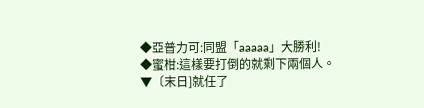◆亞普力可:同盟「aaaaa」大勝利!
◆蜜柑:這樣要打倒的就剩下兩個人。
▼〔末日]就任了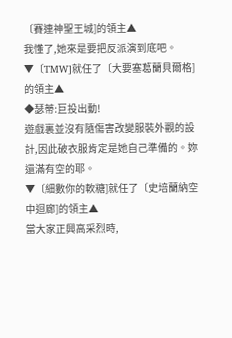〔賽連神聖王城]的領主▲
我懂了,她來是要把反派演到底吧。
▼〔TMW]就任了〔大要塞葛蘭貝爾格]的領主▲
◆瑟蒂:巨投出動!
遊戲裏並沒有隨傷害改變服裝外觀的設計,因此破衣服肯定是她自己準備的。妳還滿有空的耶。
▼〔細數你的軟糖]就任了〔史培蘭納空中迴廊]的領主▲
當大家正興高采烈時,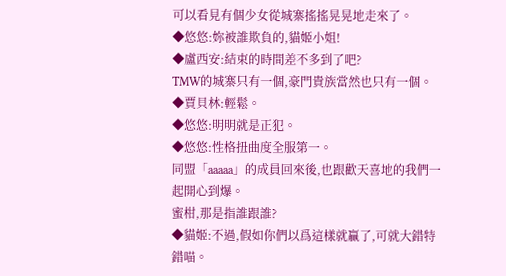可以看見有個少女從城寨搖搖晃晃地走來了。
◆悠悠:妳被誰欺負的,貓姬小姐!
◆盧西安:結束的時間差不多到了吧?
TMW的城寨只有一個,豪門貴族當然也只有一個。
◆賈貝林:輕鬆。
◆悠悠:明明就是正犯。
◆悠悠:性格扭曲度全服第一。
同盟「aaaaa」的成員回來後,也跟歡天喜地的我們一起開心到爆。
蜜柑,那是指誰跟誰?
◆貓姬:不過,假如你們以爲這樣就贏了,可就大錯特錯喵。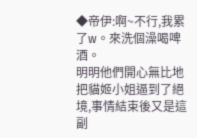◆帝伊:啊~不行,我累了w。來洗個澡喝啤酒。
明明他們開心無比地把貓姬小姐逼到了絕境,事情結束後又是這副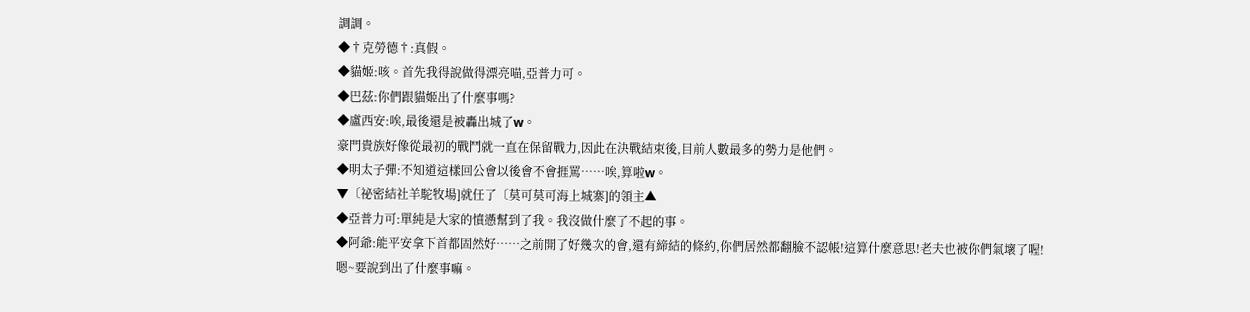調調。
◆†克勞德†:真假。
◆貓姬:咳。首先我得說做得漂亮喵,亞普力可。
◆巴茲:你們跟貓姬出了什麼事嗎?
◆盧西安:唉,最後還是被轟出城了w。
豪門貴族好像從最初的戰鬥就一直在保留戰力,因此在決戰結束後,目前人數最多的勢力是他們。
◆明太子彈:不知道這樣回公會以後會不會捱罵……唉,算啦w。
▼〔祕密結社羊駝牧場]就任了〔莫可莫可海上城寨]的領主▲
◆亞普力可:單純是大家的憤懣幫到了我。我沒做什麼了不起的事。
◆阿爺:能平安拿下首都固然好……之前開了好幾次的會,還有締結的條約,你們居然都翻臉不認帳!這算什麼意思!老夫也被你們氣壞了喔!
嗯~要說到出了什麼事嘛。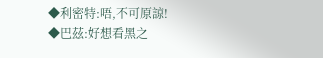◆利密特:唔,不可原諒!
◆巴茲:好想看黑之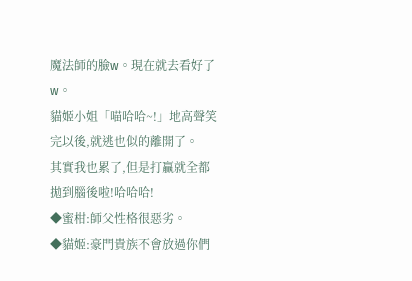魔法師的臉w。現在就去看好了w。
貓姬小姐「喵哈哈~!」地高聲笑完以後,就逃也似的離開了。
其實我也累了,但是打贏就全都拋到腦後啦!哈哈哈!
◆蜜柑:師父性格很惡劣。
◆貓姬:豪門貴族不會放過你們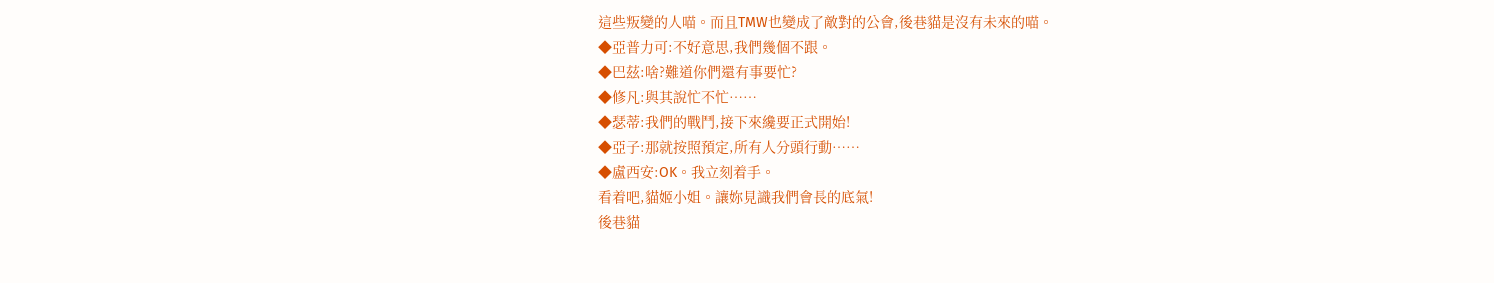這些叛變的人喵。而且TMW也變成了敵對的公會,後巷貓是沒有未來的喵。
◆亞普力可:不好意思,我們幾個不跟。
◆巴茲:啥?難道你們還有事要忙?
◆修凡:與其說忙不忙……
◆瑟蒂:我們的戰鬥,接下來纔要正式開始!
◆亞子:那就按照預定,所有人分頭行動……
◆盧西安:OK。我立刻着手。
看着吧,貓姬小姐。讓妳見識我們會長的底氣!
後巷貓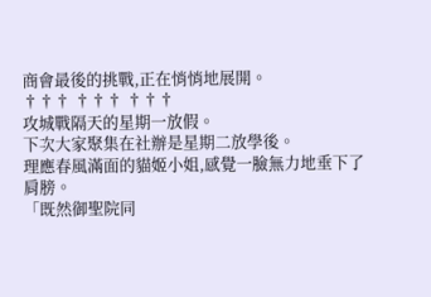商會最後的挑戰,正在悄悄地展開。
††† ††† †††
攻城戰隔天的星期一放假。
下次大家聚集在社辦是星期二放學後。
理應春風滿面的貓姬小姐,感覺一臉無力地垂下了肩膀。
「既然御聖院同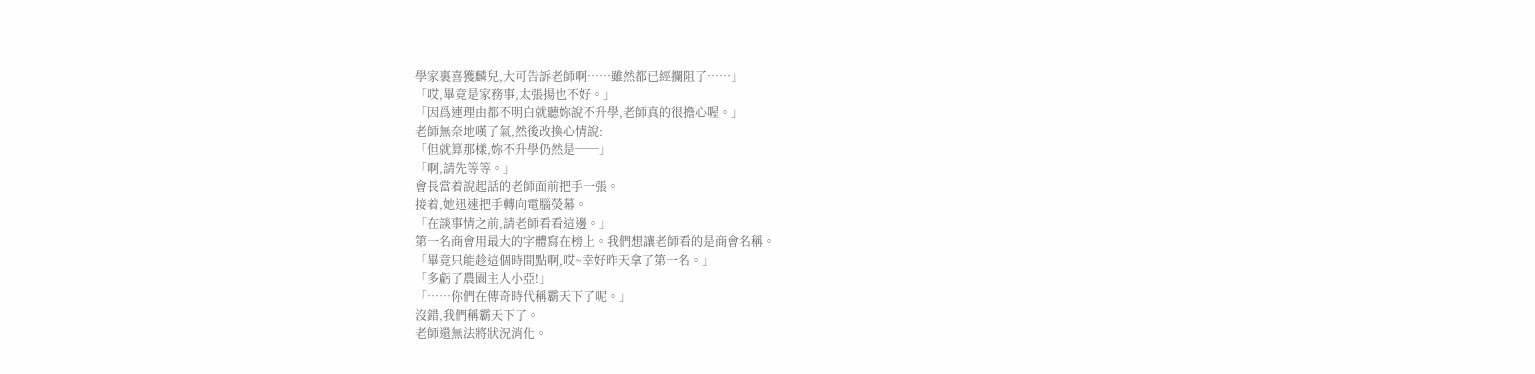學家裏喜獲麟兒,大可告訴老師啊……雖然都已經攔阻了……」
「哎,畢竟是家務事,太張揚也不好。」
「因爲連理由都不明白就聽妳說不升學,老師真的很擔心喔。」
老師無奈地嘆了氣,然後改換心情說:
「但就算那樣,妳不升學仍然是──」
「啊,請先等等。」
會長當着說起話的老師面前把手一張。
接着,她迅速把手轉向電腦熒幕。
「在談事情之前,請老師看看這邊。」
第一名商會用最大的字體寫在榜上。我們想讓老師看的是商會名稱。
「畢竟只能趁這個時間點啊,哎~幸好昨天拿了第一名。」
「多虧了農園主人小亞!」
「……你們在傳奇時代稱霸天下了呢。」
沒錯,我們稱霸天下了。
老師還無法將狀況消化。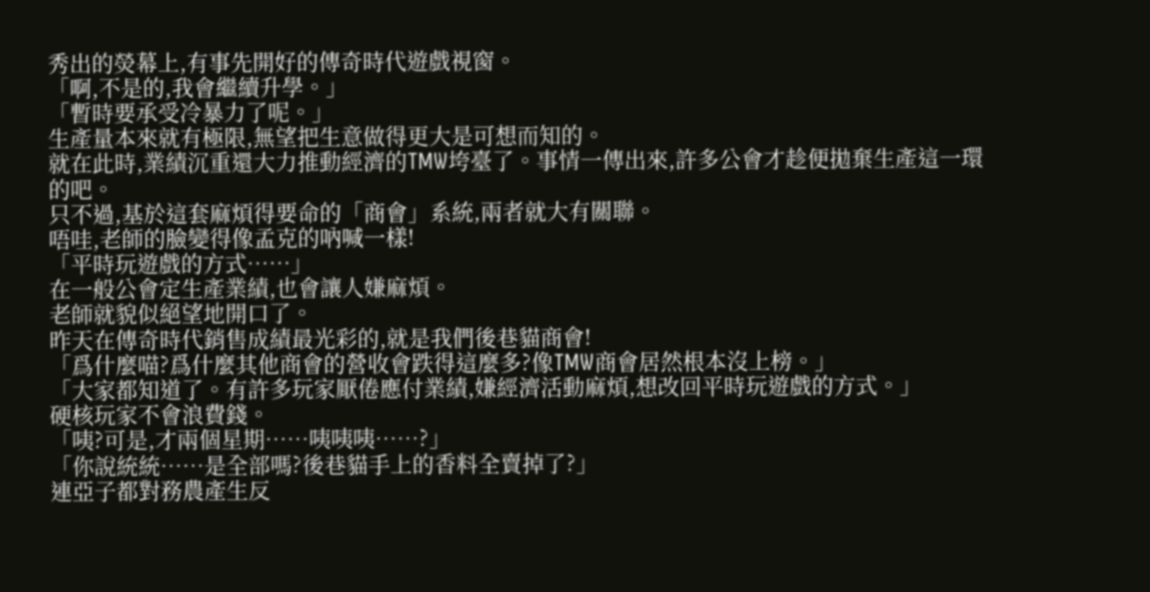秀出的熒幕上,有事先開好的傳奇時代遊戲視窗。
「啊,不是的,我會繼續升學。」
「暫時要承受冷暴力了呢。」
生產量本來就有極限,無望把生意做得更大是可想而知的。
就在此時,業績沉重還大力推動經濟的TMW垮臺了。事情一傳出來,許多公會才趁便拋棄生產這一環的吧。
只不過,基於這套麻煩得要命的「商會」系統,兩者就大有關聯。
唔哇,老師的臉變得像孟克的吶喊一樣!
「平時玩遊戲的方式……」
在一般公會定生產業績,也會讓人嫌麻煩。
老師就貌似絕望地開口了。
昨天在傳奇時代銷售成績最光彩的,就是我們後巷貓商會!
「爲什麼喵?爲什麼其他商會的營收會跌得這麼多?像TMW商會居然根本沒上榜。」
「大家都知道了。有許多玩家厭倦應付業績,嫌經濟活動麻煩,想改回平時玩遊戲的方式。」
硬核玩家不會浪費錢。
「咦?可是,才兩個星期……咦咦咦……?」
「你說統統……是全部嗎?後巷貓手上的香料全賣掉了?」
連亞子都對務農產生反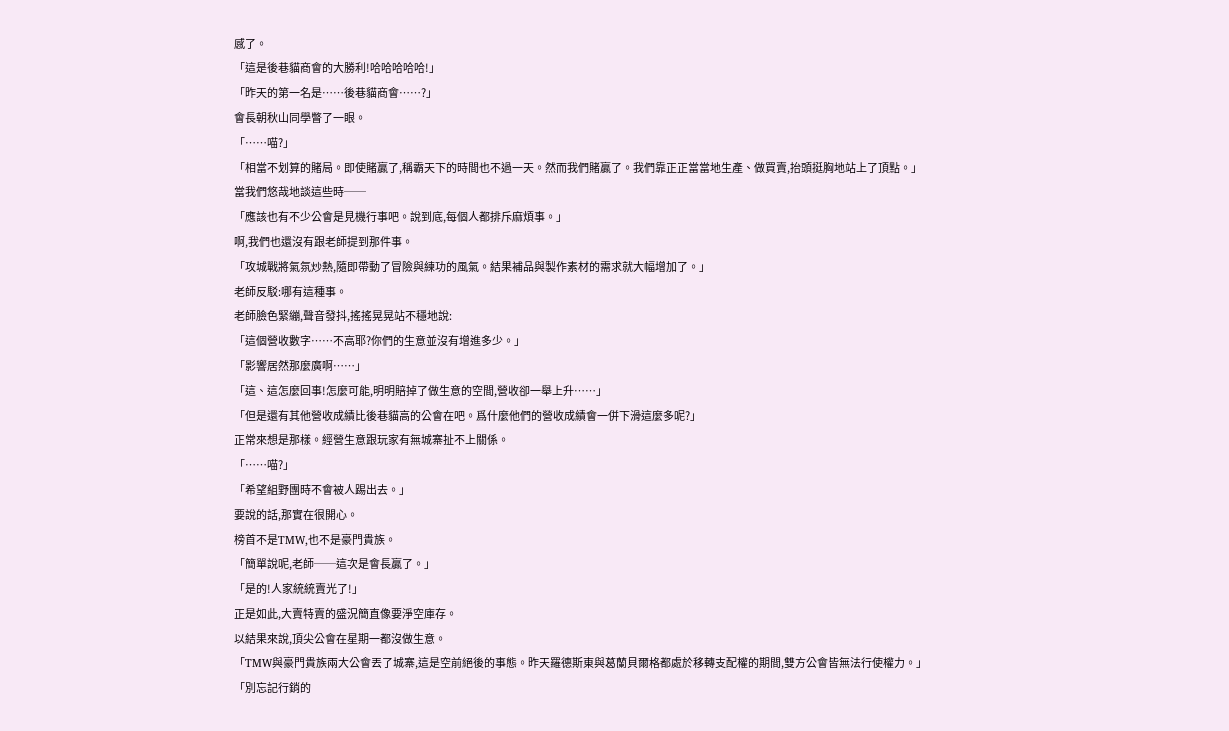感了。
「這是後巷貓商會的大勝利!哈哈哈哈哈!」
「昨天的第一名是……後巷貓商會……?」
會長朝秋山同學瞥了一眼。
「……喵?」
「相當不划算的賭局。即使賭贏了,稱霸天下的時間也不過一天。然而我們賭贏了。我們靠正正當當地生產、做買賣,抬頭挺胸地站上了頂點。」
當我們悠哉地談這些時──
「應該也有不少公會是見機行事吧。說到底,每個人都排斥麻煩事。」
啊,我們也還沒有跟老師提到那件事。
「攻城戰將氣氛炒熱,隨即帶動了冒險與練功的風氣。結果補品與製作素材的需求就大幅增加了。」
老師反駁:哪有這種事。
老師臉色緊繃,聲音發抖,搖搖晃晃站不穩地說:
「這個營收數字……不高耶?你們的生意並沒有增進多少。」
「影響居然那麼廣啊……」
「這、這怎麼回事!怎麼可能,明明賠掉了做生意的空間,營收卻一舉上升……」
「但是還有其他營收成績比後巷貓高的公會在吧。爲什麼他們的營收成績會一併下滑這麼多呢?」
正常來想是那樣。經營生意跟玩家有無城寨扯不上關係。
「……喵?」
「希望組野團時不會被人踢出去。」
要說的話,那實在很開心。
榜首不是TMW,也不是豪門貴族。
「簡單說呢,老師──這次是會長贏了。」
「是的!人家統統賣光了!」
正是如此,大賣特賣的盛況簡直像要淨空庫存。
以結果來說,頂尖公會在星期一都沒做生意。
「TMW與豪門貴族兩大公會丟了城寨,這是空前絕後的事態。昨天羅德斯東與葛蘭貝爾格都處於移轉支配權的期間,雙方公會皆無法行使權力。」
「別忘記行銷的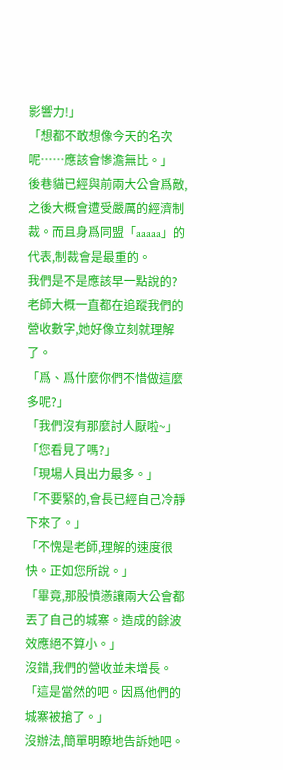影響力!」
「想都不敢想像今天的名次呢……應該會慘澹無比。」
後巷貓已經與前兩大公會爲敵,之後大概會遭受嚴厲的經濟制裁。而且身爲同盟「aaaaa」的代表,制裁會是最重的。
我們是不是應該早一點說的?
老師大概一直都在追蹤我們的營收數字,她好像立刻就理解了。
「爲、爲什麼你們不惜做這麼多呢?」
「我們沒有那麼討人厭啦~」
「您看見了嗎?」
「現場人員出力最多。」
「不要緊的,會長已經自己冷靜下來了。」
「不愧是老師,理解的速度很快。正如您所說。」
「畢竟,那股憤懣讓兩大公會都丟了自己的城寨。造成的餘波效應絕不算小。」
沒錯,我們的營收並未增長。
「這是當然的吧。因爲他們的城寨被搶了。」
沒辦法,簡單明瞭地告訴她吧。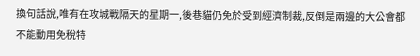換句話說,唯有在攻城戰隔天的星期一,後巷貓仍免於受到經濟制裁,反倒是兩邊的大公會都不能動用免稅特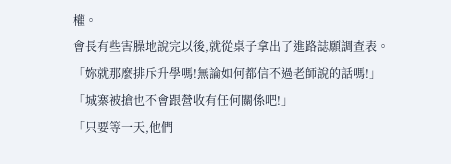權。
會長有些害臊地說完以後,就從桌子拿出了進路誌願調查表。
「妳就那麼排斥升學嗎!無論如何都信不過老師說的話嗎!」
「城寨被搶也不會跟營收有任何關係吧!」
「只要等一天,他們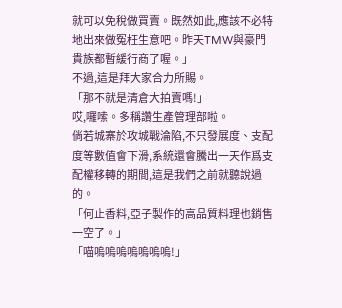就可以免稅做買賣。既然如此,應該不必特地出來做冤枉生意吧。昨天TMW與豪門貴族都暫緩行商了喔。」
不過,這是拜大家合力所賜。
「那不就是清倉大拍賣嗎!」
哎,囉嗦。多稱讚生產管理部啦。
倘若城寨於攻城戰淪陷,不只發展度、支配度等數值會下滑,系統還會騰出一天作爲支配權移轉的期間,這是我們之前就聽說過的。
「何止香料,亞子製作的高品質料理也銷售一空了。」
「喵嗚嗚嗚嗚嗚嗚嗚!」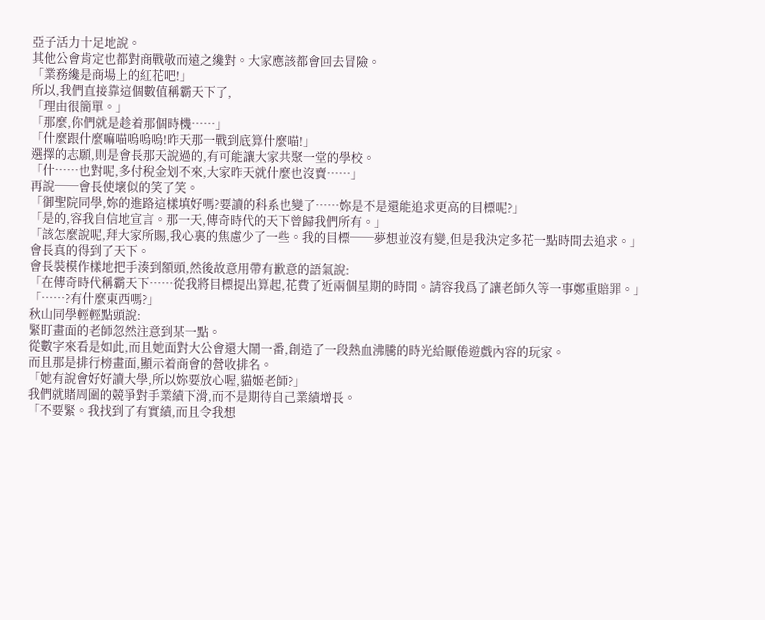亞子活力十足地說。
其他公會肯定也都對商戰敬而遠之纔對。大家應該都會回去冒險。
「業務纔是商場上的紅花吧!」
所以,我們直接靠這個數值稱霸天下了,
「理由很簡單。」
「那麼,你們就是趁着那個時機……」
「什麼跟什麼嘛喵嗚嗚嗚!昨天那一戰到底算什麼喵!」
選擇的志願,則是會長那天說過的,有可能讓大家共聚一堂的學校。
「什……也對呢,多付稅金划不來,大家昨天就什麼也沒賣……」
再說──會長使壞似的笑了笑。
「御聖院同學,妳的進路這樣填好嗎?要讀的科系也變了……妳是不是還能追求更高的目標呢?」
「是的,容我自信地宣言。那一天,傳奇時代的天下曾歸我們所有。」
「該怎麼說呢,拜大家所賜,我心裏的焦慮少了一些。我的目標──夢想並沒有變,但是我決定多花一點時間去追求。」
會長真的得到了天下。
會長裝模作樣地把手湊到額頭,然後故意用帶有歉意的語氣說:
「在傳奇時代稱霸天下……從我將目標提出算起,花費了近兩個星期的時間。請容我爲了讓老師久等一事鄭重賠罪。」
「……?有什麼東西嗎?」
秋山同學輕輕點頭說:
緊盯畫面的老師忽然注意到某一點。
從數字來看是如此,而且她面對大公會還大鬧一番,創造了一段熱血沸騰的時光給厭倦遊戲內容的玩家。
而且那是排行榜畫面,顯示着商會的營收排名。
「她有說會好好讀大學,所以妳要放心喔,貓姬老師?」
我們就賭周圍的競爭對手業績下滑,而不是期待自己業績增長。
「不要緊。我找到了有實績,而且令我想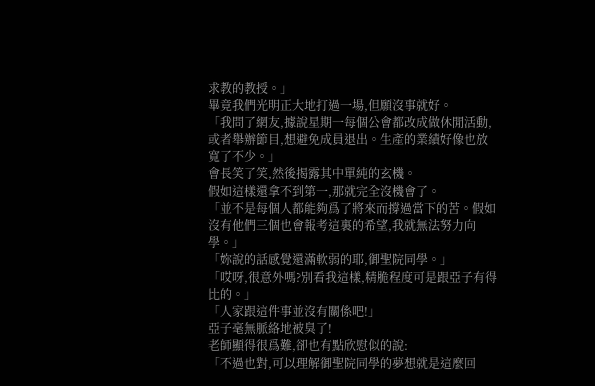求教的教授。」
畢竟我們光明正大地打過一場,但願沒事就好。
「我問了網友,據說星期一每個公會都改成做休閒活動,或者舉辦節目,想避免成員退出。生產的業績好像也放寬了不少。」
會長笑了笑,然後揭露其中單純的玄機。
假如這樣還拿不到第一,那就完全沒機會了。
「並不是每個人都能夠爲了將來而撐過當下的苦。假如沒有他們三個也會報考這裏的希望,我就無法努力向學。」
「妳說的話感覺還滿軟弱的耶,御聖院同學。」
「哎呀,很意外嗎?別看我這樣,精脆程度可是跟亞子有得比的。」
「人家跟這件事並沒有關係吧!」
亞子毫無脈絡地被臭了!
老師顯得很爲難,卻也有點欣慰似的說:
「不過也對,可以理解御聖院同學的夢想就是這麼回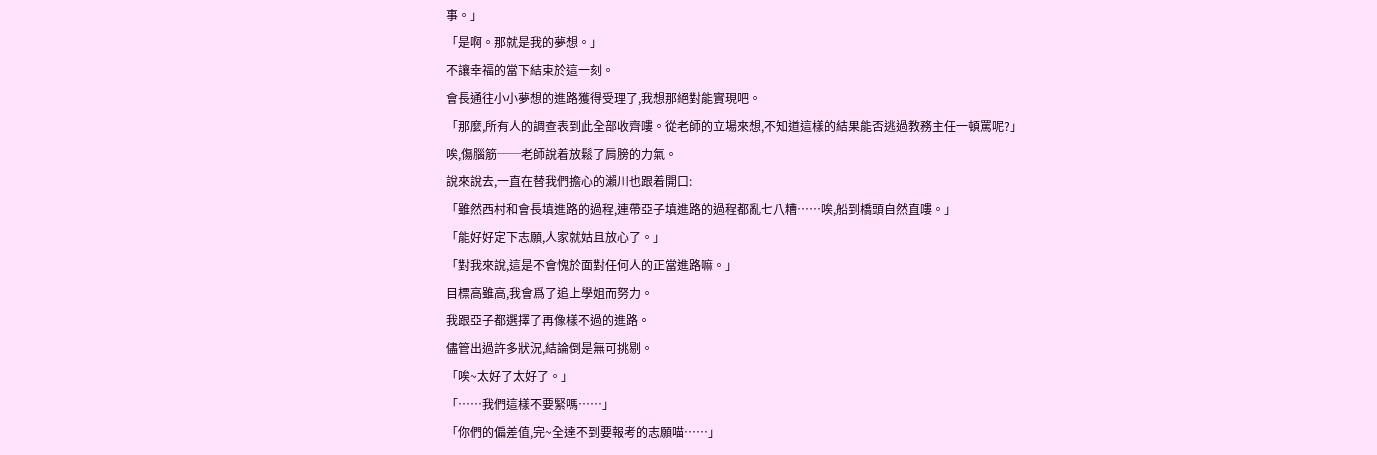事。」
「是啊。那就是我的夢想。」
不讓幸福的當下結束於這一刻。
會長通往小小夢想的進路獲得受理了,我想那絕對能實現吧。
「那麼,所有人的調查表到此全部收齊嘍。從老師的立場來想,不知道這樣的結果能否逃過教務主任一頓罵呢?」
唉,傷腦筋──老師說着放鬆了肩膀的力氣。
說來說去,一直在替我們擔心的瀨川也跟着開口:
「雖然西村和會長填進路的過程,連帶亞子填進路的過程都亂七八糟……唉,船到橋頭自然直嘍。」
「能好好定下志願,人家就姑且放心了。」
「對我來說,這是不會愧於面對任何人的正當進路嘛。」
目標高雖高,我會爲了追上學姐而努力。
我跟亞子都選擇了再像樣不過的進路。
儘管出過許多狀況,結論倒是無可挑剔。
「唉~太好了太好了。」
「……我們這樣不要緊嗎……」
「你們的偏差值,完~全達不到要報考的志願喵……」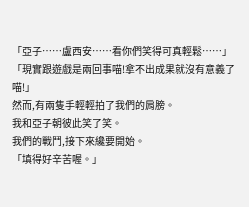「亞子……盧西安……看你們笑得可真輕鬆……」
「現實跟遊戲是兩回事喵!拿不出成果就沒有意義了喵!」
然而,有兩隻手輕輕拍了我們的肩膀。
我和亞子朝彼此笑了笑。
我們的戰鬥,接下來纔要開始。
「填得好辛苦喔。」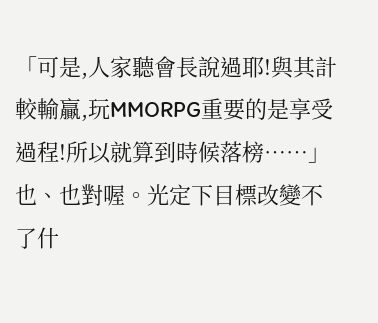「可是,人家聽會長說過耶!與其計較輸贏,玩MMORPG重要的是享受過程!所以就算到時候落榜……」
也、也對喔。光定下目標改變不了什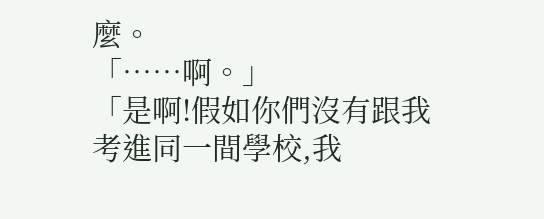麼。
「……啊。」
「是啊!假如你們沒有跟我考進同一間學校,我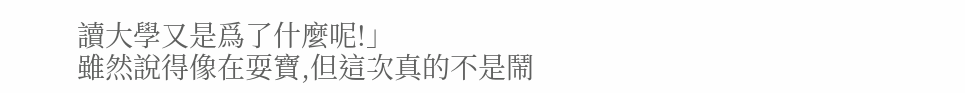讀大學又是爲了什麼呢!」
雖然說得像在耍寶,但這次真的不是鬧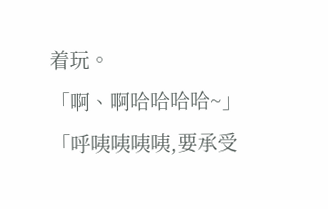着玩。
「啊、啊哈哈哈哈~」
「呼咦咦咦咦,要承受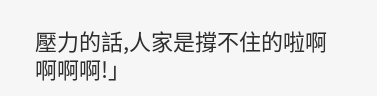壓力的話,人家是撐不住的啦啊啊啊啊!」